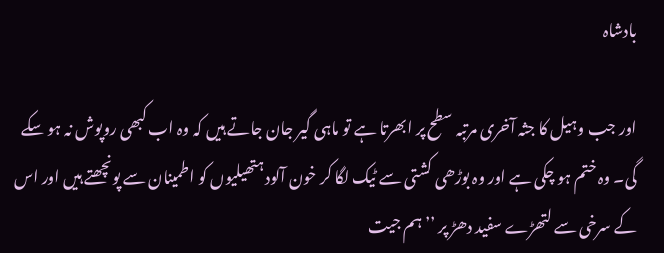بادشاہ

اور جب وہیل کا جثہ آخری مرتبہ سطح پر ابھرتا ہے تو ماہی گیر جان جاتے ہیں کہ وہ اب کبھی روپوش نہ ہو سکے گی۔ وہ ختم ہو چکی ہے اور وہ بوڑھی کشتی سے ٹیک لگا کر خون آلود ہتھیلیوں کو اطمینان سے پونچھتے ہیں اور اس کے سرخی سے لتھڑے سفید دھڑ پر ’’ہم جیت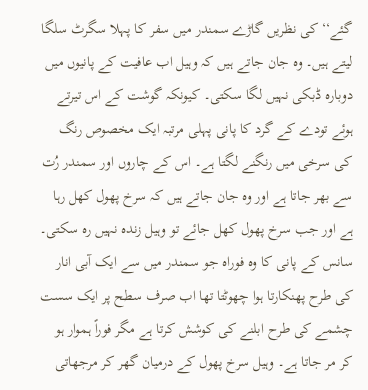گئے‘‘ کی نظریں گاڑے سمندر میں سفر کا پہلا سگرٹ سلگا لیتے ہیں۔ وہ جان جاتے ہیں کہ وہیل اب عافیت کے پانیوں میں دوبارہ ڈبکی نہیں لگا سکتی۔ کیونکہ گوشت کے اس تیرتے ہوئے تودے کے گرد کا پانی پہلی مرتبہ ایک مخصوص رنگ کی سرخی میں رنگنے لگتا ہے۔ اس کے چاروں اور سمندر رُت سے بھر جاتا ہے اور وہ جان جاتے ہیں کہ سرخ پھول کھل رہا ہے اور جب سرخ پھول کھل جائے تو وہیل زندہ نہیں رہ سکتی۔ سانس کے پانی کا وہ فوراہ جو سمندر میں سے ایک آبی انار کی طرح پھنکارتا ہوا چھوٹتا تھا اب صرف سطح پر ایک سست چشمے کی طرح ابلنے کی کوشش کرتا ہے مگر فوراً ہموار ہو کر مر جاتا ہے۔ وہیل سرخ پھول کے درمیان گھر کر مرجھاتی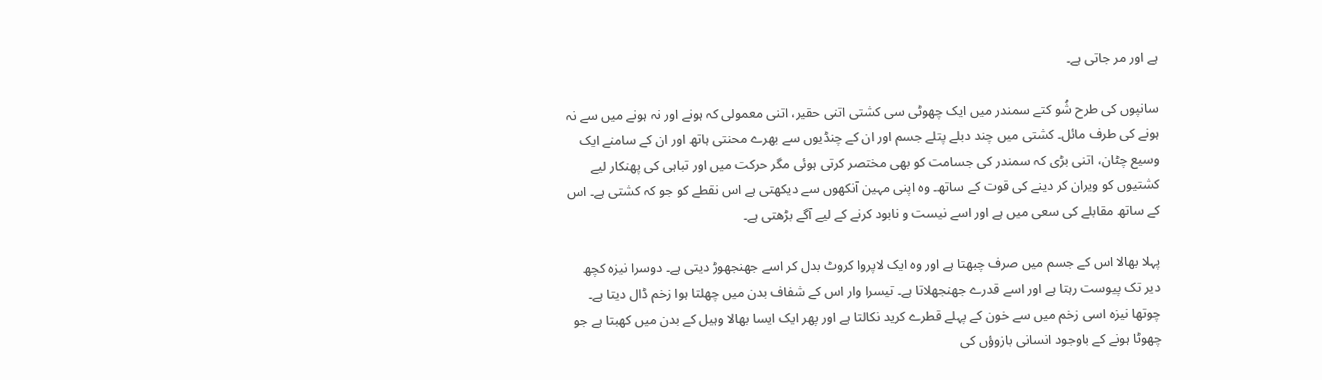ہے اور مر جاتی ہے۔

سانپوں کی طرح شُو کتے سمندر میں ایک چھوٹی سی کشتی اتنی حقیر، اتنی معمولی کہ ہونے اور نہ ہونے میں سے نہ ہونے کی طرف مائل۔ کشتی میں چند دبلے پتلے جسم اور ان کے چنڈیوں سے بھرے محنتی ہاتھ اور ان کے سامنے ایک وسیع چٹان، اتنی بڑی کہ سمندر کی جسامت کو بھی مختصر کرتی ہوئی مگر حرکت میں اور تباہی کی پھنکار لیے کشتیوں کو ویران کر دینے کی قوت کے ساتھ۔ وہ اپنی مہین آنکھوں سے دیکھتی ہے اس نقطے کو جو کہ کشتی ہے۔ اس کے ساتھ مقابلے کی سعی میں ہے اور اسے نیست و نابود کرنے کے لیے آگے بڑھتی ہے۔

پہلا بھالا اس کے جسم میں صرف چبھتا ہے اور وہ ایک لاپروا کروٹ بدل کر اسے جھنجھوڑ دیتی ہے۔ دوسرا نیزہ کچھ دیر تک پیوست رہتا ہے اور اسے قدرے جھنجھلاتا ہے۔ تیسرا وار اس کے شفاف بدن میں چھلتا ہوا زخم ڈال دیتا ہے۔ چوتھا نیزہ اسی زخم میں سے خون کے پہلے قطرے کرید نکالتا ہے اور پھر ایک ایسا بھالا وہیل کے بدن میں کھبتا ہے جو چھوٹا ہونے کے باوجود انسانی بازوؤں کی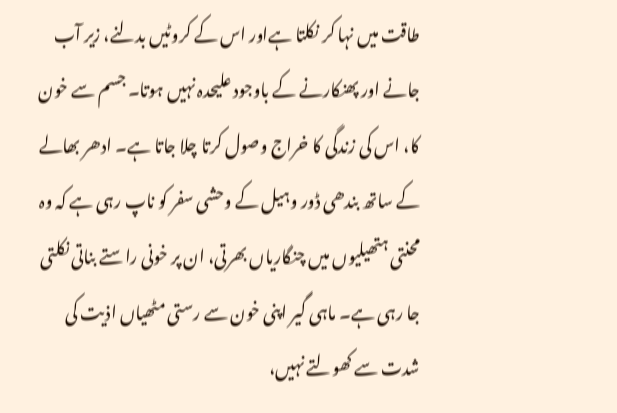طاقت میں نہا کر نکلتا ہےاور اس کے کروٹیں بدلنے، زیر آب جانے اور پھنکارنے کے باوجود علیحدہ نہیں ہوتا۔ جسم سے خون کا، اس کی زندگی کا خراج وصول کرتا چلا جاتا ہے۔ ادھر بھالے کے ساتھ بندھی ڈور وہیل کے وحشی سفر کو ناپ رہی ہے کہ وہ محنتی ہتھیلیوں میں چنگاریاں بھرتی، ان پر خونی راستے بناتی نکلتی جا رہی ہے۔ ماہی گیر اپنی خون سے رستی مٹھیاں اذیت کی شدت سے کھولتے نہیں،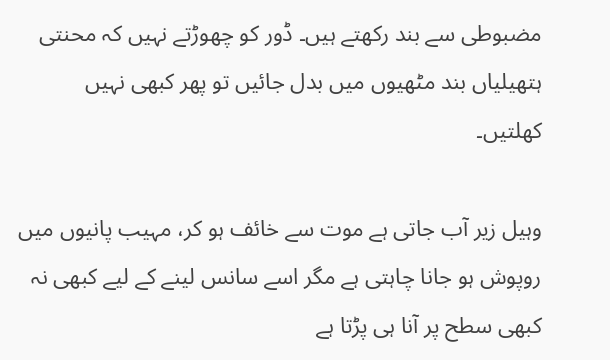مضبوطی سے بند رکھتے ہیں۔ ڈور کو چھوڑتے نہیں کہ محنتی ہتھیلیاں بند مٹھیوں میں بدل جائیں تو پھر کبھی نہیں کھلتیں۔

وہیل زیر آب جاتی ہے موت سے خائف ہو کر، مہیب پانیوں میں روپوش ہو جانا چاہتی ہے مگر اسے سانس لینے کے لیے کبھی نہ کبھی سطح پر آنا ہی پڑتا ہے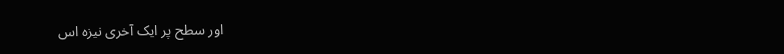اور سطح پر ایک آخری نیزہ اس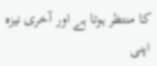کا منتظر ہوتا ہے اور آخری نیزہ اپنی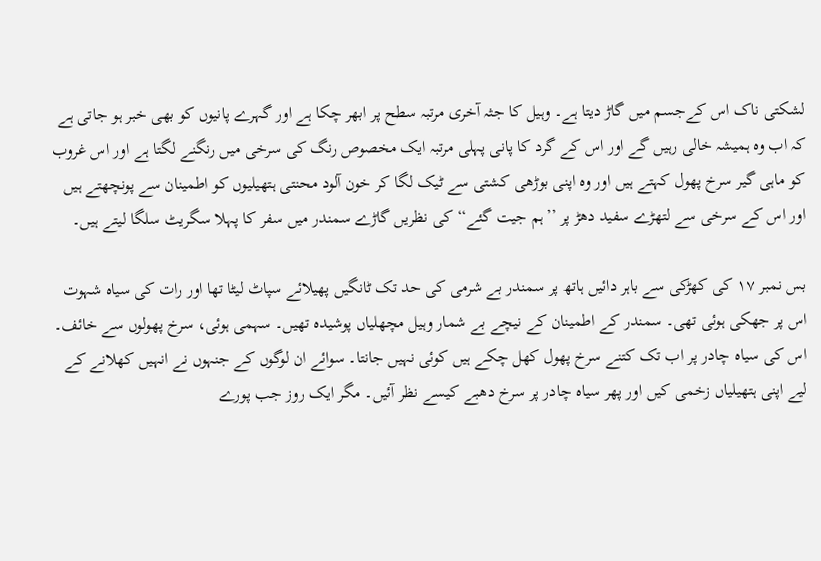لشکتی ناک اس کےجسم میں گاڑ دیتا ہے۔ وہیل کا جثہ آخری مرتبہ سطح پر ابھر چکا ہے اور گہرے پانیوں کو بھی خبر ہو جاتی ہے کہ اب وہ ہمیشہ خالی رہیں گے اور اس کے گرد کا پانی پہلی مرتبہ ایک مخصوص رنگ کی سرخی میں رنگنے لگتا ہے اور اس غروب کو ماہی گیر سرخ پھول کہتے ہیں اور وہ اپنی بوڑھی کشتی سے ٹیک لگا کر خون آلود محنتی ہتھیلیوں کو اطمینان سے پونچھتے ہیں اور اس کے سرخی سے لتھڑے سفید دھڑ پر ’’ہم جیت گئے‘‘ کی نظریں گاڑے سمندر میں سفر کا پہلا سگریٹ سلگا لیتے ہیں۔

بس نمبر ۱۷ کی کھڑکی سے باہر دائیں ہاتھ پر سمندر بے شرمی کی حد تک ٹانگیں پھیلائے سپاٹ لیٹا تھا اور رات کی سیاہ شہوت اس پر جھکی ہوئی تھی۔ سمندر کے اطمینان کے نیچے بے شمار وہیل مچھلیاں پوشیدہ تھیں۔ سہمی ہوئی، سرخ پھولوں سے خائف۔ اس کی سیاہ چادر پر اب تک کتنے سرخ پھول کھل چکے ہیں کوئی نہیں جانتا۔ سوائے ان لوگوں کے جنہوں نے انہیں کھلانے کے لیے اپنی ہتھیلیاں زخمی کیں اور پھر سیاہ چادر پر سرخ دھبے کیسے نظر آئیں۔ مگر ایک روز جب پورے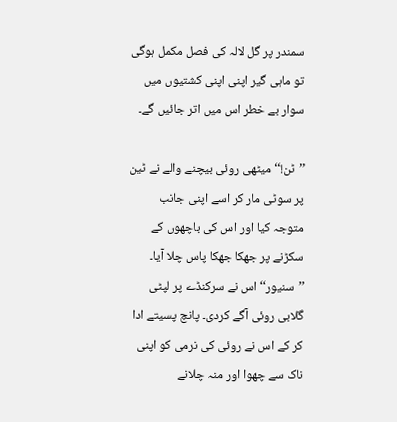سمندر پر گل لالہ کی فصل مکمل ہوگی تو ماہی گیر اپنی اپنی کشتیوں میں سوار بے خطر اس میں اتر جائیں گے۔

’’ٹن!‘‘ میٹھی روئی بیچنے والے نے ٹین پر سوٹی مار کر اسے اپنی جانب متوجہ کیا اور اس کی باچھوں کے سکڑنے پر جھکا جھکا پاس چلا آیا۔ ’’سنیور‘‘ اس نے سرکنڈے پر لپٹی گلابی روئی آگے کردی۔ پانچ پسیتے ادا کر کے اس نے روئی کی نرمی کو اپنی ناک سے چھوا اور منہ چلانے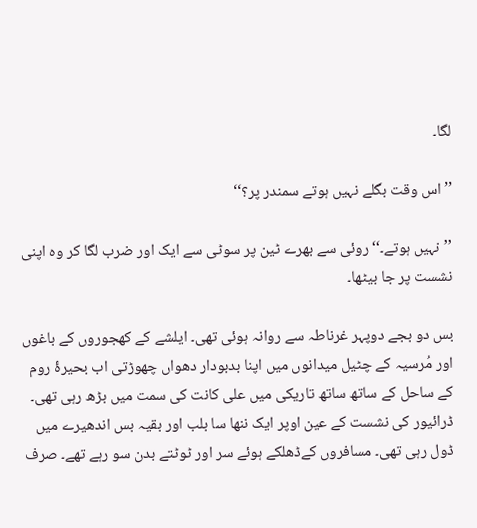لگا۔

’’اس وقت بگلے نہیں ہوتے سمندر پر؟‘‘

’’نہیں ہوتے۔‘‘ روئی سے بھرے ٹین پر سوٹی سے ایک اور ضرب لگا کر وہ اپنی نشست پر جا بیٹھا۔

بس دو بجے دوپہر غرناطہ سے روانہ ہوئی تھی۔ ایلشے کے کھجوروں کے باغوں اور مُرسیہ کے چٹیل میدانوں میں اپنا بدبودار دھواں چھوڑتی اب بحیرۂ روم کے ساحل کے ساتھ ساتھ تاریکی میں علی کانت کی سمت میں بڑھ رہی تھی۔ ڈرائیور کی نشست کے عین اوپر ایک ننھا سا بلب اور بقیہ بس اندھیرے میں ڈول رہی تھی۔ مسافروں کےڈھلکے ہوئے سر اور ٹوٹتے بدن سو رہے تھے۔ صرف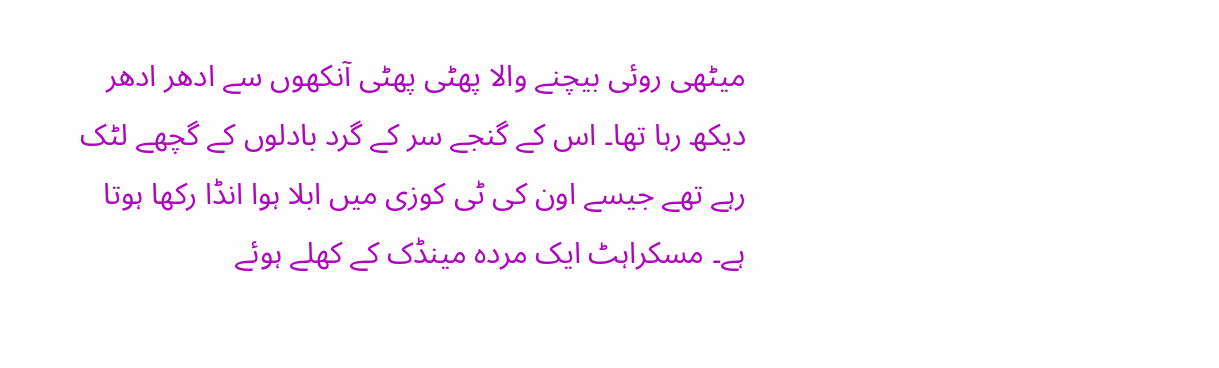میٹھی روئی بیچنے والا پھٹی پھٹی آنکھوں سے ادھر ادھر دیکھ رہا تھا۔ اس کے گنجے سر کے گرد بادلوں کے گچھے لٹک رہے تھے جیسے اون کی ٹی کوزی میں ابلا ہوا انڈا رکھا ہوتا ہے۔ مسکراہٹ ایک مردہ مینڈک کے کھلے ہوئے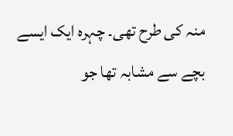منہ کی طرح تھی۔ چہرہ ایک ایسے بچے سے مشابہ تھا جو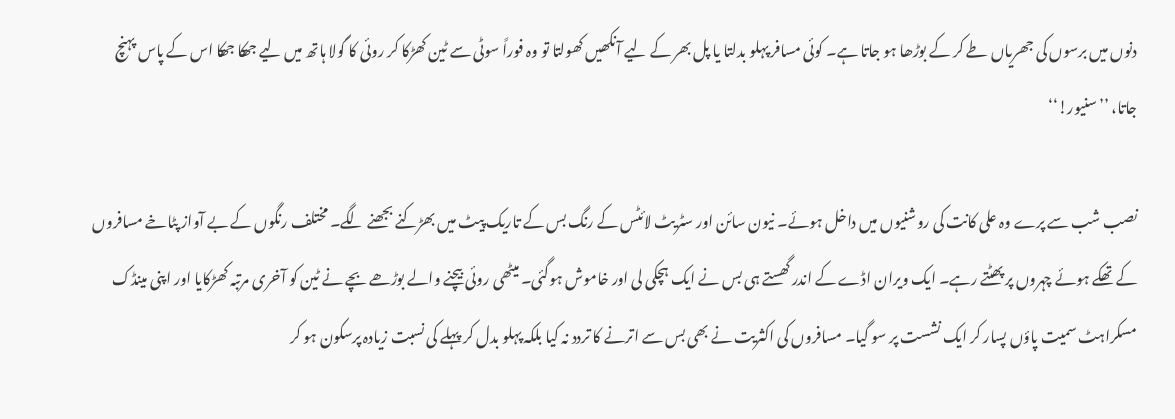دنوں میں برسوں کی جھریاں طے کر کے بوڑھا ہو جاتا ہے۔ کوئی مسافر پہلو بدلتا یا پل بھر کے لیے آنکھیں کھولتا تو وہ فوراً سوٹی سے ٹین کھڑکا کر روئی کا گولا ہاتھ میں لیے جھکا جھکا اس کے پاس پہنچ جاتا، ’’سنیور!‘‘

نصب شب سے پرے وہ علی کانت کی روشنیوں میں داخل ہوئے۔ نیون سائن اور سٹریٹ لائٹس کے رنگ بس کے تاریک پیٹ میں بھڑکنے بجھنے لگے۔ مختلف رنگوں کے بے آواز پٹاخے مسافروں کے تھکے ہوئے چہروں پر پھٹتے رہے۔ ایک ویران اڈے کے اندر گھستے ہی بس نے ایک ہچکی لی اور خاموش ہوگئی۔ میٹھی روئی بیچنے والے بوڑھے بچے نے ٹین کو آخری مرتبہ کھڑکایا اور اپنی مینڈک مسکراہٹ سمیت پاؤں پسار کر ایک نشست پر سو گیا۔ مسافروں کی اکثریت نے بھی بس سے اترنے کا تردد نہ کیا بلکہ پہلو بدل کر پہلے کی نسبت زیادہ پرسکون ہو کر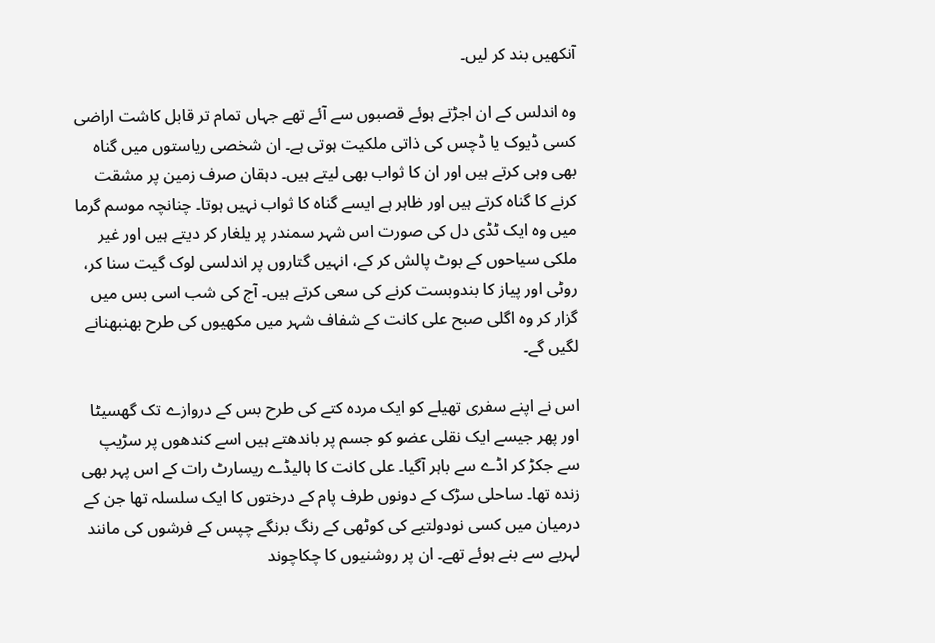آنکھیں بند کر لیں۔

وہ اندلس کے ان اجڑتے ہوئے قصبوں سے آئے تھے جہاں تمام تر قابل کاشت اراضی کسی ڈیوک یا ڈچس کی ذاتی ملکیت ہوتی ہے۔ ان شخصی ریاستوں میں گناہ بھی وہی کرتے ہیں اور ان کا ثواب بھی لیتے ہیں۔ دہقان صرف زمین پر مشقت کرنے کا گناہ کرتے ہیں اور ظاہر ہے ایسے گناہ کا ثواب نہیں ہوتا۔ چنانچہ موسم گرما میں وہ ایک ٹڈی دل کی صورت اس شہر سمندر پر یلغار کر دیتے ہیں اور غیر ملکی سیاحوں کے بوٹ پالش کر کے، انہیں گتاروں پر اندلسی لوک گیت سنا کر، روٹی اور پیاز کا بندوبست کرنے کی سعی کرتے ہیں۔ آج کی شب اسی بس میں گزار کر وہ اگلی صبح علی کانت کے شفاف شہر میں مکھیوں کی طرح بھنبھنانے لگیں گے۔

اس نے اپنے سفری تھیلے کو ایک مردہ کتے کی طرح بس کے دروازے تک گھسیٹا اور پھر جیسے ایک نقلی عضو کو جسم پر باندھتے ہیں اسے کندھوں پر سڑیپ سے جکڑ کر اڈے سے باہر آگیا۔ علی کانت کا ہالیڈے ریسارٹ رات کے اس پہر بھی زندہ تھا۔ ساحلی سڑک کے دونوں طرف پام کے درختوں کا ایک سلسلہ تھا جن کے درمیان میں کسی نودولتیے کی کوٹھی کے رنگ برنگے چپس کے فرشوں کی مانند لہریے سے بنے ہوئے تھے۔ ان پر روشنیوں کا چکاچوند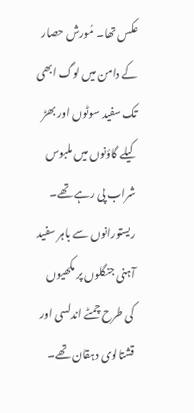عکس تھا۔ مُورش حصار کے دامن میں لوگ ابھی تک سفید سوٹوں اور بھڑ کیلے گاؤنوں میں ملبوس شراب پی رہے تھے۔ ریستورانوں سے باہر سفید آہنی جنگلوں پر مکھیوں کی طرح چمٹے اندلسی اور قشتالوی دہقان تھے۔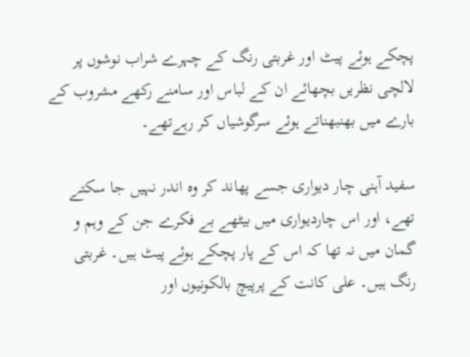پچکے ہوئے پیٹ اور غربتی رنگ کے چہرے شراب نوشوں پر لالچی نظریں بچھائے ان کے لباس اور سامنے رکھے مشروب کے بارے میں بھنبھناتے ہوئے سرگوشیاں کر رہےتھے۔

سفید آہنی چار دیواری جسے پھاند کر وہ اندر نہیں جا سکتے تھے، اور اس چاردیواری میں بیٹھے بے فکرے جن کے وہم و گمان میں نہ تھا کہ اس کے پار پچکے ہوئے پیٹ ہیں۔ غربتی رنگ ہیں۔ علی کانت کے پرپیچ بالکونیوں اور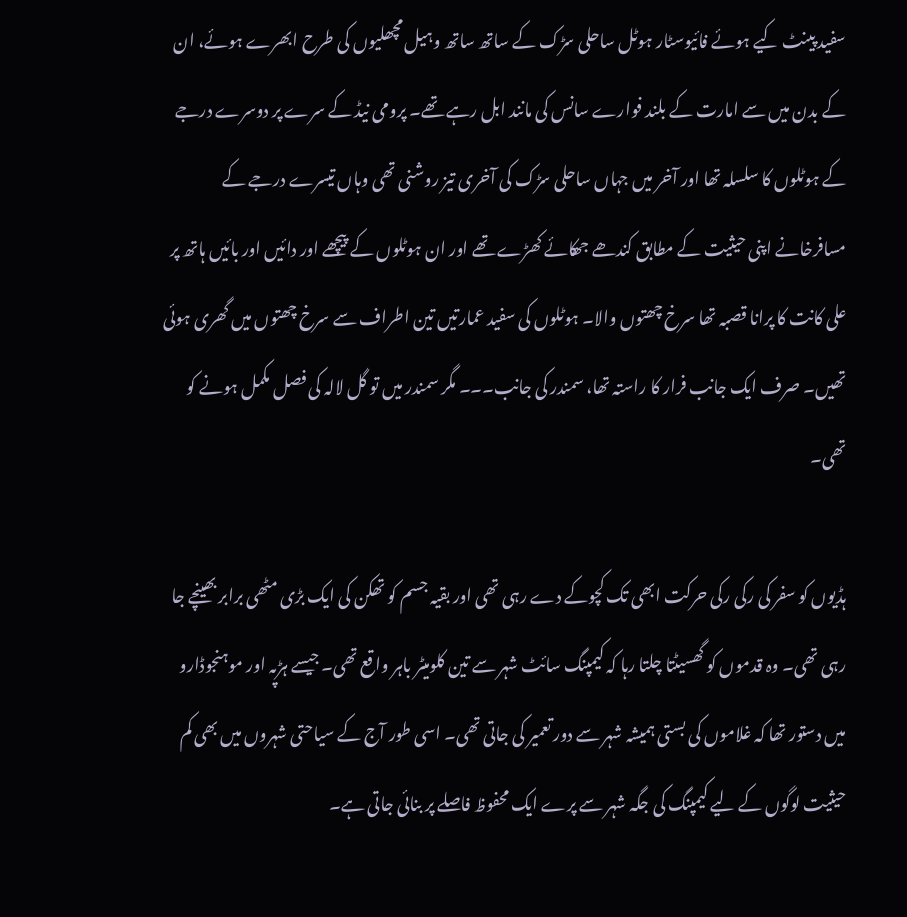سفید پینٹ کیے ہوئے فائیوسٹار ہوٹل ساحلی سڑک کے ساتھ ساتھ وہیل مچھلیوں کی طرح ابھرے ہوئے، ان کے بدن میں سے امارت کے بلند فوارے سانس کی مانند ابل رہے تھے۔ پرومی نیڈ کے سرے پر دوسرے درجے کے ہوٹلوں کا سلسلہ تھا اور آخر میں جہاں ساحلی سڑک کی آخری تیز روشنی تھی وہاں تیسرے درجے کے مسافرخانے اپنی حیثیت کے مطابق کندھے جھکائے کھڑے تھے اور ان ہوٹلوں کے پیچھے اور دائیں اور بائیں ہاتھ پر علی کانت کا پرانا قصبہ تھا سرخ چھتوں والا۔ ہوٹلوں کی سفید عمارتیں تین اطراف سے سرخ چھتوں میں گھری ہوئی تھیں۔ صرف ایک جانب فرار کا راستہ تھا، سمندر کی جانب۔۔۔ مگر سمندر میں تو گل لالہ کی فصل مکمل ہونے کو تھی۔

ہڈیوں کو سفر کی رکی رکی حرکت ابھی تک کچوکے دے رہی تھی اور بقیہ جسم کو تھکن کی ایک بڑی مٹھی برابر بھینچے جا رہی تھی۔ وہ قدموں کو گھسیٹتا چلتا رہا کہ کیمپنگ سائٹ شہر سے تین کلومیٹر باہر واقع تھی۔ جیسے ہڑپہ اور موہنجوڈارو میں دستور تھا کہ غلاموں کی بستی ہمیشہ شہر سے دور تعمیر کی جاتی تھی۔ اسی طور آج کے سیاحتی شہروں میں بھی کم حیثیت لوگوں کے لیے کیمپنگ کی جگہ شہر سے پرے ایک محفوظ فاصلے پر بنائی جاتی ہے۔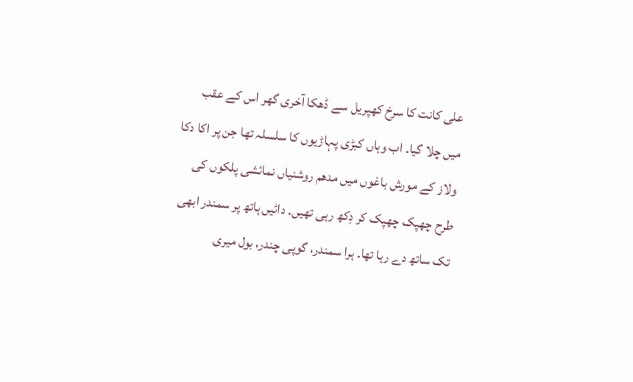علی کانت کا سرخ کھپریل سے ڈھکا آخری گھر اس کے عقب میں چلا گیا۔ اب وہاں کبڑی پہاڑیوں کا سلسلہ تھا جن پر اکا دکا ولاز کے مورش باغوں میں مدھم روشنیاں نمائشی پلکوں کی طرح چھپک چھپک کر دِکھ رہی تھیں۔ دائیں ہاتھ پر سمندر ابھی تک ساتھ دے رہا تھا۔ ہرا سمندر، گوپی چندر، بول میری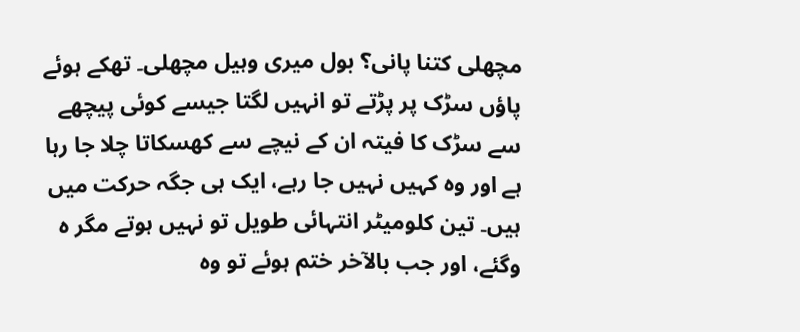مچھلی کتنا پانی؟ بول میری وہیل مچھلی۔ تھکے ہوئے پاؤں سڑک پر پڑتے تو انہیں لگتا جیسے کوئی پیچھے سے سڑک کا فیتہ ان کے نیچے سے کھسکاتا چلا جا رہا ہے اور وہ کہیں نہیں جا رہے، ایک ہی جگہ حرکت میں ہیں۔ تین کلومیٹر انتہائی طویل تو نہیں ہوتے مگر ہ وگئے، اور جب بالآخر ختم ہوئے تو وہ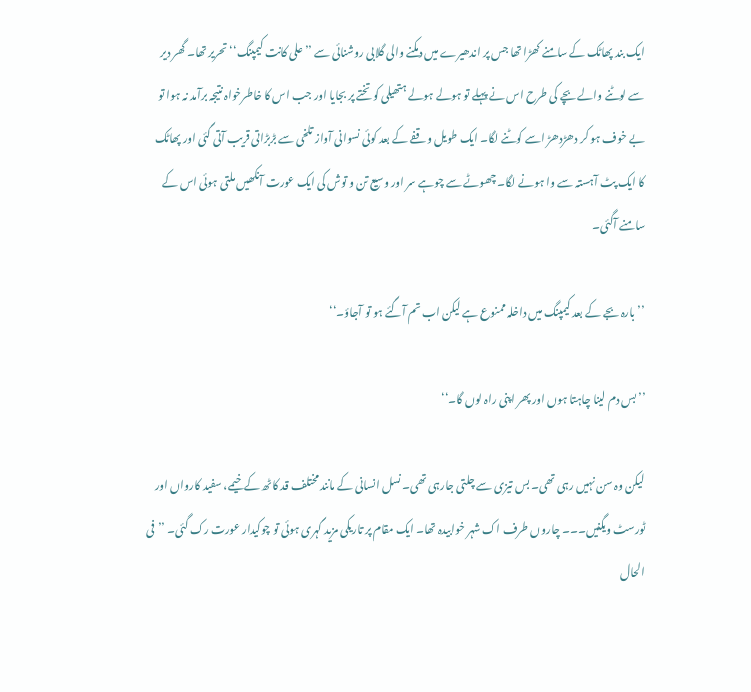ایک بند پھاٹک کے سامنے کھڑا تھا جس پر اندھیرے میں دمکنے والی گلابی روشنائی سے ’’علی کانت کیمپنگ‘‘ تحریر تھا۔ گھر دیر سے لوٹنے والے بچے کی طرح اس نے پہلے تو ہولے ہولے ہتھیلی کو تختے پر بجایا اور جب اس کا خاطرخواہ نتیجہ برآمد نہ ہوا تو بے خوف ہو کر دھڑدھڑ اسے کوٹنے لگا۔ ایک طویل وقفے کے بعد کوئی نسوانی آواز تلخی سے بڑبڑاتی قریب آتی گئی اور پھاٹک کا ایک پٹ آہستہ سے وا ہونے لگا۔ چھوٹے سے چوہے سر اور وسیع تن و توش کی ایک عورت آنکھیں ملتی ہوئی اس کے سامنے آگئی۔

’’بارہ بجے کے بعد کیمپنگ میں داخلہ ممنوع ہے لیکن اب تم آگئے ہو تو آجاؤ۔‘‘

’’بس دم لینا چاہتا ہوں اور پھر اپنی راہ لوں گا۔‘‘

لیکن وہ سن نہیں رہی تھی۔ بس تیزی سے چلتی جارہی تھی۔ نسل انسانی کے مانند مختلف قد کاٹھ کے خیمے، سفید کارواں اور ٹورسٹ ویگنیں۔۔۔ چاروں طرف اک شہر خوابیدہ تھا۔ ایک مقام پر تاریکی مزید گہری ہوئی تو چوکیدار عورت رک گئی۔ ’’فی الحال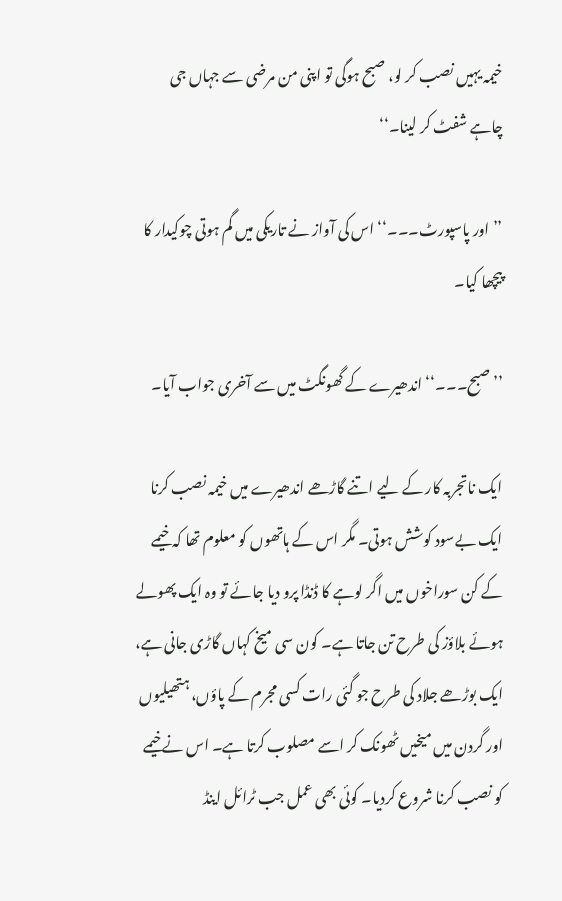خیمہ یہیں نصب کر لو، صبح ہوگی تو اپنی من مرضی سے جہاں جی چاہے شفٹ کر لینا۔‘‘

’’اور پاسپورٹ۔۔۔‘‘ اس کی آواز نے تاریکی میں گم ہوتی چوکیدار کا پیچھا کیا۔

’’صبح۔۔۔‘‘ اندھیرے کے گھونگٹ میں سے آخری جواب آیا۔

ایک ناتجربہ کار کے لیے اتنے گاڑھے اندھیرے میں خیمہ نصب کرنا ایک بےسود کوشش ہوتی۔ مگر اس کے ہاتھوں کو معلوم تھا کہ خیمے کے کن سوراخوں میں اگر لوہے کا ڈنڈا پرو دیا جائے تو وہ ایک پھولے ہوئے بلاؤز کی طرح تن جاتا ہے۔ کون سی میخ کہاں گاڑی جانی ہے، ایک بوڑھے جلاد کی طرح جو گئی رات کسی مجرم کے پاؤں، ہتھیلیوں اور گردن میں میخیں ٹھونک کر اسے مصلوب کرتا ہے۔ اس نےخیمے کو نصب کرنا شروع کردیا۔ کوئی بھی عمل جب ٹرائل اینڈ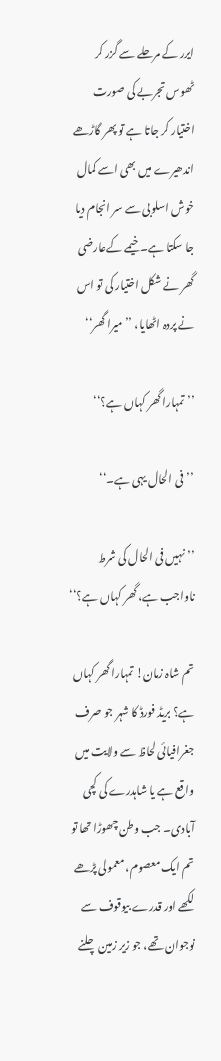ایرر کے مرحلے سے گزر کر ٹھوس تجربے کی صورت اختیار کر جاتا ہے تو پھر گاڑھے اندھیرے میں بھی اسے کمال خوش اسلوبی سے سر انجام دیا جا سکتا ہے۔ خیمے کےعارضی گھر نے شکل اختیار کی تو اس نے پردہ اٹھایا، ’’میرا گھر‘‘

’’تمہارا گھر کہاں ہے؟‘‘

’’فی الحال یہی ہے۔‘‘

’’نہیں فی الحال کی شرط ناواجب ہے، گھر کہاں ہے؟‘‘

تم شاہ زمان! تمہارا گھر کہاں ہے؟ بریڈ فورڈ کا شہر جو صرف جغرافیائی لحاظ سے ولایت میں واقع ہے یا شاہدرے کی کچی آبادی۔ جب وطن چھوڑا تھا تو تم ایک معصوم، معمولی پڑھے لکھے اور قدرے بیوقوف سے نوجوان تھے، جو زیر زمین چلنے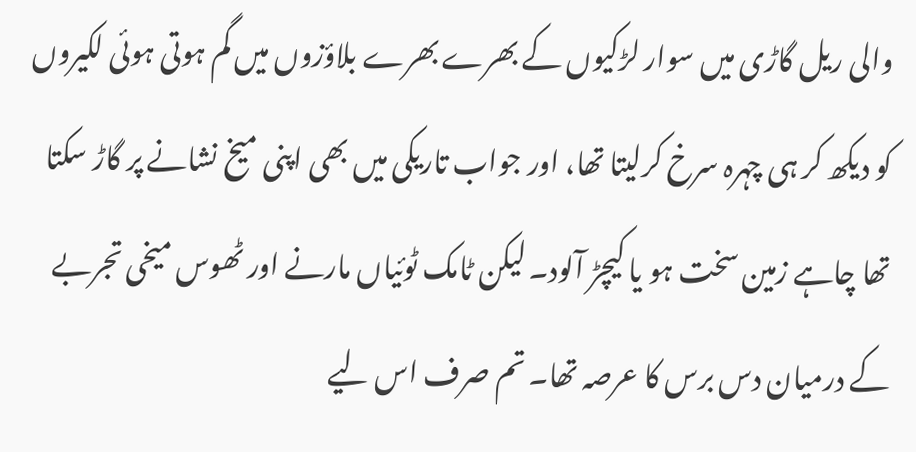والی ریل گاڑی میں سوار لڑکیوں کے بھرے بھرے بلاؤزوں میں گم ہوتی ہوئی لکیروں کو دیکھ کر ہی چہرہ سرخ کرلیتا تھا، اور جواب تاریکی میں بھی اپنی میخ نشانے پر گاڑ سکتا تھا چاہے زمین سخت ہو یا کیچڑ آلود۔ لیکن ٹامک ٹوئیاں مارنے اور ٹھوس میخی تجربے کے درمیان دس برس کا عرصہ تھا۔ تم صرف اس لیے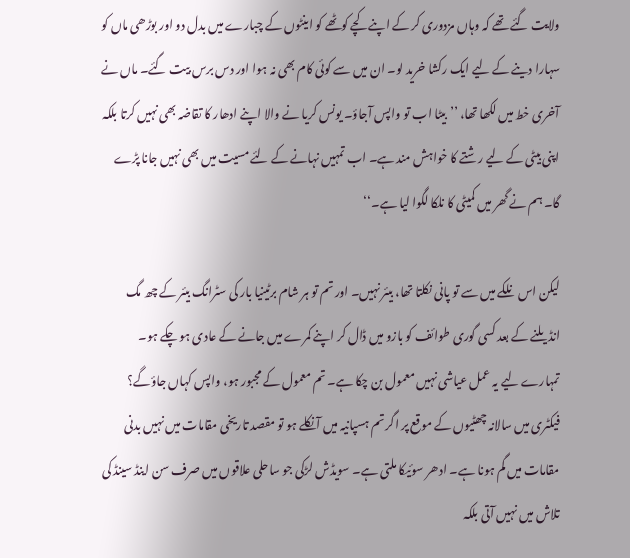ولایت گئے تھے کہ وہاں مزدوری کر کے اپنے کچے کوٹھے کو اینٹوں کے چبارے میں بدل دو اور بوڑھی ماں کو سہارا دینے کے لیے ایک رکشا خرید لو۔ ان میں سے کوئی کام بھی نہ ہوا اور دس برس بیت گئے۔ ماں نے آخری خط میں لکھا تھا، ’’بیٹا اب تو واپس آجاؤ۔ یونس کریا نے والا اپنے ادھار کا تقاضہ بھی نہیں کرتا بلکہ اپنی بیٹی کے لیے رشتے کا خواہش مند ہے۔ اب تمہیں نہانے کے لئے مسیت میں بھی نہیں جانا پڑے گا۔ ہم نے گھر میں کمیٹی کا نلکا لگوا لیا ہے۔‘‘

لیکن اس نلکے میں سے تو پانی نکلتا تھا، بیئر نہیں۔ اور تم تو ہر شام برٹینیا بار کی سٹرانگ بیئر کے چھ مگ انڈیلنے کے بعد کسی گوری طوائف کو بازو میں ڈال کر اپنے کمرے میں جانے کے عادی ہو چکے ہو۔ تمہارے لیے یہ عمل عیاشی نہیں معمول بن چکا ہے۔ تم معمول کے مجبور ہو، واپس کہاں جاؤگے؟ فیکٹری میں سالانہ چھٹیوں کے موقع پر اگر تم ہسپانیہ میں آنکلے ہو تو مقصد تاریخی مقامات میں نہیں بدنی مقامات میں گم ہونا ہے۔ ادھر سوئیکا ملتی ہے۔ سویڈش لڑکی جو ساحلی علاقوں میں صرف سن اینڈ سینڈ کی تلاش میں نہیں آتی بلکہ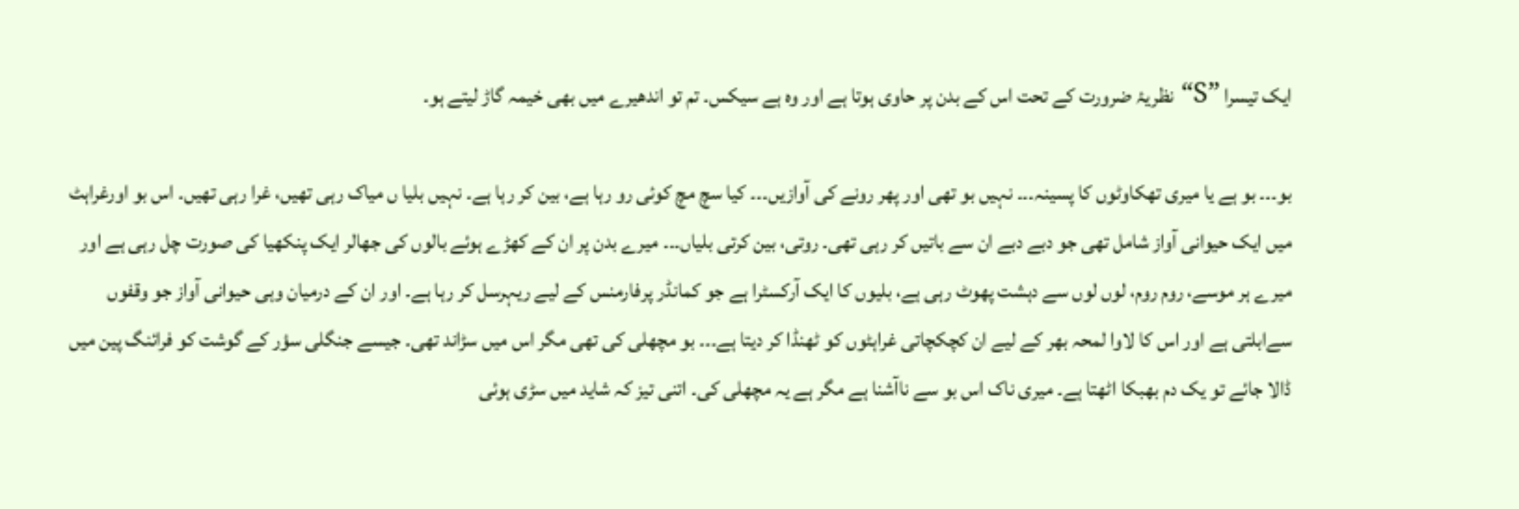ایک تیسرا ”S“ نظریۂ ضرورت کے تحت اس کے بدن پر حاوی ہوتا ہے اور وہ ہے سیکس۔ تم تو اندھیرے میں بھی خیمہ گاڑ لیتے ہو۔

بو۔۔۔ بو ہے یا میری تھکاوٹوں کا پسینہ۔۔۔ نہیں بو تھی اور پھر رونے کی آوازیں۔۔۔ کیا سچ مچ کوئی رو رہا ہے، بین کر رہا ہے۔ نہیں بلیا ں میاک رہی تھیں، غرا رہی تھیں۔ اس بو اورغراہٹ میں ایک حیوانی آواز شامل تھی جو دبے دبے ان سے باتیں کر رہی تھی۔ روتی، بین کرتی بلیاں۔۔۔ میرے بدن پر ان کے کھڑے ہوئے بالوں کی جھالر ایک پنکھیا کی صورت چل رہی ہے اور میرے ہر موسے، روم روم، لوں لوں سے دہشت پھوٹ رہی ہے، بلیوں کا ایک آرکسٹرا ہے جو کمانڈر پرفارمنس کے لیے ریہرسل کر رہا ہے۔ اور ان کے درمیان وہی حیوانی آواز جو وقفوں سےابلتی ہے اور اس کا لاوا لمحہ بھر کے لیے ان کچکچاتی غراہٹوں کو ٹھنڈا کر دیتا ہے۔۔۔ بو مچھلی کی تھی مگر اس میں سڑاند تھی۔ جیسے جنگلی سؤر کے گوشت کو فرائنگ پین میں ڈالا جائے تو یک دم بھبکا اٹھتا ہے۔ میری ناک اس بو سے ناآشنا ہے مگر ہے یہ مچھلی کی۔ اتنی تیز کہ شاید میں سڑی ہوئی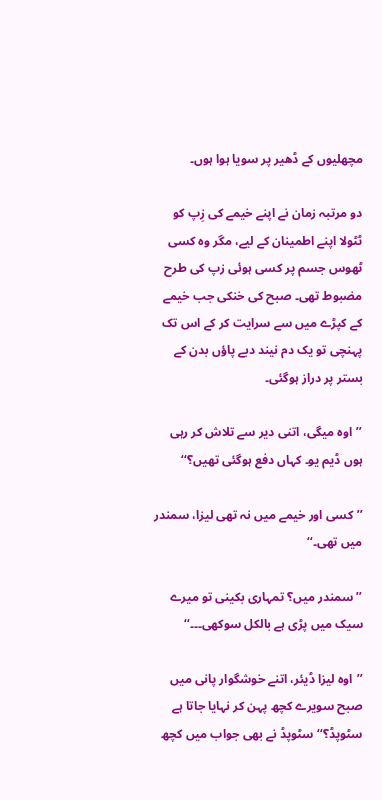مچھلیوں کے ڈھیر پر سویا ہوا ہوں۔

دو مرتبہ زمان نے اپنے خیمے کی زِپ کو ٹٹولا اپنے اطمینان کے لیے، مگر وہ کسی ٹھوس جسم پر کسی ہوئی زپ کی طرح مضبوط تھی۔ صبح کی خنکی جب خیمے کے کپڑے میں سے سرایت کر کے اس تک پہنچی تو یک دم نیند دبے پاؤں بدن کے بستر پر دراز ہوگئی۔

’’اوہ میگی، اتنی دیر سے تلاش کر رہی ہوں ڈیم یو۔ کہاں دفع ہوگئی تھیں؟‘‘

’’کسی اور خیمے میں نہ تھی لیزا، سمندر میں تھی۔‘‘

’’سمندر میں؟ تمہاری بکینی تو میرے سیک میں پڑی ہے بالکل سوکھی۔۔۔‘‘

’’اوہ لیزا ڈیئر، اتنے خوشگوار پانی میں صبح سویرے کچھ پہن کر نہایا جاتا ہے سٹوپڈ؟‘‘ سٹوپڈ نے بھی جواب میں کچھ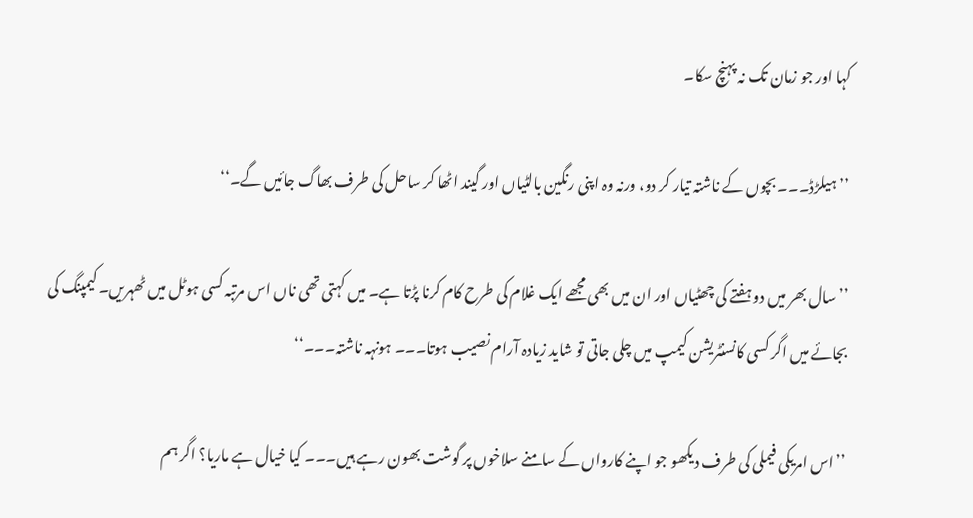کہا اور جو زمان تک نہ پہنچ سکا۔

’’ہیلڑڈ۔۔۔ بچوں کے ناشتہ تیار کر دو، ورنہ وہ اپنی رنگین بالٹیاں اور گیند اٹھا کر ساحل کی طرف بھاگ جائیں گے۔‘‘

’’سال بھر میں دو ہفتے کی چھٹیاں اور ان میں بھی مجھے ایک غلام کی طرح کام کرنا پڑتا ہے۔ میں کہتی تھی ناں اس مرتبہ کسی ہوٹل میں ٹھہریں۔ کیمپنگ کی بجائے میں اگر کسی کانسنٹریشن کیمپ میں چلی جاتی تو شاید زیادہ آرام نصیب ہوتا۔۔۔ ہونہہ ناشتہ۔۔۔‘‘

’’اس امریکی فیملی کی طرف دیکھو جو اپنے کارواں کے سامنے سلاخوں پر گوشت بھون رہے ہیں۔۔۔ کیا خیال ہے ماریا؟ اگر ہم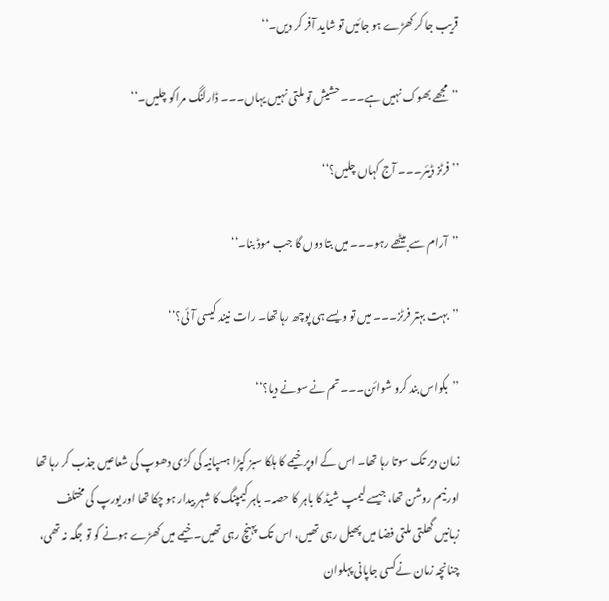قریب جا کر کھڑے ہو جائیں تو شاید آفر کر دیں۔‘‘

’’مجھے بھوک نہیں ہے۔۔۔ حشیش تو ملتی نہیں یہاں۔۔۔ ڈارلنگ مراکو چلیں۔‘‘

’’فرٹز ڈیئر۔۔۔ آج کہاں چلیں؟‘‘

’’آرام سے بیٹھے رہو۔۔۔ میں بتا دوں گا جب موڈ بنا۔‘‘

’’بہت بہتر فرٹز۔۔۔ میں تو ویسے ہی پوچھ رہا تھا۔ رات نیند کیسی آئی؟‘‘

’’بکواس بند کرو شوائن۔۔۔ تم نے سونے دیا؟‘‘

زمان دیر تک سوتا رہا تھا۔ اس کے اوپر خیمے کا ہلکا سبز کپڑا ہسپانیہ کی کڑی دھوپ کی شعاعیں جذب کر رہا تھا اور نیم روشن تھا، جیسے لیمپ شیڈ کا باہر کا حصہ۔ باہر کیمپنگ کا شہر بیدار ہو چکا تھا اور یورپ کی مختلف زبانیں گھلتی ملتی فضا میں پھیل رہی تھیں، اس تک پہنچ رہی تھیں۔ خیمے میں کھڑے ہونے کو تو جگہ نہ تھی، چنانچہ زمان نےکسی جاپانی پہلوان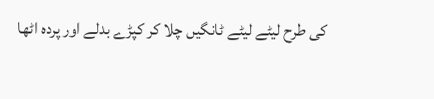کی طرح لیٹے لیٹے ٹانگیں چلا کر کپڑے بدلے اور پردہ اٹھا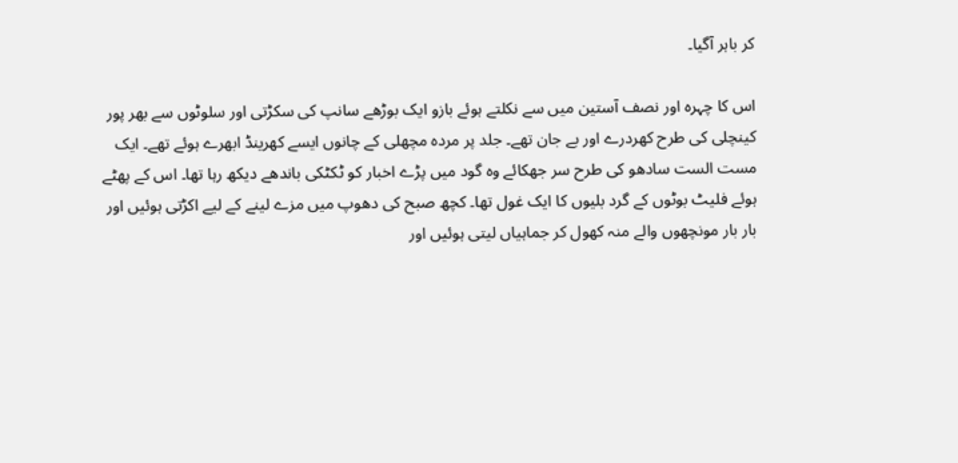کر باہر آگیا۔

اس کا چہرہ اور نصف آستین میں سے نکلتے ہوئے بازو ایک بوڑھے سانپ کی سکڑتی اور سلوٹوں سے بھر پور کینچلی کی طرح کھردرے اور بے جان تھے۔ جلد پر مردہ مچھلی کے چانوں ایسے کھرینڈ ابھرے ہوئے تھے۔ ایک مست الست سادھو کی طرح سر جھکائے وہ گود میں پڑے اخبار کو ٹکٹکی باندھے دیکھ رہا تھا۔ اس کے پھٹے ہوئے فلیٹ بوٹوں کے گرد بلیوں کا ایک غول تھا۔ کچھ صبح کی دھوپ میں مزے لینے کے لیے اکڑتی ہوئیں اور بار بار مونچھوں والے منہ کھول کر جماہیاں لیتی ہوئیں اور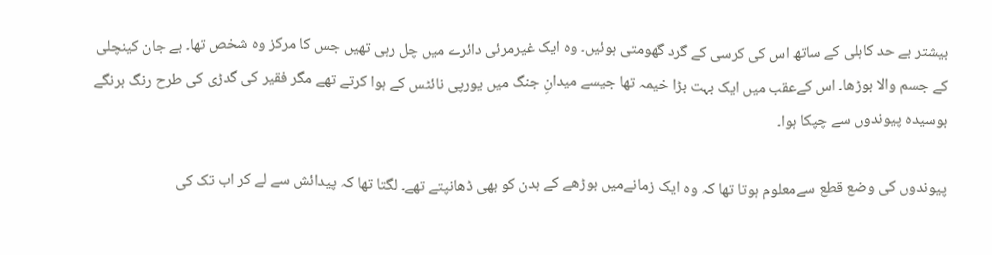بیشتر بے حد کاہلی کے ساتھ اس کی کرسی کے گرد گھومتی ہوئیں۔ وہ ایک غیرمرئی دائرے میں چل رہی تھیں جس کا مرکز وہ شخص تھا۔ بے جان کینچلی کے جسم والا بوڑھا۔ اس کےعقب میں ایک بہت بڑا خیمہ تھا جیسے میدانِ جنگ میں یورپی نائٹس کے ہوا کرتے تھے مگر فقیر کی گدڑی کی طرح رنگ برنگے بوسیدہ پیوندوں سے چپکا ہوا۔

پیوندوں کی وضع قطع سےمعلوم ہوتا تھا کہ وہ ایک زمانےمیں بوڑھے کے بدن کو بھی ڈھانپتے تھے۔ لگتا تھا کہ پیدائش سے لے کر اب تک کی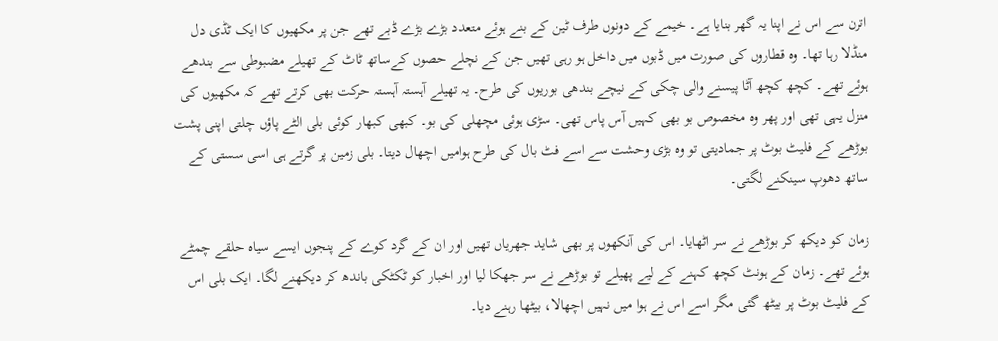اترن سے اس نے اپنا یہ گھر بنایا ہے۔ خیمے کے دونوں طرف ٹین کے بنے ہوئے متعدد بڑے بڑے ڈبے تھے جن پر مکھیوں کا ایک ٹڈی دل منڈلا رہا تھا۔ وہ قطاروں کی صورت میں ڈبوں میں داخل ہو رہی تھیں جن کے نچلے حصوں کےساتھ ٹاٹ کے تھیلے مضبوطی سے بندھے ہوئے تھے۔ کچھ کچھ آٹا پیسنے والی چکی کے نیچے بندھی بوریوں کی طرح۔ یہ تھیلے آہستہ آہستہ حرکت بھی کرتے تھے کہ مکھیوں کی منزل یہی تھی اور پھر وہ مخصوص بو بھی کہیں آس پاس تھی۔ سڑی ہوئی مچھلی کی بو۔ کبھی کبھار کوئی بلی الٹے پاؤں چلتی اپنی پشت بوڑھے کے فلیٹ بوٹ پر جمادیتی تو وہ بڑی وحشت سے اسے فٹ بال کی طرح ہوامیں اچھال دیتا۔ بلی زمین پر گرتے ہی اسی سستی کے ساتھ دھوپ سینکنے لگتی۔

زمان کو دیکھ کر بوڑھے نے سر اٹھایا۔ اس کی آنکھوں پر بھی شاید جھریاں تھیں اور ان کے گرد کوے کے پنجوں ایسے سیاہ حلقے چمٹے ہوئے تھے۔ زمان کے ہونٹ کچھ کہنے کے لیے پھیلے تو بوڑھے نے سر جھکا لیا اور اخبار کو ٹکٹکی باندھ کر دیکھنے لگا۔ ایک بلی اس کے فلیٹ بوٹ پر بیٹھ گئی مگر اسے اس نے ہوا میں نہیں اچھالا، بیٹھا رہنے دیا۔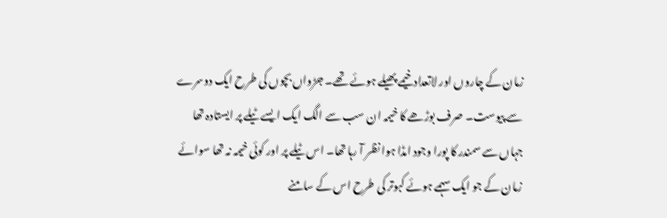زمان کے چاروں اور لاتعداد خیمے پھیلے ہوئے تھے۔ جڑواں بچوں کی طرح ایک دوسرے سے پیوست۔ صرف بوڑھے کا خیمہ ان سب سے الگ ایک ایسے ٹیلے پر ایستادہ تھا جہاں سے سمندر کا پورا وجود امڈا ہوا نظر آ رہا تھا۔ اس ٹیلے پر اور کوئی خیمہ نہ تھا سوائے زمان کے جو ایک سہمے ہوئے کبوتر کی طرح اس کے سامنے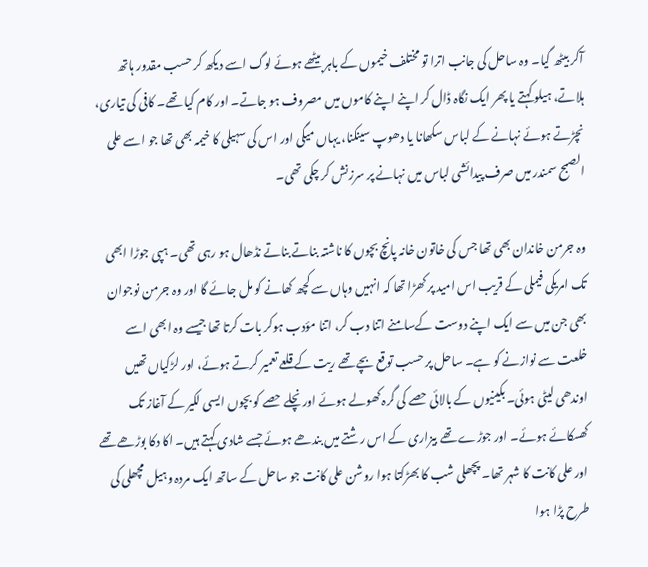آکر بیٹھ گیا۔ وہ ساحل کی جانب اترا تو مختلف خیموں کے باہر بیٹھے ہوئے لوگ اسے دیکھ کر حسب مقدور ہاتھ ہلاتے، ہیلو کہتے یا پھر ایک نگاہ ڈال کر اپنے اپنے کاموں میں مصروف ہو جاتے۔ اور کام کیا تھے۔ کافی کی تیاری، نچڑتے ہوئے نہانے کے لباس سکھانا یا دھوپ سینکنا، یہاں میگی اور اس کی سہیلی کا خیمہ بھی تھا جو اسے علی الصبح سمندر میں صرف پیدائشی لباس میں نہانے پر سرزنش کر چکی تھی۔

وہ جرمن خاندان بھی تھا جس کی خاتون خانہ پانچ بچوں کا ناشتہ بناتے بناتے نڈھال ہو رہی تھی۔ ہپی جوڑا ابھی تک امریکی فیملی کے قریب اس امید پر کھڑا تھا کہ انہیں وہاں سے کچھ کھانے کو مل جائے گا اور وہ جرمن نوجوان بھی جن میں سے ایک اپنے دوست کےسامنے اتنا دب کر، اتنا مؤدب ہوکر بات کرتا تھا جیسے وہ ابھی اسے خلعت سے نوازنے کو ہے۔ ساحل پر حسب توقع بچے تھے ریت کے قلعے تعمیر کرتے ہوئے، اور لڑکیاں تھیں اوندھی لیٹی ہوئی۔ بکینیوں کے بالائی حصے کی گرہ کھولے ہوئے اور نچلے حصے کو بچوں ایسی لکیر کے آغاز تک کھسکائے ہوئے۔ اور جوڑے تھے بیزاری کے اس رشتے میں بندھے ہوئے جسے شادی کہتے ہیں۔ اکا دکا بوڑھے تھے اور علی کانت کا شہر تھا۔ پچھلی شب کا بھڑکتا ہوا روشن علی کانت جو ساحل کے ساتھ ایک مردہ وہیل مچھلی کی طرح پڑا ہوا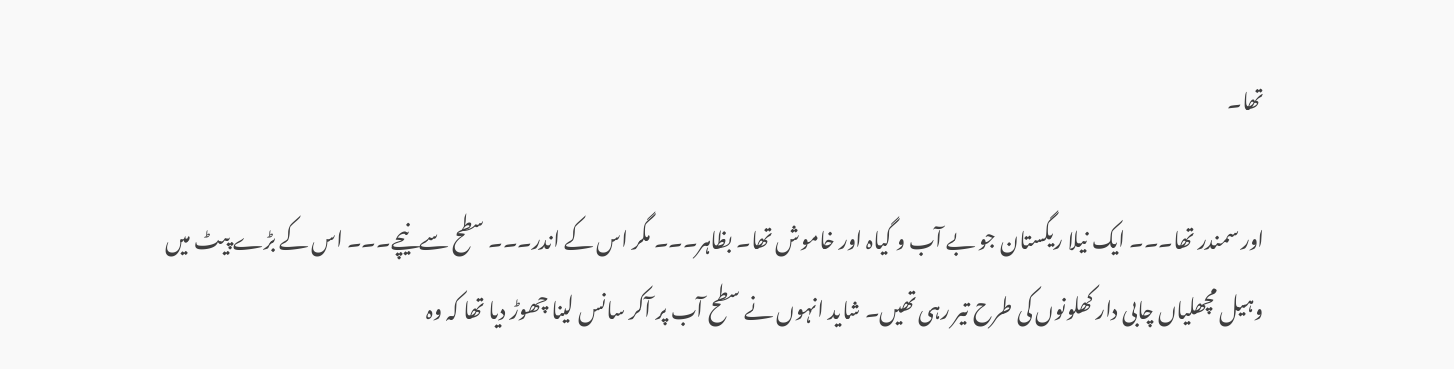تھا۔

اور سمندر تھا۔۔۔ ایک نیلا ریگستان جو بے آب و گیاہ اور خاموش تھا۔ بظاہر۔۔۔ مگر اس کے اندر۔۔۔ سطح سےنیچے۔۔۔ اس کے بڑے پیٹ میں وہیل مچھلیاں چابی دار کھلونوں کی طرح تیر رہی تھیں۔ شاید انہوں نے سطح آب پر آکر سانس لینا چھوڑ دیا تھا کہ وہ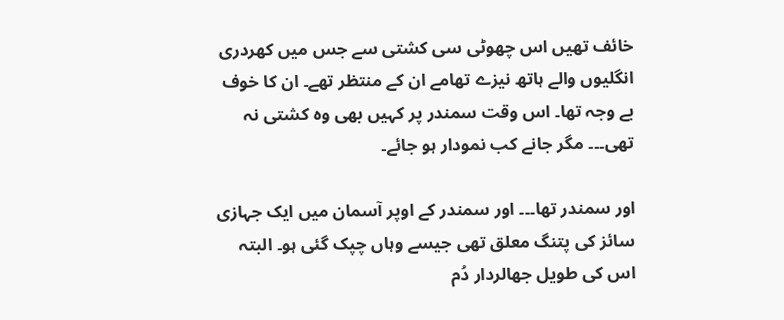خائف تھیں اس چھوٹی سی کشتی سے جس میں کھردری انگلیوں والے ہاتھ نیزے تھامے ان کے منتظر تھے۔ ان کا خوف بے وجہ تھا۔ اس وقت سمندر پر کہیں بھی وہ کشتی نہ تھی۔۔۔ مگر جانے کب نمودار ہو جائے۔

اور سمندر تھا۔۔۔ اور سمندر کے اوپر آسمان میں ایک جہازی سائز کی پتنگ معلق تھی جیسے وہاں چپک گئی ہو۔ البتہ اس کی طویل جھالردار دُم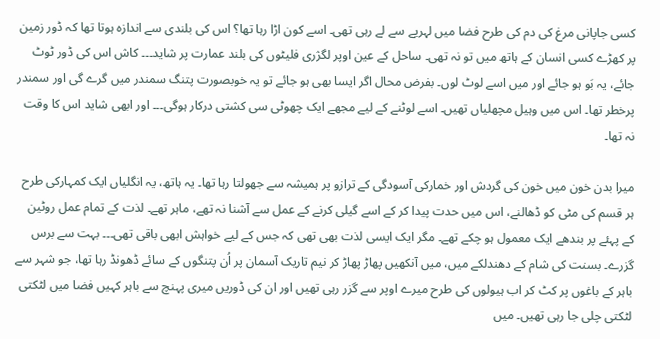کسی جاپانی مرغ کی دم کی طرح فضا میں لہریے سے لے رہی تھی۔ اسے کون اڑا رہا تھا؟ اس کی بلندی سے اندازہ ہوتا تھا کہ ڈور زمین پر کھڑے کسی انسان کے ہاتھ میں تو نہ تھی۔ ساحل کے عین اوپر لگژری فلیٹوں کی بلند عمارت پر شاید۔۔۔ کاش اس کی ڈور ٹوٹ جائے، یہ بَو ہو جائے اور میں اسے لوٹ لوں۔ بفرض محال اگر ایسا بھی ہو جائے تو یہ خوبصورت پتنگ سمندر میں گرے گی اور سمندر پرخطر تھا۔ اس میں وہیل مچھلیاں تھیں۔ اسے لوٹنے کے لیے مجھے ایک چھوٹی سی کشتی درکار ہوگی۔۔۔ اور ابھی شاید اس کا وقت نہ تھا۔

میرا بدن خون میں خون کی گردش اور خمارکی آسودگی کے ترازو پر ہمیشہ سے جھولتا رہا تھا۔ یہ ہاتھ، یہ انگلیاں ایک کمہارکی طرح ہر قسم کی مٹی کو ڈھالنے، اس میں حدت پیدا کر کے اسے گیلی کرنے کے عمل سے آشنا نہ تھے، ماہر تھے۔ لذت کے تمام عمل روٹین کے پہئے پر بندھے ایک معمول ہو چکے تھے۔ مگر ایک ایسی لذت بھی تھی کہ جس کے لیے خواہش ابھی باقی تھی۔۔۔ بہت سے برس گزرے۔ بسنت کی شام کے دھندلکے میں، میں آنکھیں پھاڑ پھاڑ کر نیم تاریک آسمان پر اُن پتنگوں کے سائے ڈھونڈ رہا تھا، جو شہر سے باہر کے باغوں پر کٹ کر اب ہیولوں کی طرح میرے اوپر سے گزر رہی تھیں اور ان کی ڈوریں میری پہنچ سے باہر کہیں فضا میں لٹکتی لٹکتی چلی جا رہی تھیں۔ میں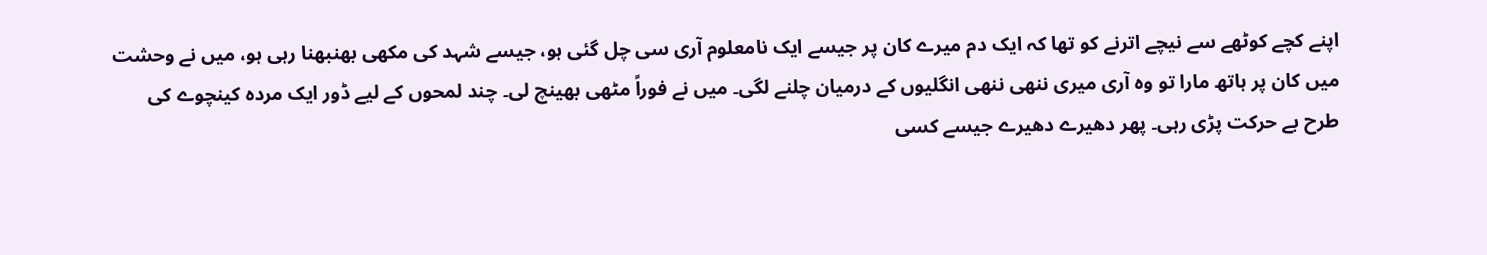اپنے کچے کوٹھے سے نیچے اترنے کو تھا کہ ایک دم میرے کان پر جیسے ایک نامعلوم آری سی چل گئی ہو، جیسے شہد کی مکھی بھنبھنا رہی ہو، میں نے وحشت میں کان پر ہاتھ مارا تو وہ آری میری ننھی ننھی انگلیوں کے درمیان چلنے لگی۔ میں نے فوراً مٹھی بھینچ لی۔ چند لمحوں کے لیے ڈور ایک مردہ کینچوے کی طرح بے حرکت پڑی رہی۔ پھر دھیرے دھیرے جیسے کسی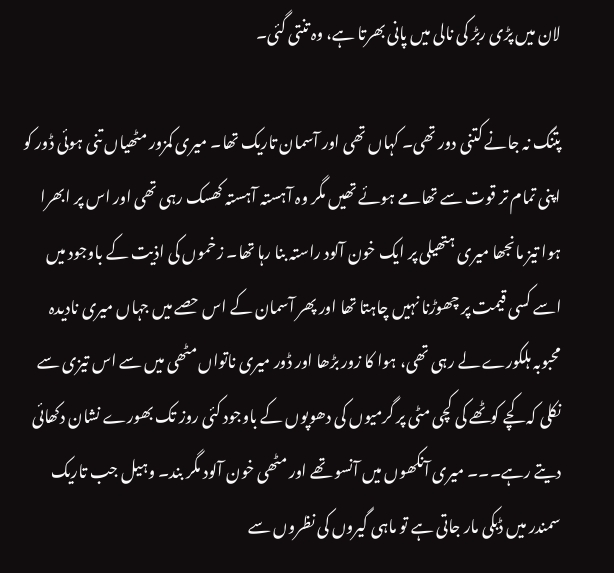لان میں پڑی ربڑ کی نالی میں پانی بھرتا ہے، وہ تنتی گئی۔

پتنگ نہ جانے کتنی دور تھی۔ کہاں تھی اور آسمان تاریک تھا۔ میری کمزور مٹھیاں تنی ہوئی ڈور کو اپنی تمام تر قوت سے تھامے ہوئے تھیں مگر وہ آہستہ آہستہ کھسک رہی تھی اور اس پر ابھرا ہوا تیز مانجھا میری ہتھیلی پر ایک خون آلود راستہ بنا رہا تھا۔ زخموں کی اذیت کے باوجود میں اسے کسی قیمت پر چھوڑنا نہیں چاہتا تھا اور پھر آسمان کے اس حصے میں جہاں میری نادیدہ محبوبہ ہلکورے لے رہی تھی، ہوا کا زور بڑھا اور ڈور میری ناتواں مٹھی میں سے اس تیزی سے نکلی کہ کچے کوٹھے کی کچی مٹی پر گرمیوں کی دھوپوں کے باوجود کئی روز تک بھورے نشان دکھائی دیتے رہے۔۔۔ میری آنکھوں میں آنسو تھے اور مٹھی خون آلود مگر بند۔ وہیل جب تاریک سمندر میں ڈبکی مار جاتی ہے تو ماہی گیروں کی نظروں سے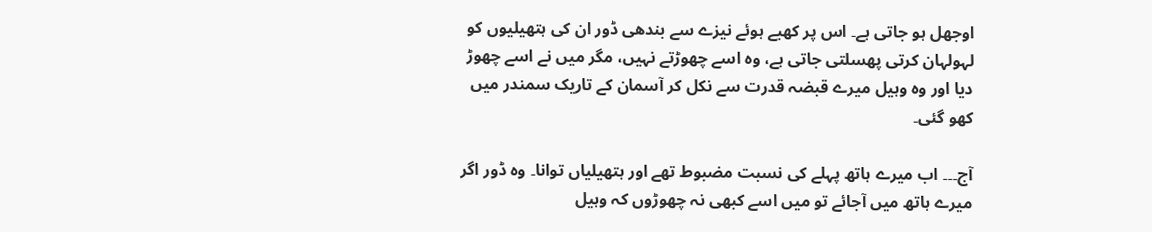اوجھل ہو جاتی ہے۔ اس پر کھبے ہوئے نیزے سے بندھی ڈور ان کی ہتھیلیوں کو لہولہان کرتی پھسلتی جاتی ہے، وہ اسے چھوڑتے نہیں، مگر میں نے اسے چھوڑ دیا اور وہ وہیل میرے قبضہ قدرت سے نکل کر آسمان کے تاریک سمندر میں کھو گئی۔

آج۔۔۔ اب میرے ہاتھ پہلے کی نسبت مضبوط تھے اور ہتھیلیاں توانا۔ وہ ڈور اگر میرے ہاتھ میں آجائے تو میں اسے کبھی نہ چھوڑوں کہ وہیل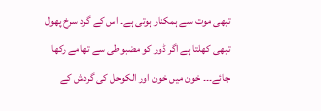تبھی موت سے ہمکنار ہوتی ہے۔ اس کے گرد سرخ پھول تبھی کھلتا ہے اگر ڈور کو مضبوطی سے تھامے رکھا جائے۔۔۔ خون میں خون اور الکوحل کی گردش کے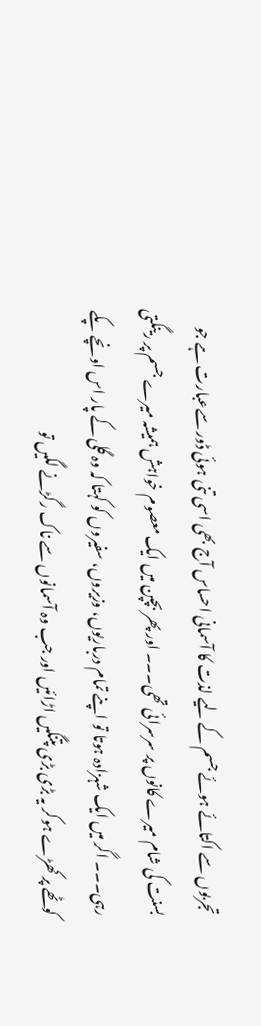تجربوں سے اکتائے ہوئے جسم کے لیے لذت کا آسمانی احساس آج بھی اسی تنی ہوئی ڈور سےعبارت ہے جو بسنت کی شام میرے کانوں پر سرسرائی تھی۔۔۔ اور پھر بچپن میں ایک معصوم خواہش ہمیشہ میرے جسم پر رینگتی رہی۔۔۔ اگر میں ایک شہزادہ ہوتا تو اپنے تمام درباریوں، وزیروں، سفیروں کو کہتا کہ وہ گلی کے پار اس اونچے پکے کوٹھے پر کھڑے ہوکر یہ بڑی بڑی پتنگیں اڑائیں اور جب وہ آسمانوں سے ناک رگڑنے لگیں تو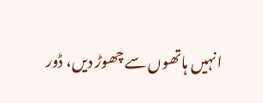انہیں ہاتھوں سے چھوڑ دیں، ڈور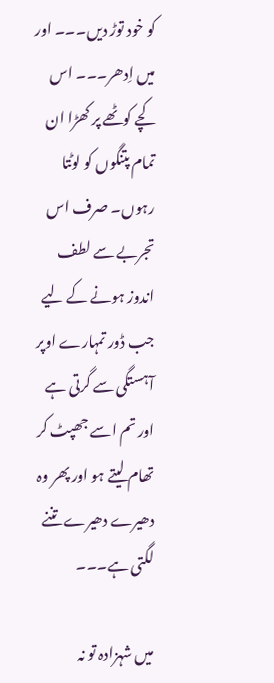کو خود توڑ دیں۔۔۔ اور میں اِدھر۔۔۔ اس کچے کوٹھے پر کھڑا ان تمام پتنگوں کو لوٹتا رہوں۔ صرف اس تجربے سے لطف اندوز ہونے کے لیے جب ڈور تمہارے اوپر آہستگی سے گرتی ہے اور تم اسے جھپٹ کر تھام لیتے ہو اور پھر وہ دھیرے دھیرے تننے لگتی ہے۔۔۔

میں شہزادہ تو نہ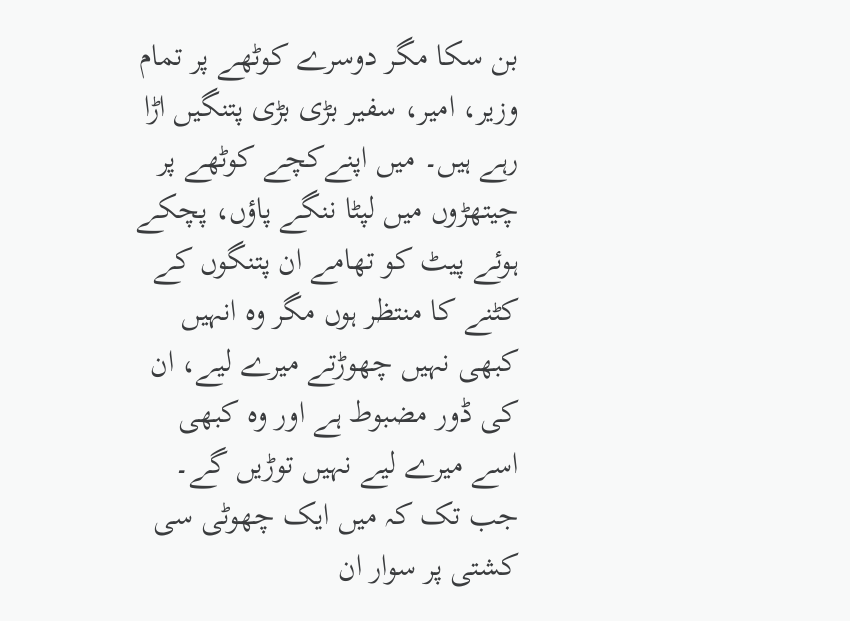بن سکا مگر دوسرے کوٹھے پر تمام وزیر، امیر، سفیر بڑی بڑی پتنگیں اڑا رہے ہیں۔ میں اپنےکچے کوٹھے پر چیتھڑوں میں لپٹا ننگے پاؤں، پچکے ہوئے پیٹ کو تھامے ان پتنگوں کے کٹنے کا منتظر ہوں مگر وہ انہیں کبھی نہیں چھوڑتے میرے لیے، ان کی ڈور مضبوط ہے اور وہ کبھی اسے میرے لیے نہیں توڑیں گے۔ جب تک کہ میں ایک چھوٹی سی کشتی پر سوار ان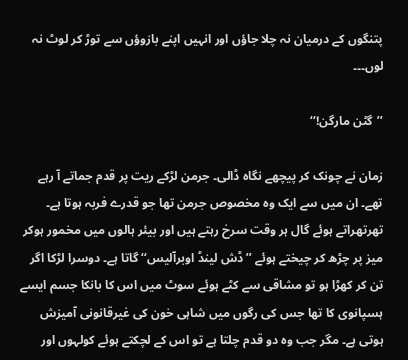پتنگوں کے درمیان نہ چلا جاؤں اور انہیں اپنے بازوؤں سے توڑ کر لوٹ نہ لوں۔۔۔

’’گٹن مارگن!‘‘

زمان نے چونک کر پیچھے نگاہ ڈالی۔ جرمن لڑکے ریت پر قدم جماتے آ رہے تھے۔ ان میں سے ایک وہ مخصوص جرمن تھا جو قدرے فربہ ہوتا ہے۔ تھرتھراتے ہوئے گال ہر وقت سرخ رہتے ہیں اور بیئر ہالوں میں مخمور ہوکر میز پر چڑھ کر چیختے ہوئے ’’ڈش لینڈ اوبرآلیس‘‘ گاتا ہے۔ دوسرا لڑکا اگر تن کر کھڑا ہو تو مشاقی سے کٹے ہوئے سوٹ میں اس کا بانکا جسم ایسے ہسپانوی کا تھا جس کی رگوں میں شاہی خون کی غیرقانونی آمیزش ہوتی ہے۔ مگر جب وہ دو قدم چلتا ہے تو اس کے لچکتے ہوئے کولہوں اور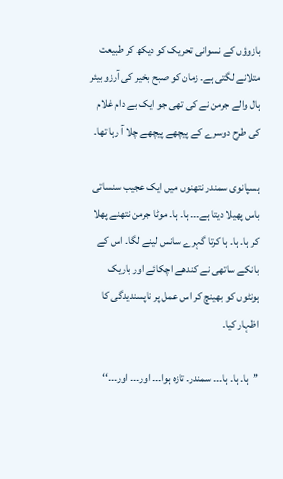بازوؤں کے نسوانی تحریک کو دیکھ کر طبیعت متلانے لگتی ہے۔ زمان کو صبح بخیر کی آرزو بیئر ہال والے جرمن نے کی تھی جو ایک بے دام غلام کی طرح دوسرے کے پیچھے پیچھے چلا آ رہا تھا۔

ہسپانوی سمندر نتھنوں میں ایک عجیب سنساتی باس پھیلا دیتا ہے۔۔۔ ہا۔ ہا۔ موٹا جرمن نتھنے پھلا کر ہا۔ ہا۔ ہا کرتا گہرے سانس لینے لگا۔ اس کے بانکے ساتھی نے کندھے اچکائے اور باریک ہونٹوں کو بھینچ کر اس عمل پر ناپسندیدگی کا اظہار کیا۔

’’ہا۔ ہا۔ ہا۔۔۔ سمندر۔ تازہ ہوا۔۔۔ اور۔۔۔ اور۔۔۔‘‘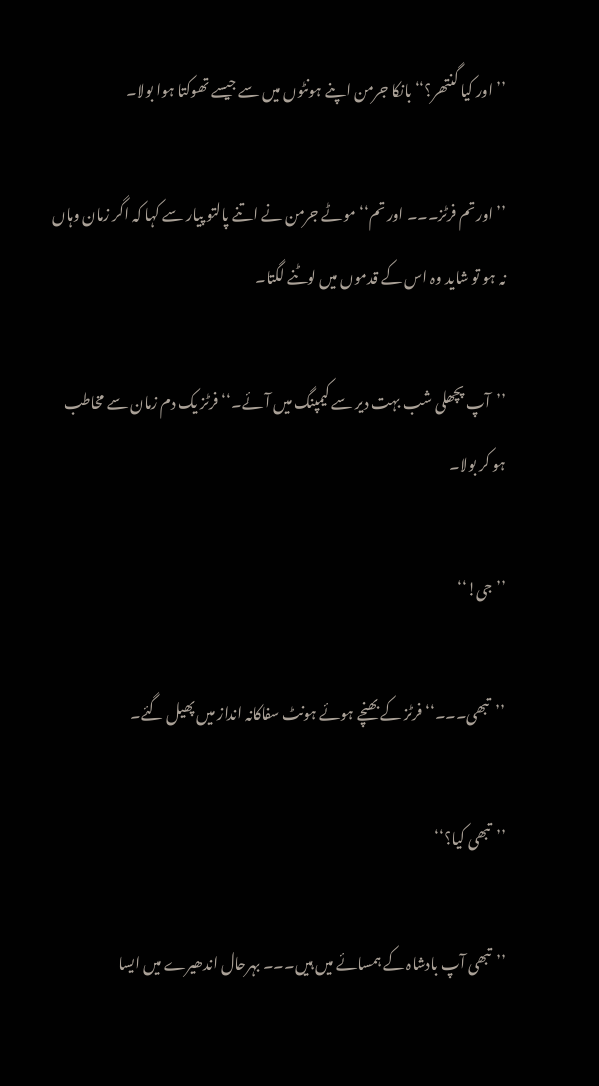’’اور کیا گنتھر؟‘‘ بانکا جرمن اپنے ہونٹوں میں سے جیسے تھوکتا ہوا بولا۔

’’اور تم فرٹز۔۔۔ اور تم‘‘ موٹے جرمن نے اتنے پالتو پیار سے کہا کہ اگر زمان وہاں نہ ہو تو شاید وہ اس کے قدموں میں لوٹنے لگتا۔

’’آپ پچھلی شب بہت دیر سے کیمپنگ میں آئے۔‘‘ فرٹز یک دم زمان سے مخاطب ہو کر بولا۔

’’جی!‘‘

’’تبھی۔۔۔‘‘ فرٹز کے بھنچے ہوئے ہونٹ سفاکانہ انداز میں پھیل گئے۔

’’تبھی کیا؟‘‘

’’تبھی آپ بادشاہ کے ہمسائے میں ہیں۔۔۔ بہرحال اندھیرے میں ایسا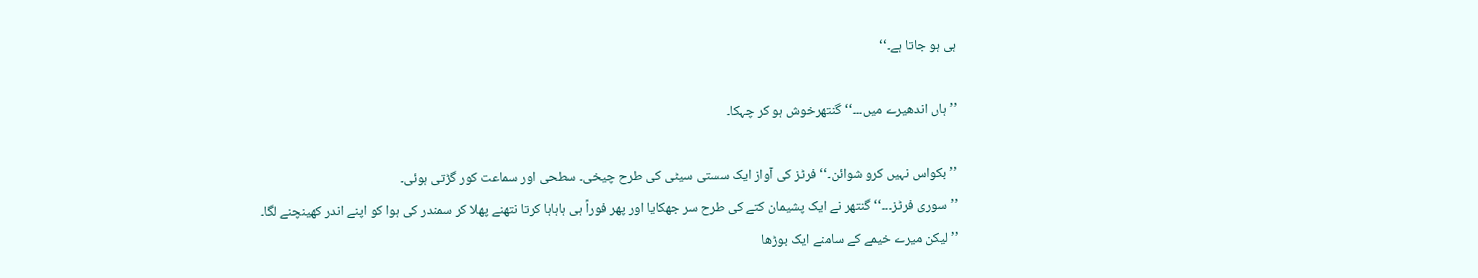ہی ہو جاتا ہے۔‘‘

’’ہاں اندھیرے میں۔۔۔‘‘ گنتھرخوش ہو کر چہکا۔

’’بکواس نہیں کرو شوائن۔‘‘ فرٹز کی آواز ایک سستی سیٹی کی طرح چیخی۔ سطحی اور سماعت کور گڑتی ہوئی۔
’’سوری فرٹز۔۔۔‘‘ گنتھر نے ایک پشیمان کتے کی طرح سر جھکایا اور پھر فوراً ہی ہاہاہا کرتا نتھنے پھلا کر سمندر کی ہوا کو اپنے اندر کھینچنے لگا۔
’’لیکن میرے خیمے کے سامنے ایک بوڑھا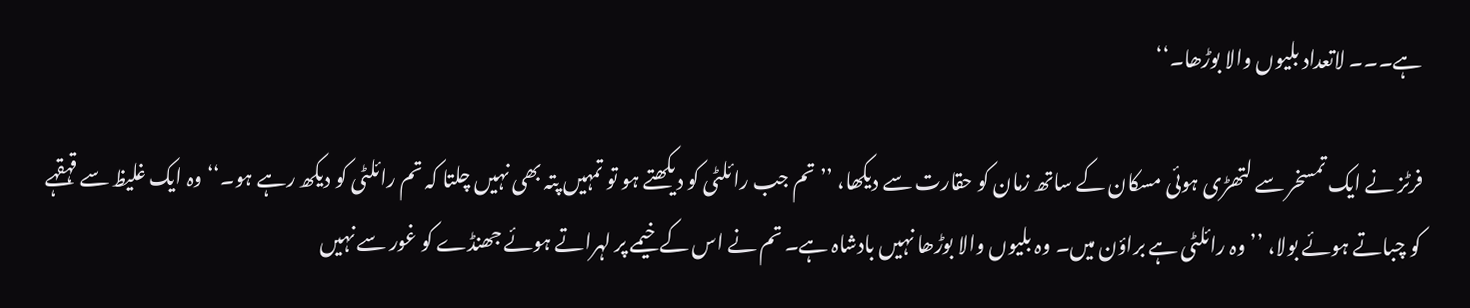ہے۔۔۔ لاتعداد بلیوں والا بوڑھا۔‘‘

فرٹز نے ایک تمسخر سے لتھڑی ہوئی مسکان کے ساتھ زمان کو حقارت سے دیکھا، ’’تم جب رائلٹی کو دیکھتے ہو تو تمہیں پتہ بھی نہیں چلتا کہ تم رائلٹی کو دیکھ رہے ہو۔‘‘ وہ ایک غلیظ سے قہقہے کو چباتے ہوئے بولا، ’’وہ رائلٹی ہے براؤن میں۔ وہ بلیوں والا بوڑھا نہیں بادشاہ ہے۔ تم نے اس کے خیمے پر لہراتے ہوئے جھنڈے کو غور سے نہیں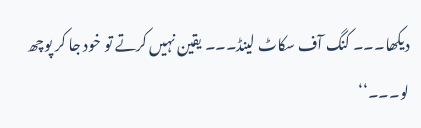دیکھا۔۔۔ کنگ آف سکاٹ لینڈ۔۔۔ یقین نہیں کرتے تو خود جا کر پوچھ لو۔۔۔‘‘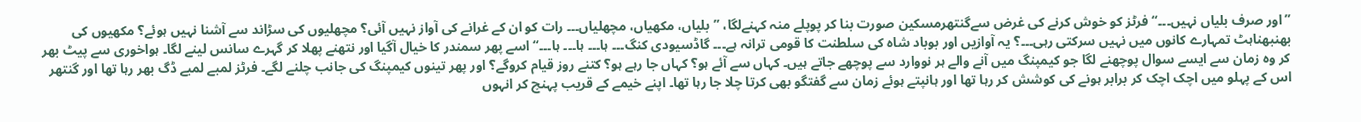’’اور صرف بلیاں نہیں۔۔۔‘‘ فرٹز کو خوش کرنے کی غرض سےگنتھرمسکین صورت بنا کر پوپلے منہ کہنےلگا، ’’بلیاں، مکھیاں، مچھلیاں۔۔۔ رات کو ان کے غرانے کی آواز نہیں آئی؟ مچھلیوں کی سڑاند سے آشنا نہیں ہوئے؟ مکھیوں کی بھنبھناہٹ تمہارے کانوں میں نہیں سرکتی رہی۔۔۔؟ یہ آوازیں اور بوباد شاہ کی سلطنت کا قومی ترانہ ہے۔۔۔ گاڈسیودی کنگ۔۔۔ ہا۔۔۔ ہا۔۔۔ ہا۔۔۔‘‘ اسے پھر سمندر کا خیال آگیا اور نتھنے پھلا کر گہرے سانس لینے لگا۔ ہواخوری سے پیٹ بھر کر وہ زمان سے ایسے سوال پوچھنے لگا جو کیمپنگ میں آنے والے ہر نووارد سے پوچھے جاتے ہیں۔ کہاں سے آئے ہو؟ کہاں جا رہے ہو؟ کتنے روز قیام کروگے؟ اور پھر تینوں کیمپنگ کی جانب چلنے لگے۔ فرٹز لمبے لمبے ڈگ بھر رہا تھا اور گنتھر اس کے پہلو میں اچک اچک کر برابر ہونے کی کوشش کر رہا تھا اور ہانپتے ہوئے زمان سے گفتگو بھی کرتا چلا جا رہا تھا۔ اپنے خیمے کے قریب پہنچ کر انہوں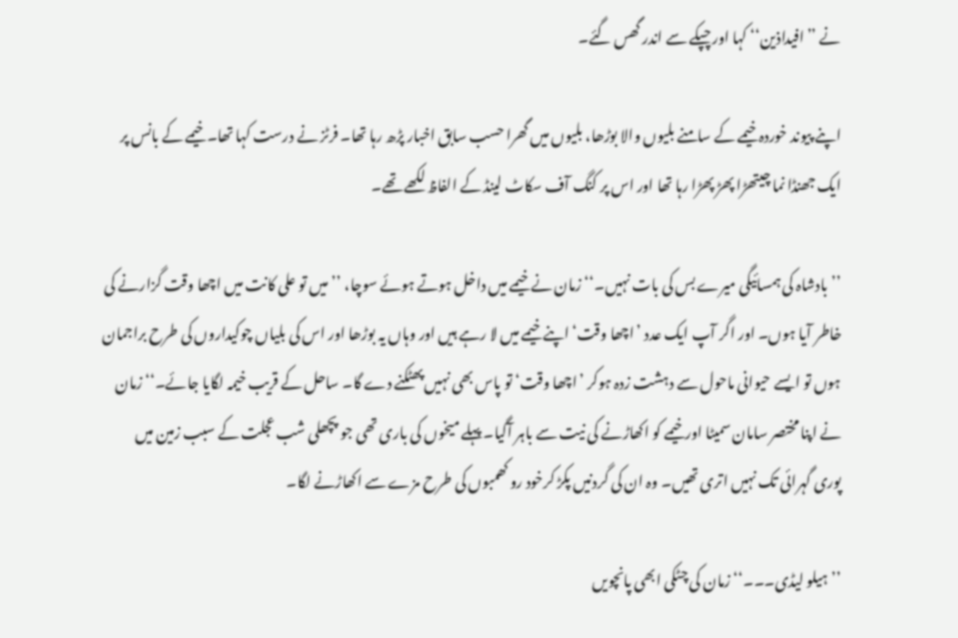نے ’’افیداذین‘‘ کہا اور چپکے سے اندر گھس گئے۔

اپنے پیوند خوردہ خیمے کے سامنے بلیوں والا بوڑھا، بلیوں میں گھرا حسب سابق اخبار پڑھ رہا تھا۔ فرٹز نے درست کہا تھا۔ خیمے کے بانس پر ایک جھنڈا نما چیتھڑا پھڑ پھڑا رہا تھا اور اس پر کنگ آف سکاٹ لینڈ کے الفاظ لکھے تھے۔

’’بادشاہ کی ہمسائیگی میرے بس کی بات نہیں۔‘‘ زمان نے خیمے میں داخل ہوتے ہوئے سوچا، ’’میں تو علی کانت میں اچھا وقت گزارنے کی خاطر آیا ہوں۔ اور اگر آپ ایک عدد ’اچھا وقت‘ اپنے خیمے میں لا رہے ہیں اور وہاں یہ بوڑھا اور اس کی بلیاں چوکیداروں کی طرح براجمان ہوں تو ایسے حیوانی ماحول سے دہشت زدہ ہوکر ’اچھا وقت‘ تو پاس بھی نہیں پھٹکنے دے گا۔ ساحل کے قریب خیمہ لگایا جائے۔‘‘ زمان نے اپنا مختصر سامان سمیٹا اور خیمے کو اکھاڑنے کی نیت سے باہر آگیا۔ پہلے میخوں کی باری تھی جو پچھلی شب عجلت کے سبب زمین میں پوری گہرائی تک نہیں اتری تھیں۔ وہ ان کی گردنیں پکڑ کرخود رو کھمبوں کی طرح مزے سے اکھاڑنے لگا۔

’’ہیلو لیڈی۔۔۔‘‘ زمان کی چٹکی ابھی پانچویں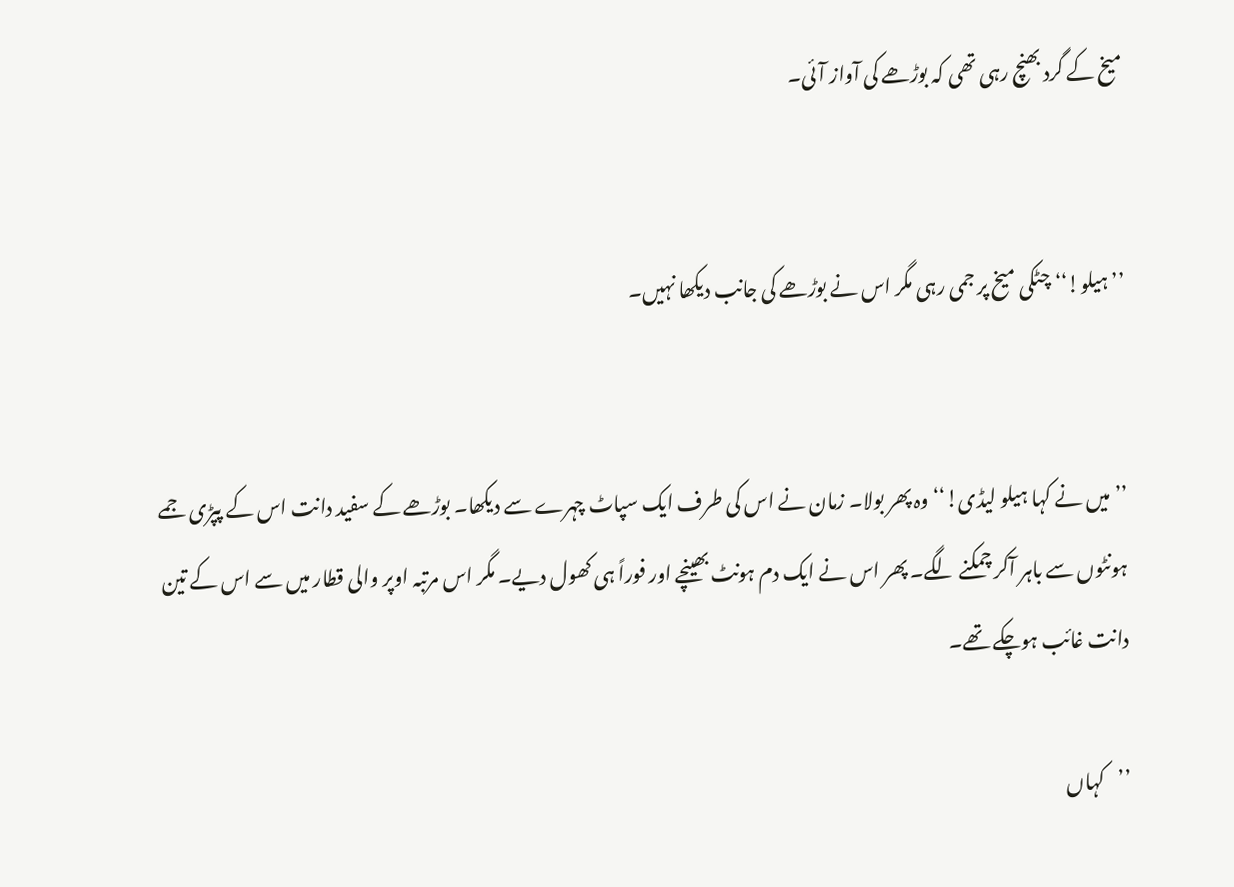میخ کے گرد بھنچ رہی تھی کہ بوڑھے کی آواز آئی۔


’’ہیلو!‘‘ چٹکی میخ پر جمی رہی مگر اس نے بوڑھے کی جانب دیکھا نہیں۔


’’میں نے کہا ہیلو لیڈی!‘‘ وہ پھر بولا۔ زمان نے اس کی طرف ایک سپاٹ چہرے سے دیکھا۔ بوڑھے کے سفید دانت اس کے پپڑی جمے ہونٹوں سے باہر آکر چمکنے لگے۔ پھر اس نے ایک دم ہونٹ بھینچے اور فوراً ہی کھول دیے۔ مگر اس مرتبہ اوپر والی قطار میں سے اس کے تین دانت غائب ہوچکے تھے۔

’’کہاں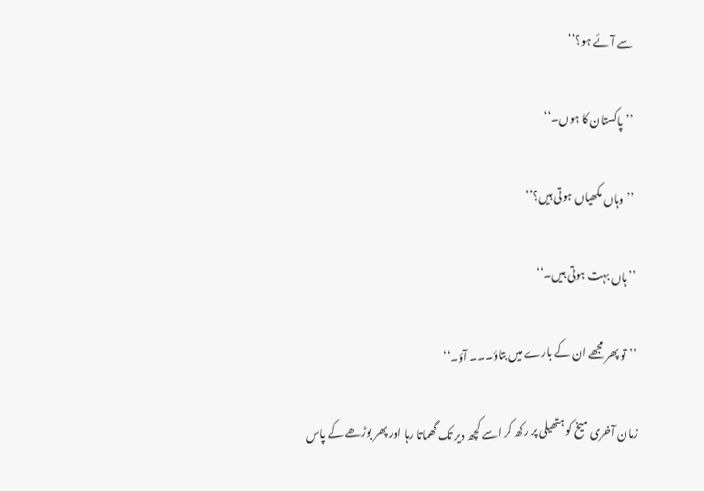سے آئے ہو؟‘‘

’’پاکستان کا ہوں۔‘‘

’’وہاں مکھیاں ہوتی ہیں؟‘‘

’’ہاں بہت ہوتی ہیں۔‘‘

’’تو پھر مجھے ان کے بارے میں بتاؤ۔۔۔ آؤ۔‘‘

زمان آخری میخ کو ہتھیلی پر رکھ کر اسے کچھ دیر تک گھماتا رہا اور پھر بوڑھے کے پاس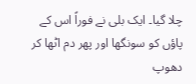چلا گیا۔ ایک بلی نے فوراً اس کے پاؤں کو سونگھا اور پھر دم اٹھا کر دھوپ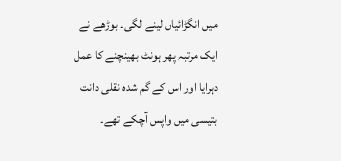میں انگڑائیاں لینے لگی۔ بوڑھے نے ایک مرتبہ پھر ہونٹ بھینچنے کا عمل دہرایا اور اس کے گم شدہ نقلی دانت بتیسی میں واپس آچکے تھے۔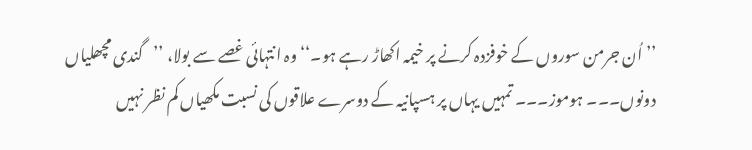’’اُن جرمن سوروں کے خوفزدہ کرنے پر خیمہ اکھاڑ رہے ہو۔‘‘ وہ انتہائی غصے سے بولا، ’’گندی مچھلیاں دونوں۔۔۔ ہوموز۔۔۔ تمہیں یہاں پر ہسپانیہ کے دوسرے علاقوں کی نسبت مکھیاں کم نظر نہیں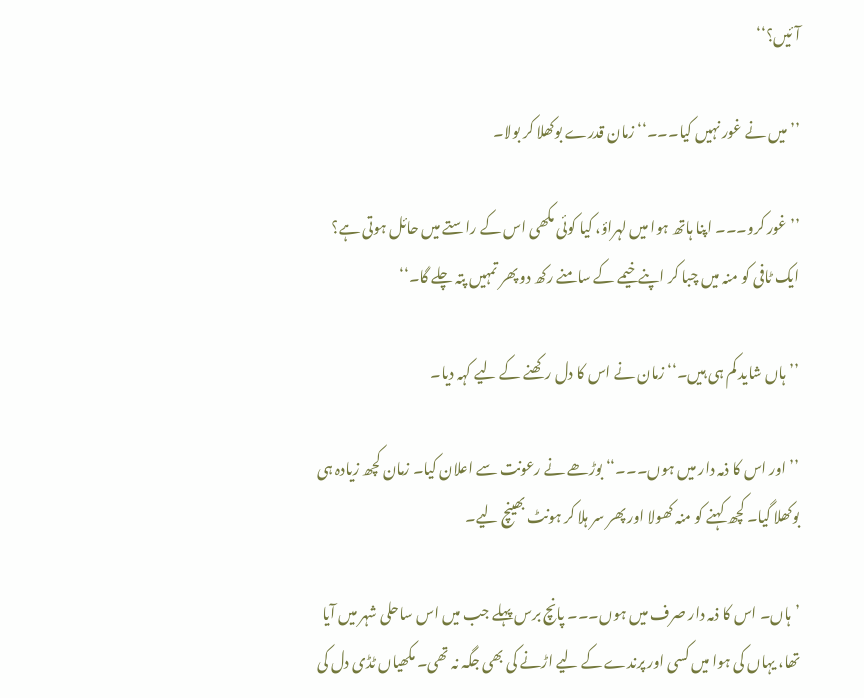آئیں؟‘‘

’’میں نے غور نہیں کیا۔۔۔‘‘ زمان قدرے بوکھلا کر بولا۔

’’غور کرو۔۔۔ اپنا ہاتھ ہوا میں لہراؤ، کیا کوئی مکھی اس کے راستے میں حائل ہوتی ہے؟ ایک ٹافی کو منہ میں چبا کر اپنے خیمے کے سامنے رکھ دو پھر تمہیں پتہ چلے گا۔‘‘

’’ہاں شاید کم ہی ہیں۔‘‘ زمان نے اس کا دل رکھنے کے لیے کہہ دیا۔

’’اور اس کا ذمہ دار میں ہوں۔۔۔‘‘ بوڑھے نے رعونت سے اعلان کیا۔ زمان کچھ زیادہ ہی بوکھلا گیا۔ کچھ کہنے کو منہ کھولا اور پھر سر ہلا کر ہونٹ بھینچ لیے۔

’ہاں۔ اس کا ذمہ دار صرف میں ہوں۔۔۔ پانچ برس پہلے جب میں اس ساحلی شہر میں آیا تھا، یہاں کی ہوا میں کسی اور پرندے کے لیے اڑنے کی بھی جگہ نہ تھی۔ مکھیاں ٹڈی دل کی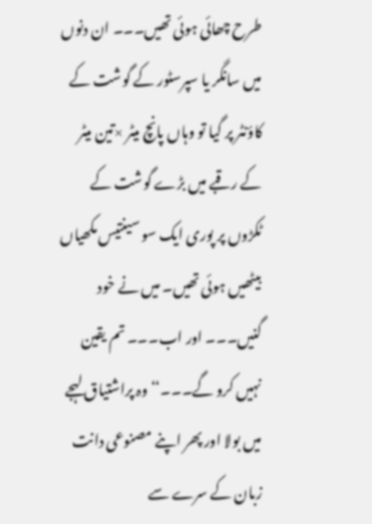طرح چھائی ہوئی تھیں۔۔۔ ان دنوں میں سانگر یا سپرسٹور کے گوشت کے کاؤنٹر پر گیا تو وہاں پانچ میٹر ×تین میٹر کے رقبے میں بڑے گوشت کے ٹکڑوں پر پوری ایک سو سینتیس مکھیاں بیٹھیں ہوئی تھیں۔ میں نے خود گنیں۔۔۔ اور اب۔۔۔ تم یقین نہیں کرو گے۔۔۔‘‘ وہ پراشتیاق لہجے میں بولا اور پھر اپنے مصنوعی دانت زبان کے سرے سے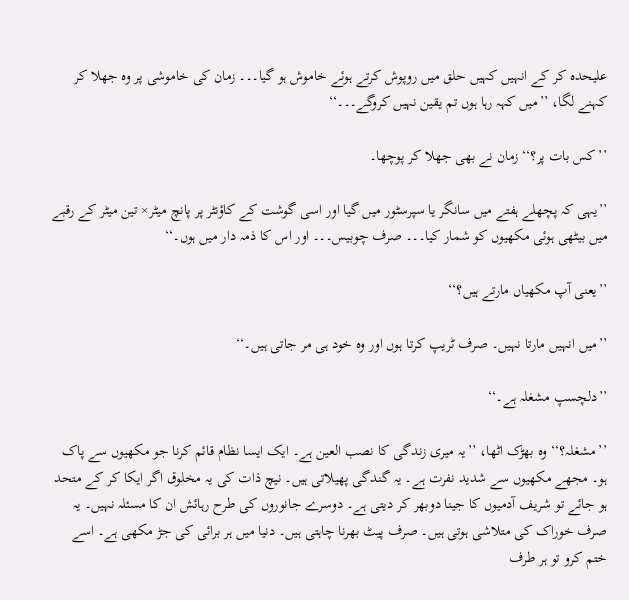علیحدہ کر کے انہیں کہیں حلق میں روپوش کرتے ہوئے خاموش ہو گیا۔۔۔ زمان کی خاموشی پر وہ جھلا کر کہنے لگا، ’’میں کہہ رہا ہوں تم یقین نہیں کروگے۔۔۔‘‘

’’کس بات پر؟‘‘ زمان نے بھی جھلا کر پوچھا۔

’’یہی کہ پچھلے ہفتے میں سانگر یا سپرسٹور میں گیا اور اسی گوشت کے کاؤنٹر پر پانچ میٹر× تین میٹر کے رقبے میں بیٹھی ہوئی مکھیوں کو شمار کیا۔۔۔ صرف چوبیس۔۔۔ اور اس کا ذمہ دار میں ہوں۔‘‘

’’یعنی آپ مکھیاں مارتے ہیں؟‘‘

’’میں انہیں مارتا نہیں۔ صرف ٹریپ کرتا ہوں اور وہ خود ہی مر جاتی ہیں۔‘‘

’’دلچسپ مشغلہ ہے۔‘‘

’’مشغلہ؟‘‘ وہ بھڑک اٹھا، ’’یہ میری زندگی کا نصب العین ہے۔ ایک ایسا نظام قائم کرنا جو مکھیوں سے پاک ہو۔ مجھے مکھیوں سے شدید نفرت ہے۔ یہ گندگی پھیلاتی ہیں۔ نیچ ذات کی یہ مخلوق اگر ایکا کر کے متحد ہو جائے تو شریف آدمیوں کا جینا دوبھر کر دیتی ہے۔ دوسرے جانوروں کی طرح رہائش ان کا مسئلہ نہیں۔ یہ صرف خوراک کی متلاشی ہوتی ہیں۔ صرف پیٹ بھرنا چاہتی ہیں۔ دنیا میں ہر برائی کی جڑ مکھی ہے۔ اسے ختم کرو تو ہر طرف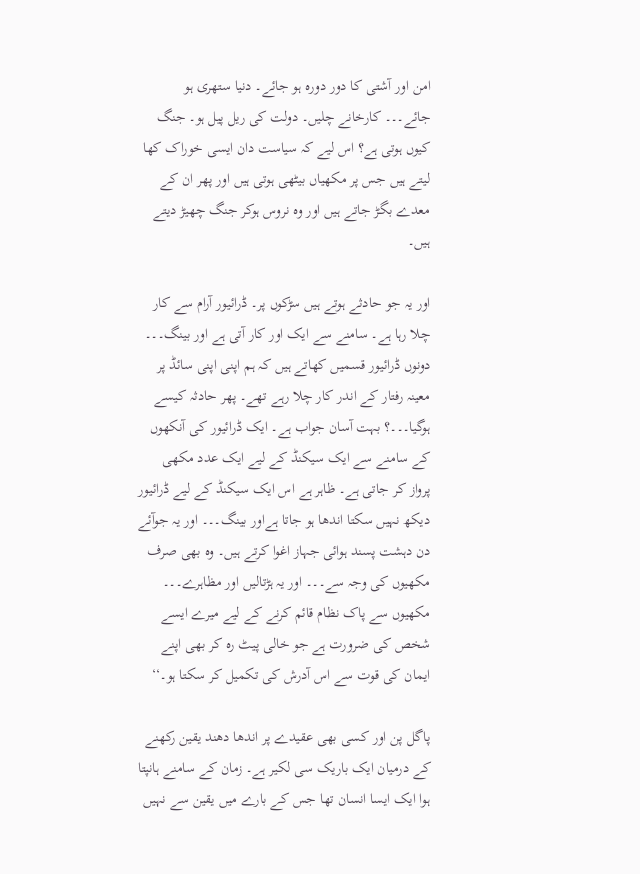امن اور آشتی کا دور دورہ ہو جائے۔ دنیا ستھری ہو جائے۔۔۔ کارخانے چلیں۔ دولت کی ریل پیل ہو۔ جنگ کیوں ہوتی ہے؟ اس لیے کہ سیاست دان ایسی خوراک کھا لیتے ہیں جس پر مکھیاں بیٹھی ہوتی ہیں اور پھر ان کے معدے بگڑ جاتے ہیں اور وہ نروس ہوکر جنگ چھیڑ دیتے ہیں۔

اور یہ جو حادثے ہوتے ہیں سڑکوں پر۔ ڈرائیور آرام سے کار چلا رہا ہے۔ سامنے سے ایک اور کار آتی ہے اور بینگ۔۔۔ دونوں ڈرائیور قسمیں کھاتے ہیں کہ ہم اپنی اپنی سائڈ پر معینہ رفتار کے اندر کار چلا رہے تھے۔ پھر حادثہ کیسے ہوگیا۔۔۔؟ بہت آسان جواب ہے۔ ایک ڈرائیور کی آنکھوں کے سامنے سے ایک سیکنڈ کے لیے ایک عدد مکھی پرواز کر جاتی ہے۔ ظاہر ہے اس ایک سیکنڈ کے لیے ڈرائیور دیکھ نہیں سکتا اندھا ہو جاتا ہےاور بینگ۔۔۔ اور یہ جوآئے دن دہشت پسند ہوائی جہاز اغوا کرتے ہیں۔ وہ بھی صرف مکھیوں کی وجہ سے۔۔۔ اور یہ ہڑتالیں اور مظاہرے۔۔۔ مکھیوں سے پاک نظام قائم کرنے کے لیے میرے ایسے شخص کی ضرورت ہے جو خالی پیٹ رہ کر بھی اپنے ایمان کی قوت سے اس آدرش کی تکمیل کر سکتا ہو۔‘‘

پاگل پن اور کسی بھی عقیدے پر اندھا دھند یقین رکھنے کے درمیان ایک باریک سی لکیر ہے۔ زمان کے سامنے ہانپتا ہوا ایک ایسا انسان تھا جس کے بارے میں یقین سے نہیں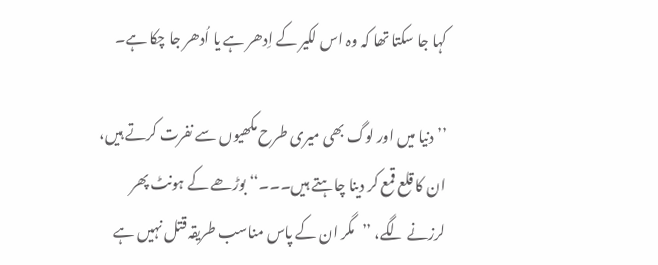کہا جا سکتا تھا کہ وہ اس لکیر کے اِدھر ہے یا اُدھر جا چکا ہے۔

’’دنیا میں اور لوگ بھی میری طرح مکھیوں سے نفرت کرتے ہیں، ان کا قلع قمع کر دینا چاہتے ہیں۔۔۔‘‘ بوڑھے کے ہونٹ پھر لرزنے لگے، ’’مگر ان کے پاس مناسب طریقہ قتل نہیں ہے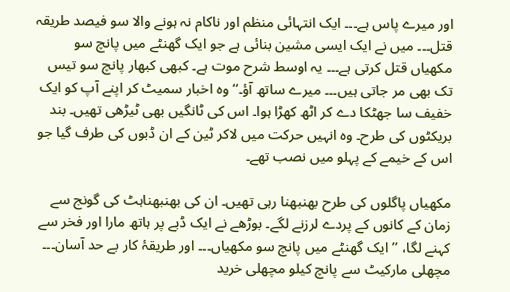اور میرے پاس ہے۔۔۔ ایک انتہائی منظم اور ناکام نہ ہونے والا سو فیصد طریقہ قتل۔۔۔ میں نے ایک ایسی مشین بنائی ہے جو ایک گھنٹے میں پانچ سو مکھیاں قتل کرتی ہے۔۔۔ یہ اوسط شرح موت ہے۔ کبھی کبھار پانچ سو تیس تک بھی مر جاتی ہیں۔۔۔ میرے ساتھ آؤ۔‘‘ وہ اخبار سمیٹ کر اپنے آپ کو ایک خفیف سا جھٹکا دے کر اٹھ کھڑا ہوا۔ اس کی ٹانگیں بھی ٹیڑھی تھیں۔ بند بریکٹوں کی طرح۔ وہ انہیں حرکت میں لاکر ٹین کے ان ڈبوں کی طرف گیا جو اس کے خیمے کے پہلو میں نصب تھے۔

مکھیاں پاگلوں کی طرح بھنبھنا رہی تھیں۔ ان کی بھنبھناہٹ کی گونج سے زمان کے کانوں کے پردے لرزنے لگے۔ بوڑھے نے ایک ڈبے پر ہاتھ مارا اور فخر سے کہنے لگا، ’’ایک گھنٹے میں پانچ سو مکھیاں۔۔۔ اور طریقۂ کار بے حد آسان۔۔۔ مچھلی مارکیٹ سے پانچ کیلو مچھلی خرید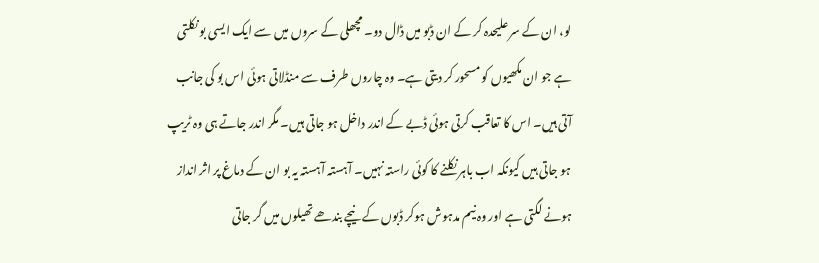لو، ان کے سر علیحدہ کر کے ان ڈبو میں ڈال دو۔ مچھلی کے سروں میں سے ایک ایسی بو نکلتی ہے جو ان مکھیوں کو مسحور کر دیتی ہے۔ وہ چاروں طرف سے منڈلاتی ہوئی اس بو کی جانب آتی ہیں۔ اس کا تعاقب کرتی ہوئی ڈبے کے اندر داخل ہو جاتی ہیں۔ مگر اندر جاتے ہی وہ ٹریپ ہو جاتی ہیں کیونکہ اب باہر نکلنے کا کوئی راستہ نہیں۔ آہستہ آہستہ یہ بو ان کے دماغ پر اثر انداز ہونے لگتی ہے اور وہ نیم مدہوش ہوکر ڈبوں کے نیچے بندھے تھیلوں میں گر جاتی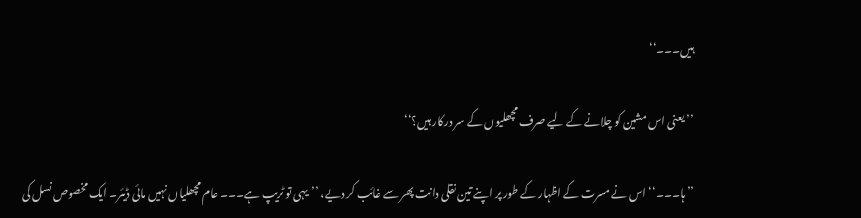ہیں۔۔۔‘‘

’’یعنی اس مشین کو چلانے کے لیے صرف مچھلیوں کے سر درکار ہیں؟‘‘

’’ہا۔۔۔‘‘ اس نے مسرت کے اظہار کے طور پر اپنے تین نقلی دانت پھر سے غائب کر دیے، ’’یہی تو ٹریپ ہے۔۔۔ عام مچھلیاں نہیں مائی ڈیئر۔ ایک مخصوص نسل کی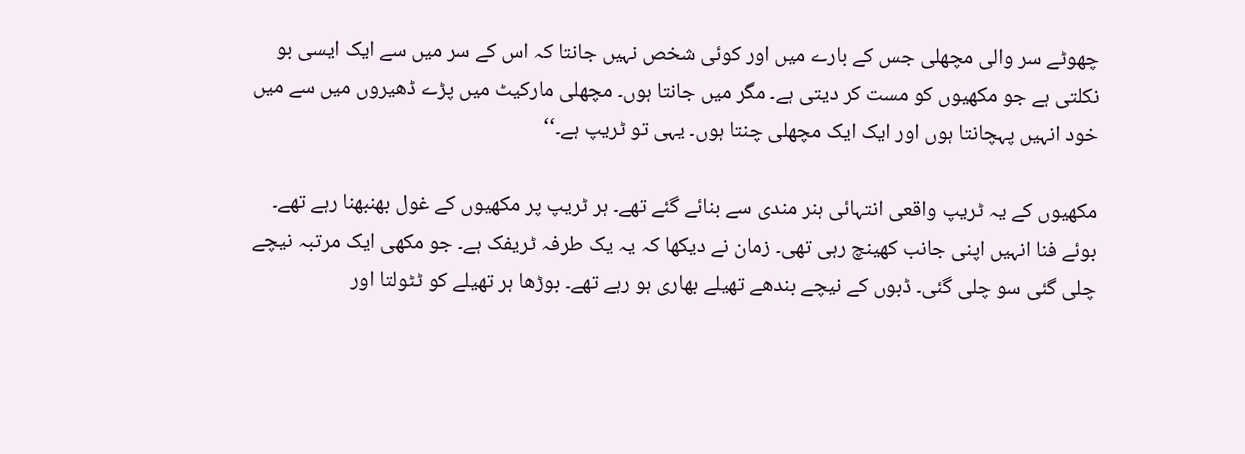چھوٹے سر والی مچھلی جس کے بارے میں اور کوئی شخص نہیں جانتا کہ اس کے سر میں سے ایک ایسی بو نکلتی ہے جو مکھیوں کو مست کر دیتی ہے۔ مگر میں جانتا ہوں۔ مچھلی مارکیٹ میں پڑے ڈھیروں میں سے میں خود انہیں پہچانتا ہوں اور ایک ایک مچھلی چنتا ہوں۔ یہی تو ٹریپ ہے۔‘‘

مکھیوں کے یہ ٹریپ واقعی انتہائی ہنر مندی سے بنائے گئے تھے۔ ہر ٹریپ پر مکھیوں کے غول بھنبھنا رہے تھے۔ بوئے فنا انہیں اپنی جانب کھینچ رہی تھی۔ زمان نے دیکھا کہ یہ یک طرفہ ٹریفک ہے۔ جو مکھی ایک مرتبہ نیچے چلی گئی سو چلی گئی۔ ڈبوں کے نیچے بندھے تھیلے بھاری ہو رہے تھے۔ بوڑھا ہر تھیلے کو ٹٹولتا اور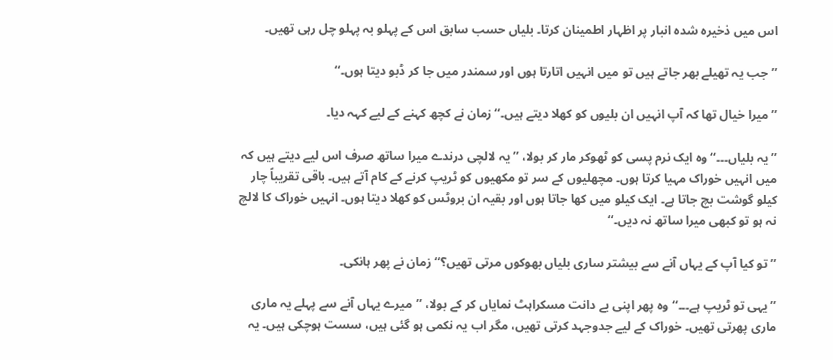اس میں ذخیرہ شدہ انبار پر اظہار اطمینان کرتا۔ بلیاں حسب سابق اس کے پہلو بہ پہلو چل رہی تھیں۔

’’جب یہ تھیلے بھر جاتے ہیں تو میں انہیں اتارتا ہوں اور سمندر میں جا کر ڈبو دیتا ہوں۔‘‘

’’میرا خیال تھا کہ آپ انہیں ان بلیوں کو کھلا دیتے ہیں۔‘‘ زمان نے کچھ کہنے کے لیے کہہ دیا۔

’’یہ بلیاں۔۔۔‘‘ وہ ایک نرم پسی کو ٹھوکر مار کر بولا، ’’یہ لالچی درندے میرا ساتھ صرف اس لیے دیتے ہیں کہ میں انہیں خوراک مہیا کرتا ہوں۔ مچھلیوں کے سر تو مکھیوں کو ٹریپ کرنے کے کام آتے ہیں۔ باقی تقریباً چار کیلو گوشت بچ جاتا ہے۔ ایک کیلو میں کھا جاتا ہوں اور بقیہ ان بروٹس کو کھلا دیتا ہوں۔ انہیں خوراک کا لالچ نہ ہو تو کبھی میرا ساتھ نہ دیں۔‘‘

’’تو کیا آپ کے یہاں آنے سے بیشتر ساری بلیاں بھوکوں مرتی تھیں؟‘‘ زمان نے پھر ہانکی۔

’’یہی تو ٹریپ ہے۔۔۔‘‘ وہ پھر اپنی بے دانت مسکراہٹ نمایاں کر کے بولا، ’’میرے یہاں آنے سے پہلے یہ ماری ماری پھرتی تھیں۔ خوراک کے لیے جدوجہد کرتی تھیں، مگر اب یہ نکمی ہو گئی ہیں، سست ہوچکی ہیں۔ یہ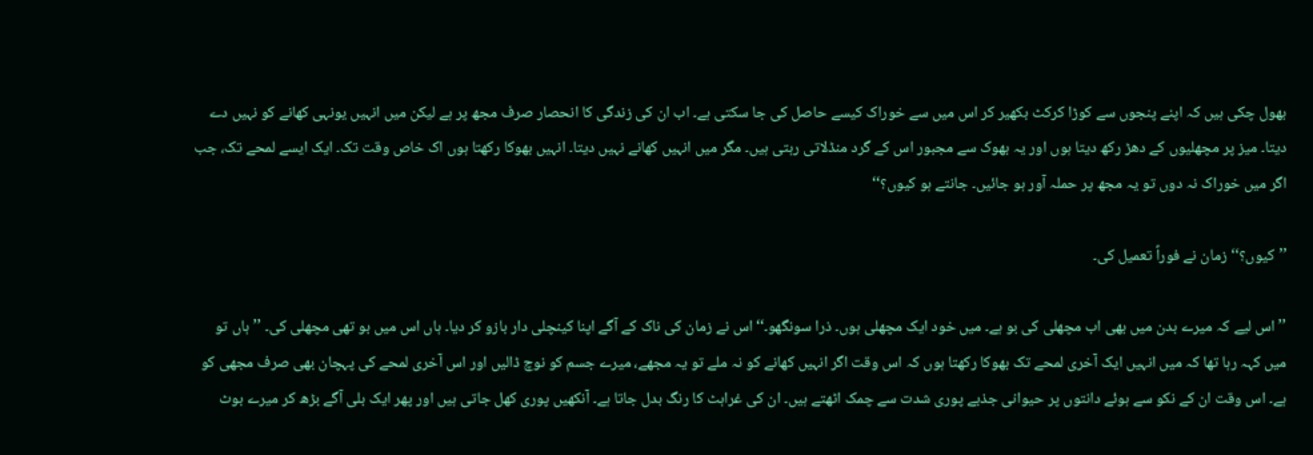بھول چکی ہیں کہ اپنے پنجوں سے کوڑا کرکٹ بکھیر کر اس میں سے خوراک کیسے حاصل کی جا سکتی ہے۔ اب ان کی زندگی کا انحصار صرف مجھ پر ہے لیکن میں انہیں یونہی کھانے کو نہیں دے دیتا۔ میز پر مچھلیوں کے دھڑ رکھ دیتا ہوں اور یہ بھوک سے مجبور اس کے گرد منڈلاتی رہتی ہیں۔ مگر میں انہیں کھانے نہیں دیتا۔ انہیں بھوکا رکھتا ہوں اک خاص وقت تک۔ ایک ایسے لمحے تک، جب اگر میں خوراک نہ دوں تو یہ مجھ پر حملہ آور ہو جائیں۔ جانتے ہو کیوں؟‘‘

’’کیوں؟‘‘ زمان نے فوراً تعمیل کی۔

’’اس لیے کہ میرے بدن میں بھی اب مچھلی کی بو ہے۔ میں خود ایک مچھلی ہوں۔ ذرا سونگھو۔‘‘ اس نے زمان کی ناک کے آگے اپنا کینچلی دار بازو کر دیا۔ ہاں اس میں بو تھی مچھلی کی۔ ’’ہاں تو میں کہہ رہا تھا کہ میں انہیں ایک آخری لمحے تک بھوکا رکھتا ہوں کہ اس وقت اگر انہیں کھانے کو نہ ملے تو یہ مجھے، میرے جسم کو نوچ ڈالیں اور اس آخری لمحے کی پہچان بھی صرف مجھی کو ہے۔ اس وقت ان کے نکو سے ہوئے دانتوں پر حیوانی جذبے پوری شدت سے چمک اٹھتے ہیں۔ ان کی غراہٹ کا رنگ بدل جاتا ہے۔ آنکھیں پوری کھل جاتی ہیں اور پھر ایک بلی آگے بڑھ کر میرے بوٹ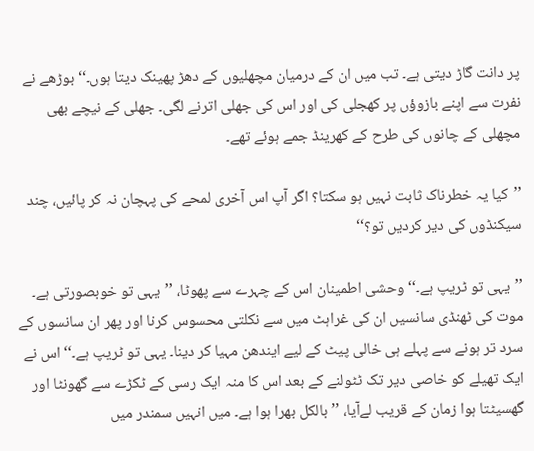پر دانت گاڑ دیتی ہے۔ تب میں ان کے درمیان مچھلیوں کے دھڑ پھینک دیتا ہوں۔‘‘ بوڑھے نے نفرت سے اپنے بازوؤں پر کھجلی کی اور اس کی جھلی اترنے لگی۔ جھلی کے نیچے بھی مچھلی کے چانوں کی طرح کے کھرینڈ جمے ہوئے تھے۔

’’کیا یہ خطرناک ثابت نہیں ہو سکتا؟ اگر آپ اس آخری لمحے کی پہچان نہ کر پائیں، چند سیکنڈوں کی دیر کردیں تو؟‘‘

’’یہی تو ٹریپ ہے۔‘‘ وحشی اطمینان اس کے چہرے سے پھوٹا، ’’یہی تو خوبصورتی ہے۔ موت کی ٹھنڈی سانسیں ان کی غراہٹ میں سے نکلتی محسوس کرنا اور پھر ان سانسوں کے سرد تر ہونے سے پہلے ہی خالی پیٹ کے لیے ایندھن مہیا کر دینا۔ یہی تو ٹریپ ہے۔‘‘ اس نے ایک تھیلے کو خاصی دیر تک ٹٹولنے کے بعد اس کا منہ ایک رسی کے ٹکڑے سے گھونٹا اور گھسیٹتا ہوا زمان کے قریب لےآیا، ’’بالکل بھرا ہوا ہے۔ میں انہیں سمندر میں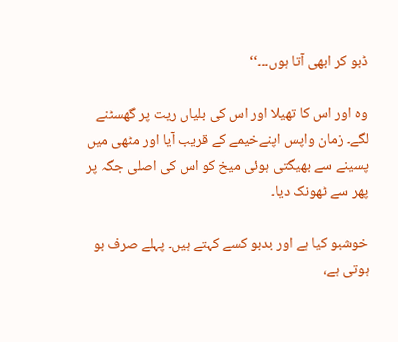ڈبو کر ابھی آتا ہوں۔۔۔‘‘

وہ اور اس کا تھیلا اور اس کی بلیاں ریت پر گھسٹنے لگے۔ زمان واپس اپنےخیمے کے قریب آیا اور مٹھی میں پسینے سے بھیگتی ہوئی میخ کو اس کی اصلی جگہ پر پھر سے ٹھونک دیا۔

خوشبو کیا ہے اور بدبو کسے کہتے ہیں۔ پہلے صرف بو ہوتی ہے،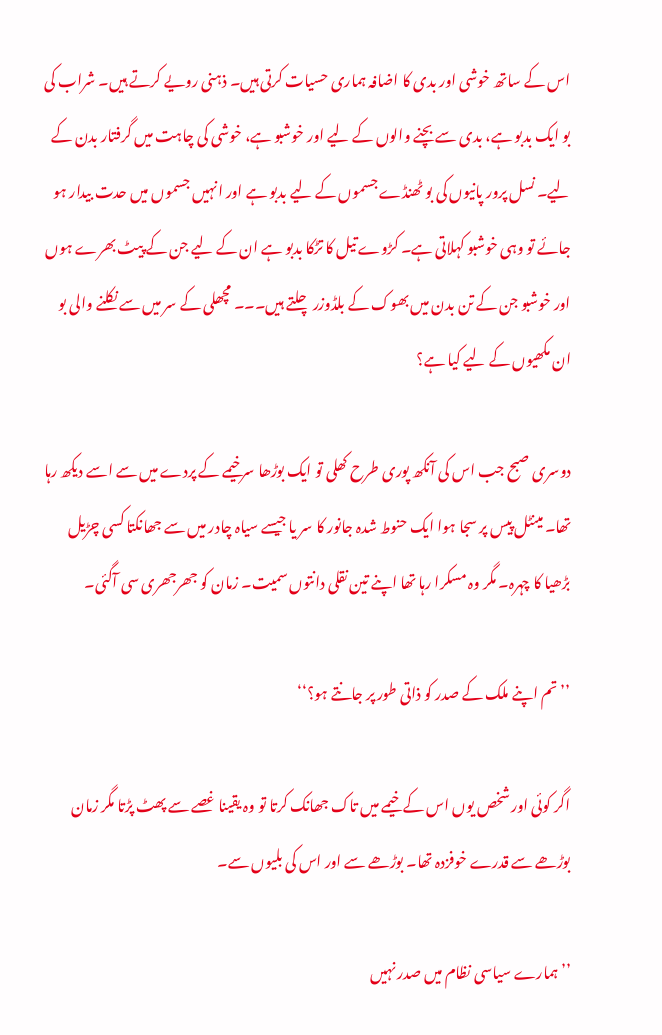اس کے ساتھ خوشی اور بدی کا اضافہ ہماری حسیات کرتی ہیں۔ ذہنی رویے کرتے ہیں۔ شراب کی بو ایک بدبو ہے، بدی سے بچنے والوں کے لیے اور خوشبو ہے، خوشی کی چاہت میں گرفتار بدن کے لیے۔ نسل پرور پانیوں کی بو ٹھنڈے جسموں کے لیے بدبو ہے اور انہیں جسموں میں حدت بیدار ہو جائے تو وہی خوشبو کہلاتی ہے۔ کڑوے تیل کا تڑکا بدبو ہے ان کے لیے جن کے پیٹ بھرے ہوں اور خوشبو جن کے تن بدن میں بھوک کے بلڈوزر چلتے ہیں۔۔۔ مچھلی کے سر میں سے نکلنے والی بو ان مکھیوں کے لیے کیا ہے؟

دوسری صبح جب اس کی آنکھ پوری طرح کھلی تو ایک بوڑھا سرخیمے کے پردے میں سے اسے دیکھ رہا تھا۔ مینٹل پیس پر سجا ہوا ایک حنوط شدہ جانور کا سر یا جیسے سیاہ چادر میں سے جھانکتا کسی چڑیل بڑھیا کا چہرہ۔ مگر وہ مسکرا رہا تھا اپنے تین نقلی دانتوں سمیت۔ زمان کو جھرجھری سی آگئی۔

’’تم اپنے ملک کے صدر کو ذاتی طور پر جانتے ہو؟‘‘

اگر کوئی اور شخص یوں اس کے خیمے میں تاک جھانک کرتا تو وہ یقینا غصے سے پھٹ پڑتا مگر زمان بوڑھے سے قدرے خوفزدہ تھا۔ بوڑھے سے اور اس کی بلیوں سے۔

’’ہمارے سیاسی نظام میں صدر نہیں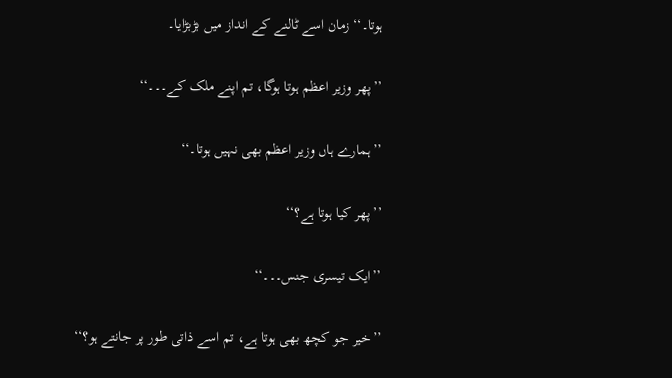ہوتا۔‘‘ زمان اسے ٹالنے کے انداز میں بڑبڑایا۔

’’پھر وزیر اعظم ہوتا ہوگا، تم اپنے ملک کے۔۔۔‘‘

’’ہمارے ہاں وزیر اعظم بھی نہیں ہوتا۔‘‘

’’پھر کیا ہوتا ہے؟‘‘

’’ایک تیسری جنس۔۔۔‘‘

’’خیر جو کچھ بھی ہوتا ہے، تم اسے ذاتی طور پر جانتے ہو؟‘‘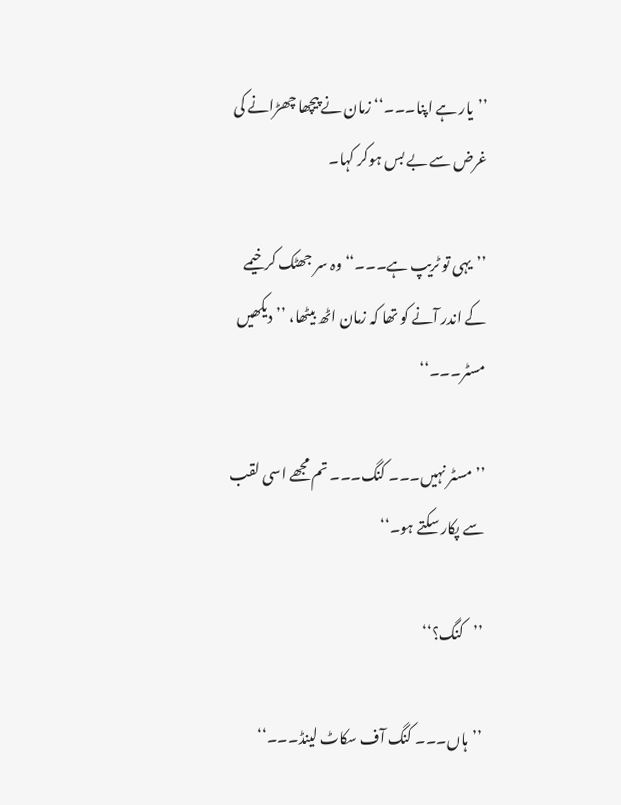’’یار ہے اپنا۔۔۔‘‘ زمان نے پیچھا چھڑانے کی غرض سے بے بس ہوکر کہا۔

’’یہی تو ٹریپ ہے۔۔۔‘‘ وہ سر جھٹک کر خیمے کے اندر آنے کو تھا کہ زمان اٹھ بیٹھا، ’’دیکھیں مسٹر۔۔۔‘‘

’’مسٹر نہیں۔۔۔ کنگ۔۔۔ تم مجھے اسی لقب سے پکار سکتے ہو۔‘‘

’’کنگ؟‘‘

’’ہاں۔۔۔ کنگ آف سکاٹ لینڈ۔۔۔‘‘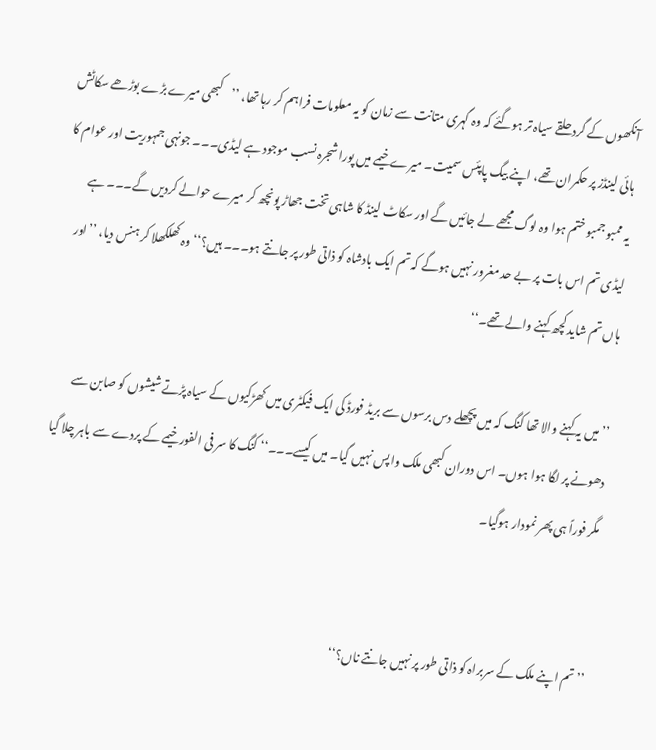آنکھوں کے گرد حلقے سیاہ تر ہوگئے کہ وہ گہری متانت سے زمان کو یہ معلومات فراہم کر رہا تھا، ’’کبھی میرے بڑے بوڑھے سکاٹش ہائی لینڈز پر حکمران تھے، اپنے بیگ پاپئس سمیت۔ میرے خیمے میں پورا شجرہ نسب موجود ہے لیڈی۔۔۔ جونہی جمہوریت اور عوام کا یہ ممبو جمبو ختم ہوا وہ لوگ مجھے لے جائیں گے اور سکاٹ لینڈ کا شاہی تخت جھاڑ پونچھ کر میرے حوالے کردیں گے۔۔۔ ہے لیڈی تم اس بات پر بے حد مغرور نہیں ہوگے کہ تم ایک بادشاہ کو ذاتی طور پر جانتے ہو۔۔۔ ہیں؟‘‘ وہ کھلکھلا کر ہنس دیا، ’’اور ہاں تم شاید کچھ کہنے والے تھے۔‘‘

’’میں یہ کہنے والا تھا کنگ کہ میں پچھلے دس برسوں سے بریڈ فورڈ کی ایک فیکٹری میں کھڑکیوں کے سیاہ پڑتے شیشوں کو صابن سے دھونے پر لگا ہوا ہوں۔ اس دوران کبھی ملک واپس نہیں گیا۔ میں کیسے۔۔۔‘‘ کنگ کا سر فی الفور خیمے کے پردے سے باہر چلا گیا مگر فوراً ہی پھر نمودار ہوگیا۔


’’تم اپنے ملک کے سربراہ کو ذاتی طور پر نہیں جانتے ناں؟‘‘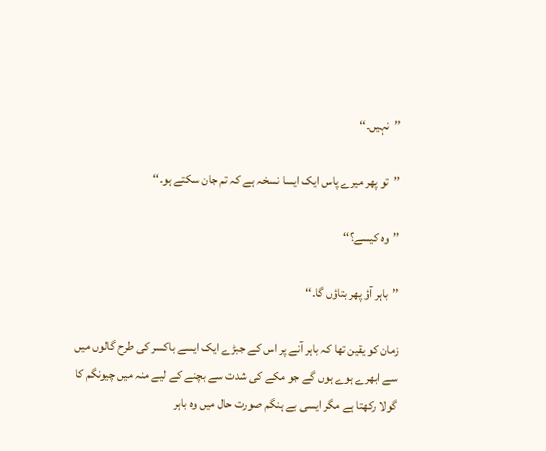’’نہیں۔‘‘

’’تو پھر میرے پاس ایک ایسا نسخہ ہے کہ تم جان سکتے ہو۔‘‘

’’وہ کیسے؟‘‘

’’باہر آؤ پھر بتاؤں گا۔‘‘

زمان کو یقین تھا کہ باہر آنے پر اس کے جبڑے ایک ایسے باکسر کی طرح گالوں میں سے ابھرے ہوے ہوں گے جو مکے کی شدت سے بچنے کے لیے منہ میں چیونگم کا گولا رکھتا ہے مگر ایسی بے ہنگم صورت حال میں وہ باہر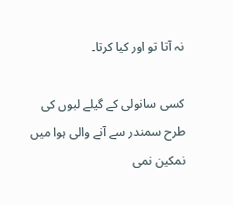نہ آتا تو اور کیا کرتا۔

کسی سانولی کے گیلے لبوں کی طرح سمندر سے آنے والی ہوا میں نمکین نمی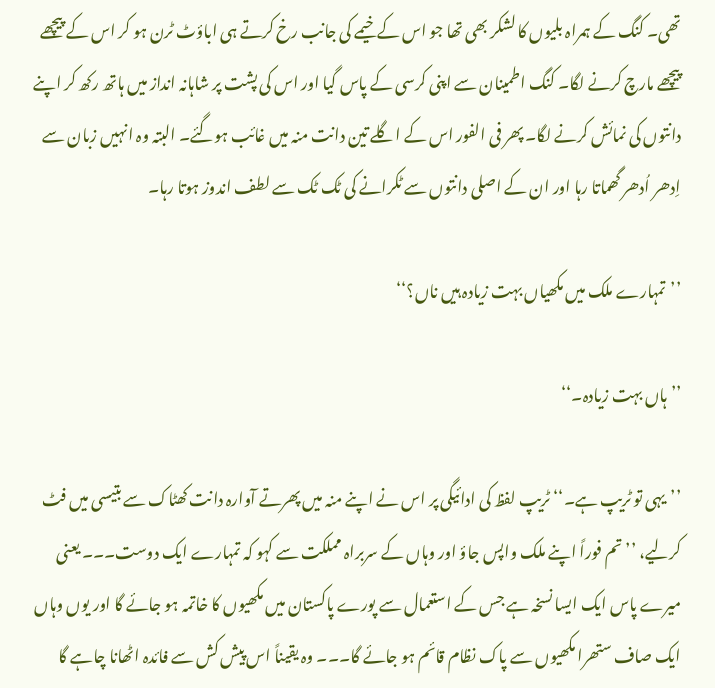تھی۔ کنگ کے ہمراہ بلیوں کا لشکر بھی تھا جو اس کے خیمے کی جانب رخ کرتے ہی اباؤٹ ٹرن ہو کر اس کے پیچھے پیچھے مارچ کرنے لگا۔ کنگ اطمینان سے اپنی کرسی کے پاس گیا اور اس کی پشت پر شاہانہ انداز میں ہاتھ رکھ کر اپنے دانتوں کی نمائش کرنے لگا۔ پھر فی الفور اس کے اگلے تین دانت منہ میں غائب ہوگئے۔ البتہ وہ انہیں زبان سے اِدھر اُدھر گھماتا رہا اور ان کے اصلی دانتوں سے ٹکرانے کی ٹک ٹک سے لطف اندوز ہوتا رہا۔

’’تمہارے ملک میں مکھیاں بہت زیادہ ہیں ناں؟‘‘

’’ہاں بہت زیادہ۔‘‘

’’یہی تو ٹریپ ہے۔‘‘ ٹریپ لفظ کی ادائیگی پر اس نے اپنے منہ میں پھرتے آوارہ دانت کھٹاک سے بتیسی میں فٹ کرلیے، ’’تم فوراً اپنے ملک واپس جاؤ اور وہاں کے سربراہ مملکت سے کہو کہ تمہارے ایک دوست۔۔۔ یعنی میرے پاس ایک ایسا نسخہ ہے جس کے استعمال سے پورے پاکستان میں مکھیوں کا خاتمہ ہو جائے گا اور یوں وہاں ایک صاف ستھرا مکھیوں سے پاک نظام قائم ہو جائے گا۔۔۔ وہ یقیناً اس پیش کش سے فائدہ اٹھانا چاہے گا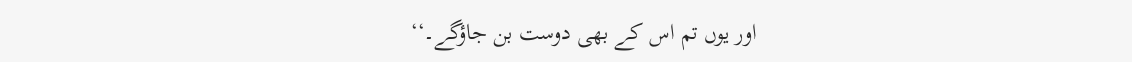اور یوں تم اس کے بھی دوست بن جاؤگے۔‘‘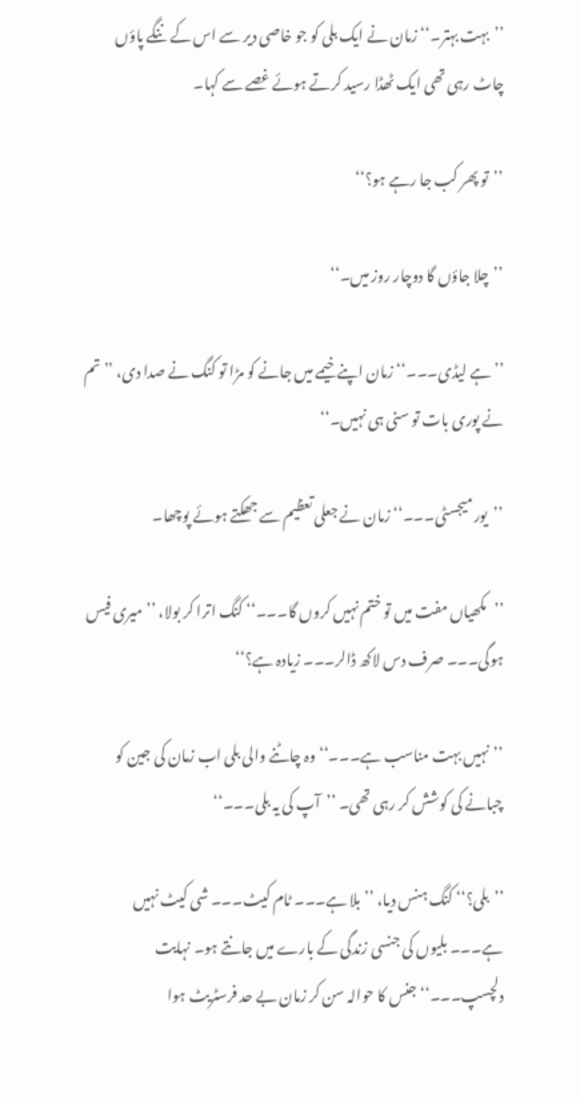’’بہت بہتر۔‘‘ زمان نے ایک بلی کو جو خاصی دیر سے اس کے ننگے پاؤں چاٹ رہی تھی ایک ٹھڈا رسید کرتے ہوئے غصے سے کہا۔

’’تو پھر کب جا رہے ہو؟‘‘

’’چلا جاؤں گا دوچار روز میں۔‘‘

’’ہے لیڈی۔۔۔‘‘ زمان اپنے خیمے میں جانے کو مڑا تو کنگ نے صدا دی، ’’تم نے پوری بات تو سنی ہی نہیں۔‘‘

’’یور میجسٹی۔۔۔‘‘ زمان نے جعلی تعظیم سے جھکتے ہوئے پوچھا۔

’’مکھیاں مفت میں تو ختم نہیں کروں گا۔۔۔‘‘ کنگ اترا کر بولا، ’’میری فیس ہوگی۔۔۔ صرف دس لاکھ ڈالر۔۔۔ زیادہ ہے؟‘‘

’’نہیں بہت مناسب ہے۔۔۔‘‘ وہ چاٹنے والی بلی اب زمان کی جین کو چبانے کی کوشش کر رہی تھی۔ ’’آپ کی یہ بلی۔۔۔‘‘

’’بلی؟‘‘ کنگ ہنس دیا، ’’بلا ہے۔۔۔ ٹام کیٹ۔۔۔ شی کیٹ نہیں ہے۔۔۔ بلیوں کی جنسی زندگی کے بارے میں جانتے ہو۔ نہایت دلچسپ۔۔۔‘‘ جنس کا حوالہ سن کر زمان بے حد فرسٹریٹ ہوا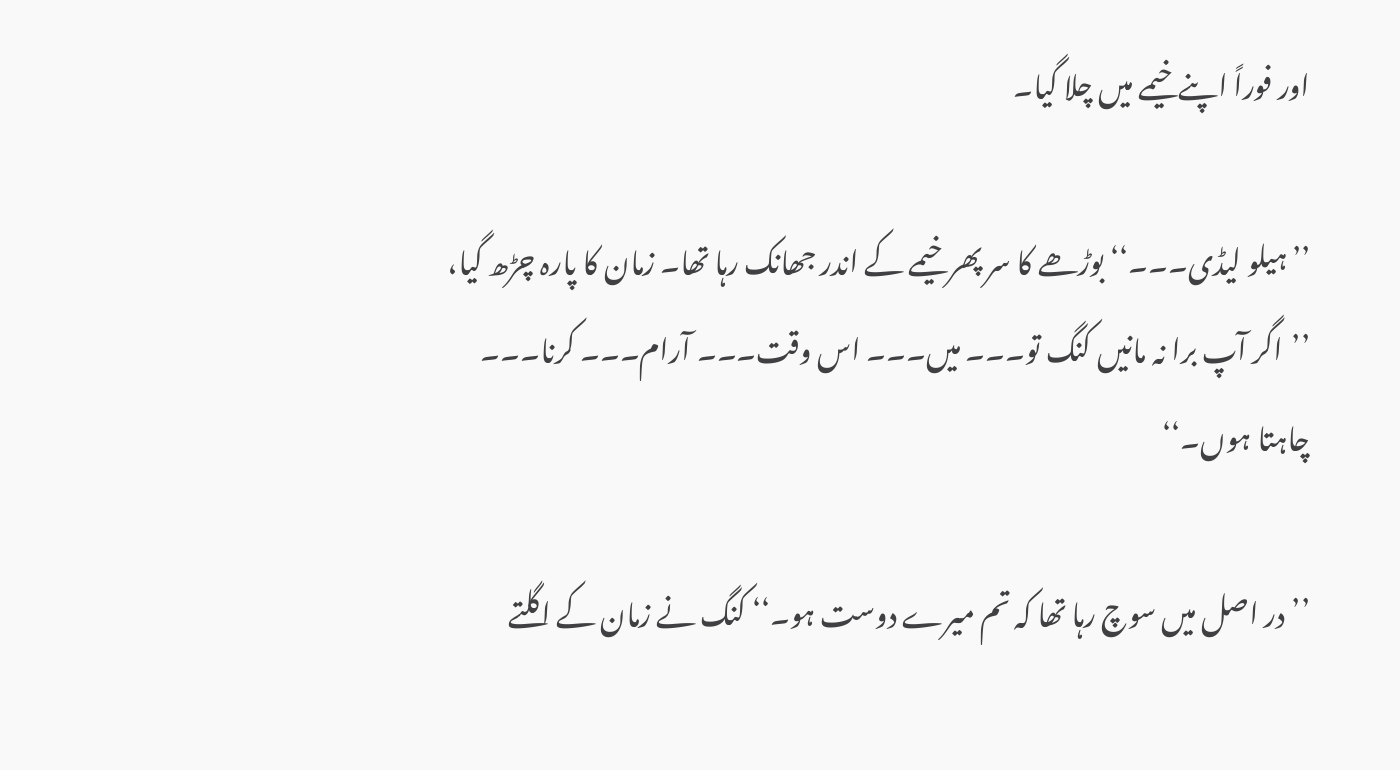اور فوراً اپنے خیمے میں چلا گیا۔

’’ہیلو لیڈی۔۔۔‘‘ بوڑھے کا سر پھر خیمے کے اندر جھانک رہا تھا۔ زمان کا پارہ چڑھ گیا، ’’اگر آپ برا نہ مانیں کنگ تو۔۔۔ میں۔۔۔ اس وقت۔۔۔ آرام۔۔۔ کرنا۔۔۔ چاہتا ہوں۔‘‘

’’در اصل میں سوچ رہا تھا کہ تم میرے دوست ہو۔‘‘ کنگ نے زمان کے اگلتے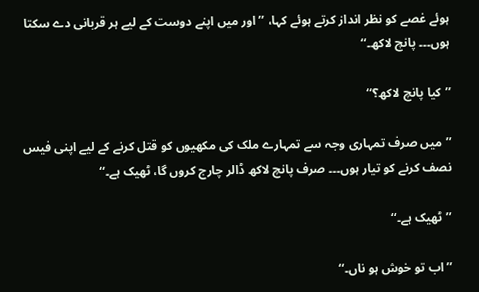ہوئے غصے کو نظر انداز کرتے ہوئے کہا، ’’اور میں اپنے دوست کے لیے ہر قربانی دے سکتا ہوں۔۔۔ پانچ لاکھ۔‘‘

’’کیا پانچ لاکھ؟‘‘

’’میں صرف تمہاری وجہ سے تمہارے ملک کی مکھیوں کو قتل کرنے کے لیے اپنی فیس نصف کرنے کو تیار ہوں۔۔۔ صرف پانچ لاکھ ڈالر چارج کروں گا، ٹھیک ہے۔‘‘

’’ٹھیک ہے۔‘‘

’’اب تو خوش ہو ناں۔‘‘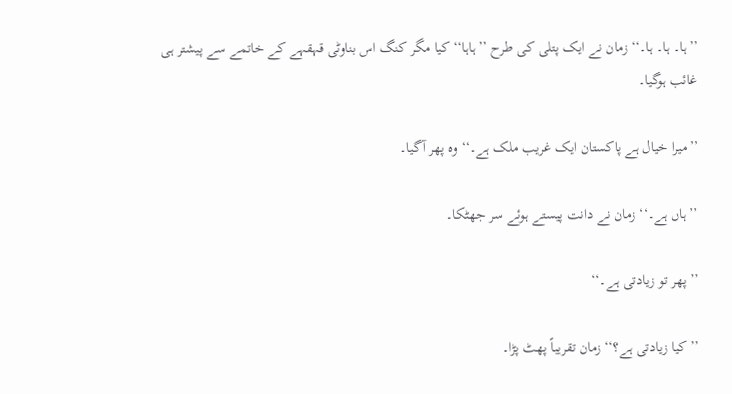’’ہا۔ ہا۔ ہا۔‘‘ زمان نے ایک پتلی کی طرح ’’ہاہا‘‘ کیا مگر کنگ اس بناوٹی قہقہے کے خاتمے سے پیشتر ہی غائب ہوگیا۔

’’میرا خیال ہے پاکستان ایک غریب ملک ہے۔‘‘ وہ پھر آگیا۔

’’ہاں ہے۔‘‘ زمان نے دانت پیستے ہوئے سر جھٹکا۔

’’پھر تو زیادتی ہے۔‘‘

’’کیا زیادتی ہے؟‘‘ زمان تقریباً پھٹ پڑا۔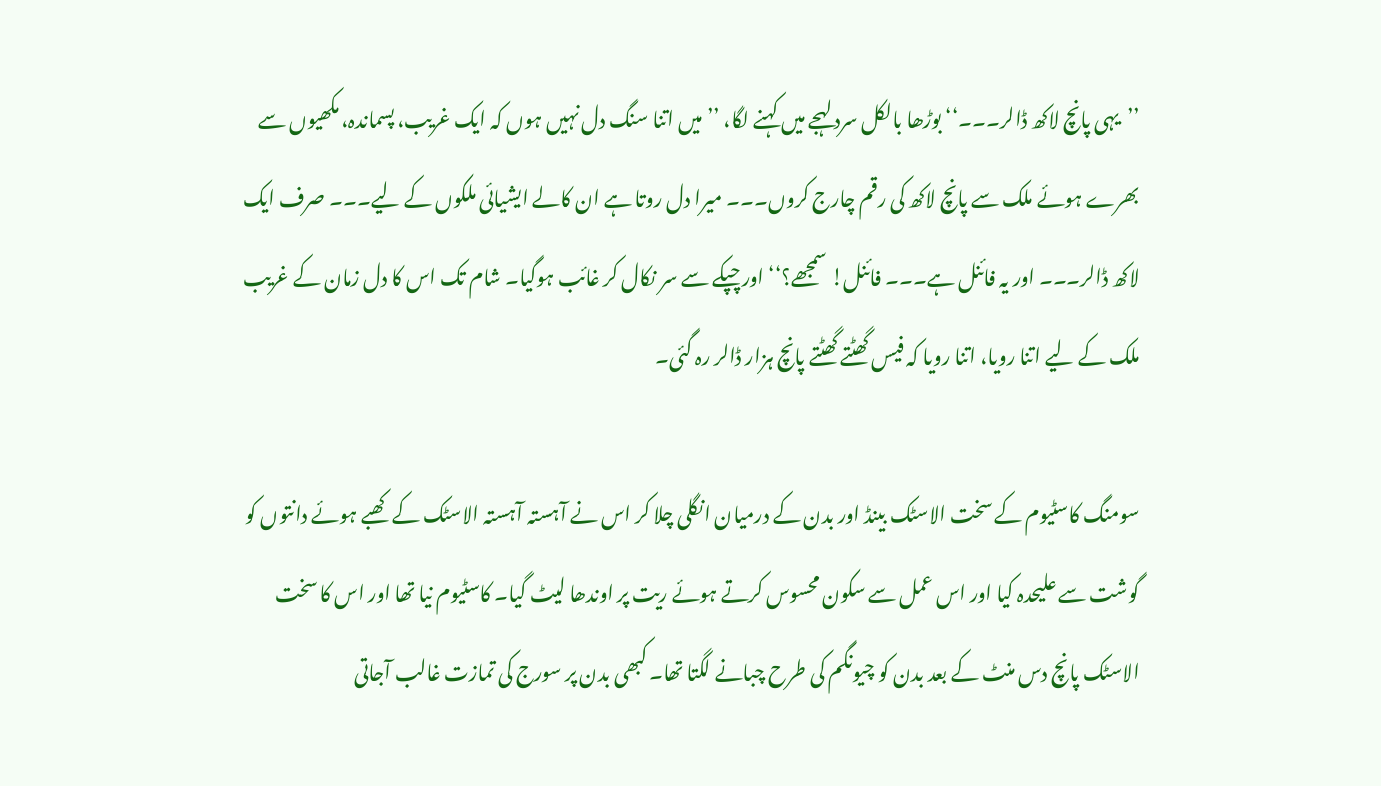’’یہی پانچ لاکھ ڈالر۔۔۔‘‘ بوڑھا بالکل سرد لہجے میں کہنے لگا، ’’میں اتنا سنگ دل نہیں ہوں کہ ایک غریب، پسماندہ، مکھیوں سے بھرے ہوئے ملک سے پانچ لاکھ کی رقم چارج کروں۔۔۔ میرا دل روتا ہے ان کالے ایشیائی ملکوں کے لیے۔۔۔ صرف ایک لاکھ ڈالر۔۔۔ اور یہ فائنل ہے۔۔۔ فائنل! سمجھے؟‘‘ اور چپکے سے سر نکال کر غائب ہوگیا۔ شام تک اس کا دل زمان کے غریب ملک کے لیے اتنا رویا، اتنا رویا کہ فیس گھٹتے گھٹتے پانچ ہزار ڈالر رہ گئی۔

سومنگ کاسٹیوم کے سخت الاسٹک بینڈ اور بدن کے درمیان انگلی چلا کر اس نے آہستہ آہستہ الاسٹک کے کھبے ہوئے دانتوں کو گوشت سے علیحدہ کیا اور اس عمل سے سکون محسوس کرتے ہوئے ریت پر اوندھا لیٹ گیا۔ کاسٹیوم نیا تھا اور اس کا سخت الاسٹک پانچ دس منٹ کے بعد بدن کو چیونگم کی طرح چبانے لگتا تھا۔ کبھی بدن پر سورج کی تمازت غالب آجاتی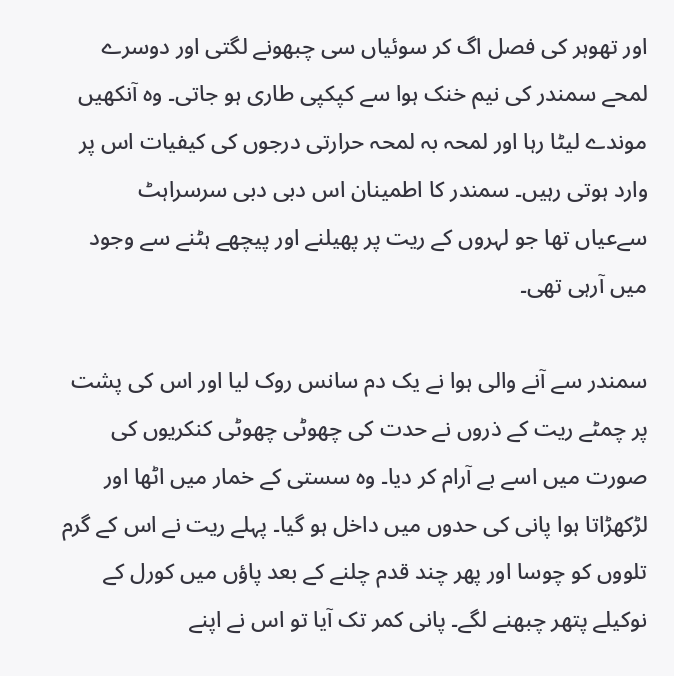اور تھوہر کی فصل اگ کر سوئیاں سی چبھونے لگتی اور دوسرے لمحے سمندر کی نیم خنک ہوا سے کپکپی طاری ہو جاتی۔ وہ آنکھیں موندے لیٹا رہا اور لمحہ بہ لمحہ حرارتی درجوں کی کیفیات اس پر وارد ہوتی رہیں۔ سمندر کا اطمینان اس دبی دبی سرسراہٹ سےعیاں تھا جو لہروں کے ریت پر پھیلنے اور پیچھے ہٹنے سے وجود میں آرہی تھی۔

سمندر سے آنے والی ہوا نے یک دم سانس روک لیا اور اس کی پشت پر چمٹے ریت کے ذروں نے حدت کی چھوٹی چھوٹی کنکریوں کی صورت میں اسے بے آرام کر دیا۔ وہ سستی کے خمار میں اٹھا اور لڑکھڑاتا ہوا پانی کی حدوں میں داخل ہو گیا۔ پہلے ریت نے اس کے گرم تلووں کو چوسا اور پھر چند قدم چلنے کے بعد پاؤں میں کورل کے نوکیلے پتھر چبھنے لگے۔ پانی کمر تک آیا تو اس نے اپنے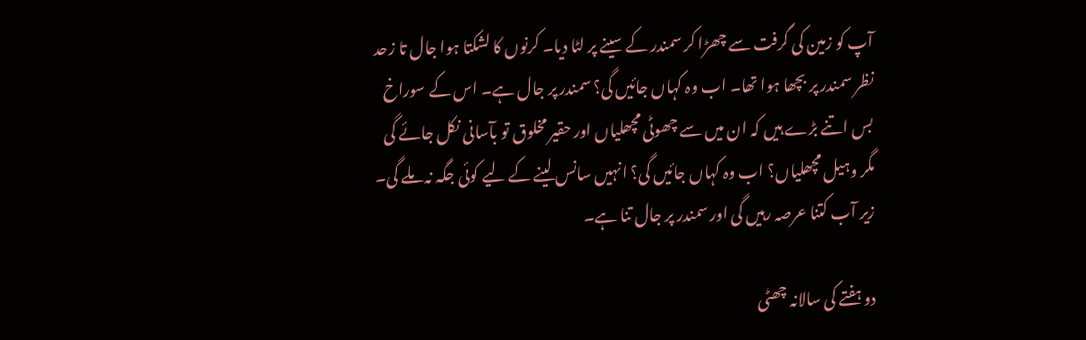آپ کو زمین کی گرفت سے چھڑا کر سمندر کے سینے پر لٹا دیا۔ کرنوں کا لشکتا ہوا جال تا زحد نظر سمندر پر بچھا ہوا تھا۔ اب وہ کہاں جائیں گی؟ سمندر پر جال ہے۔ اس کے سوراخ بس اتنے بڑے ہیں کہ ان میں سے چھوٹی مچھلیاں اور حقیر مخلوق تو بآسانی نکل جائے گی مگر وہیل مچھلیاں؟ اب وہ کہاں جائیں گی؟ انہیں سانس لینے کے لیے کوئی جگہ نہ ملے گی۔ زیر آب کتنا عرصہ رہیں گی اور سمندر پر جال تنا ہے۔

دو ہفتے کی سالانہ چھٹی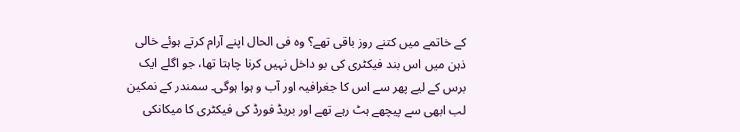کے خاتمے میں کتنے روز باقی تھے؟ وہ فی الحال اپنے آرام کرتے ہوئے خالی ذہن میں اس بند فیکٹری کی بو داخل نہیں کرنا چاہتا تھا، جو اگلے ایک برس کے لیے پھر سے اس کا جغرافیہ اور آب و ہوا ہوگی۔ سمندر کے نمکین لب ابھی سے پیچھے ہٹ رہے تھے اور بریڈ فورڈ کی فیکٹری کا میکانکی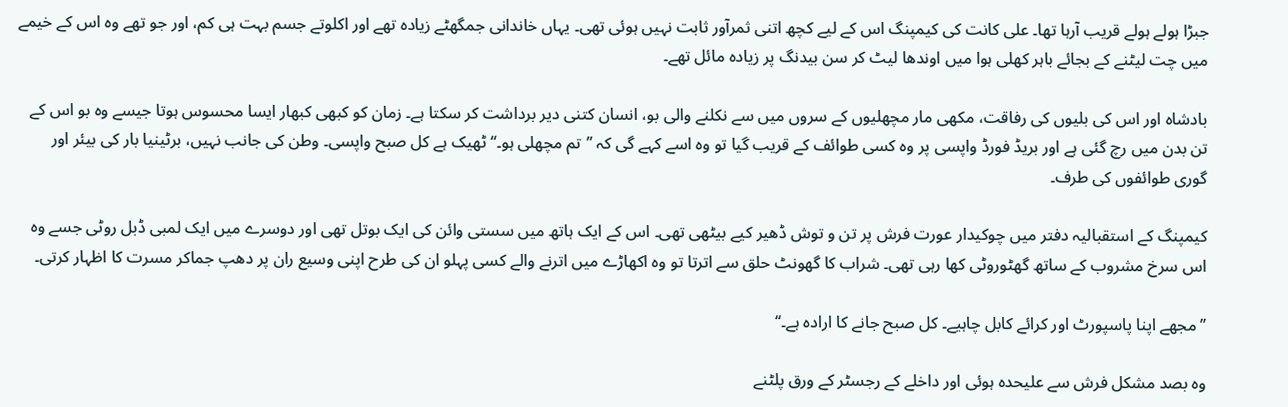جبڑا ہولے ہولے قریب آرہا تھا۔ علی کانت کی کیمپنگ اس کے لیے کچھ اتنی ثمرآور ثابت نہیں ہوئی تھی۔ یہاں خاندانی جمگھٹے زیادہ تھے اور اکلوتے جسم بہت ہی کم، اور جو تھے وہ اس کے خیمے میں چت لیٹنے کے بجائے باہر کھلی ہوا میں اوندھا لیٹ کر سن بیدنگ پر زیادہ مائل تھے۔

بادشاہ اور اس کی بلیوں کی رفاقت، مکھی مار مچھلیوں کے سروں میں سے نکلنے والی بو، انسان کتنی دیر برداشت کر سکتا ہے۔ زمان کو کبھی کبھار ایسا محسوس ہوتا جیسے وہ بو اس کے تن بدن میں رچ گئی ہے اور بریڈ فورڈ واپسی پر وہ کسی طوائف کے قریب گیا تو وہ اسے کہے گی کہ ’’تم مچھلی ہو۔‘‘ ٹھیک ہے کل صبح واپسی۔ وطن کی جانب نہیں، برٹینیا بار کی بیئر اور گوری طوائفوں کی طرف۔

کیمپنگ کے استقبالیہ دفتر میں چوکیدار عورت فرش پر تن و توش ڈھیر کیے بیٹھی تھی۔ اس کے ایک ہاتھ میں سستی وائن کی ایک بوتل تھی اور دوسرے میں ایک لمبی ڈبل روٹی جسے وہ اس سرخ مشروب کے ساتھ گھٹوروٹی کھا رہی تھی۔ شراب کا گھونٹ حلق سے اترتا تو وہ اکھاڑے میں اترنے والے کسی پہلو ان کی طرح اپنی وسیع ران پر دھپ جماکر مسرت کا اظہار کرتی۔

’’مجھے اپنا پاسپورٹ اور کرائے کابل چاہیے۔ کل صبح جانے کا ارادہ ہے۔‘‘

وہ بصد مشکل فرش سے علیحدہ ہوئی اور داخلے کے رجسٹر کے ورق پلٹنے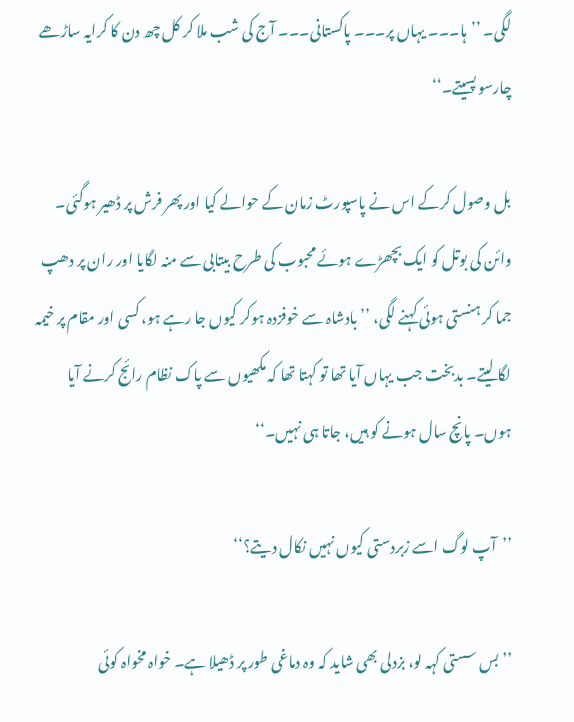لگی۔ ’’ہا۔۔۔ یہاں پر۔۔۔ پاکستانی۔۔۔ آج کی شب ملا کر کل چھ دن کا کرایہ ساڑھے چارسو پسیتے۔‘‘

بل وصول کرکے اس نے پاسپورٹ زمان کے حوالے کیا اور پھر فرش پر ڈھیر ہوگئی۔ وائن کی بوتل کو ایک بچھڑے ہوئے محبوب کی طرح بیتابی سے منہ لگایا اور ران پر دھپ جما کر ہنستی ہوئی کہنے لگی، ’’بادشاہ سے خوفزدہ ہوکر کیوں جا رہے ہو، کسی اور مقام پر خیمہ لگا لیتے۔ بدبخت جب یہاں آیا تھا تو کہتا تھا کہ مکھیوں سے پاک نظام رائج کرنے آیا ہوں۔ پانچ سال ہونے کو ہیں، جاتا ہی نہیں۔‘‘

’’آپ لوگ اسے زبردستی کیوں نہیں نکال دیتے؟‘‘

’’بس سستی کہہ لو، بزدلی بھی شاید کہ وہ دماغی طور پر ڈھیلا ہے۔ خواہ مخواہ کوئی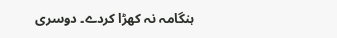ہنگامہ نہ کھڑا کردے۔ دوسری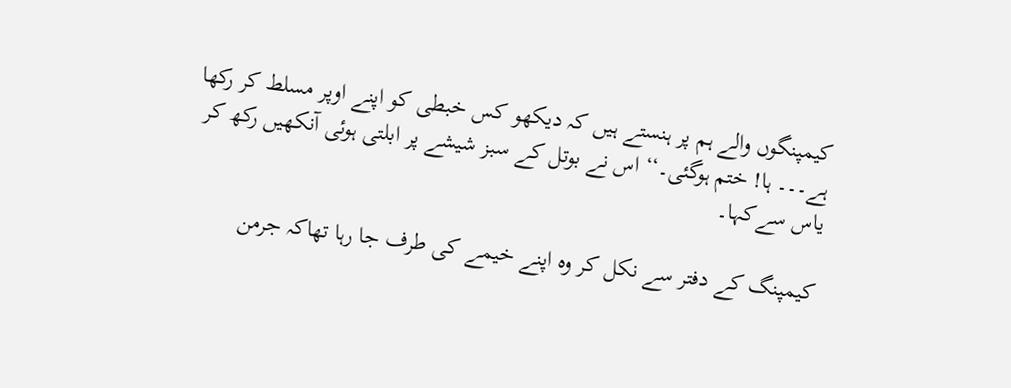کیمپنگوں والے ہم پر ہنستے ہیں کہ دیکھو کس خبطی کو اپنے اوپر مسلط کر رکھا ہے۔۔۔ ہا! ختم ہوگئی۔‘‘ اس نے بوتل کے سبز شیشے پر ابلتی ہوئی آنکھیں رکھ کر یاس سےکہا۔

کیمپنگ کے دفتر سے نکل کر وہ اپنے خیمے کی طرف جا رہا تھاکہ جرمن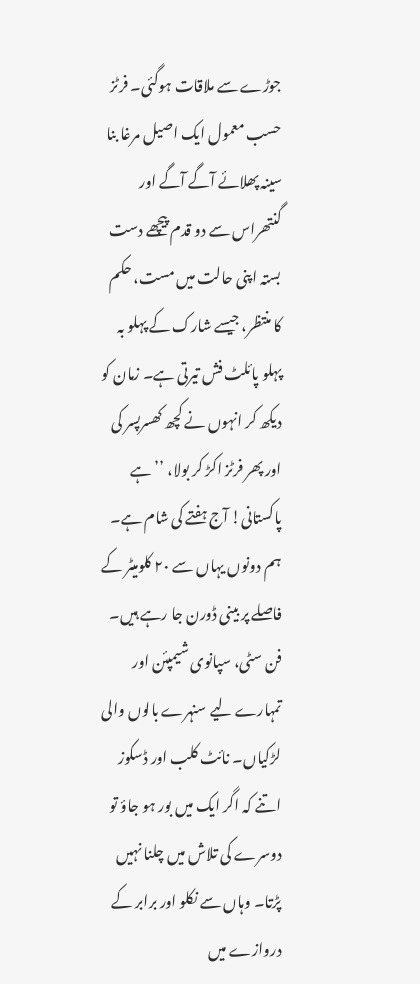جوڑے سے ملاقات ہوگئی۔ فرٹز حسب معمول ایک اصیل مرغا بنا سینہ پھلائے آگے آگے اور گنتھراس سے دو قدم پیچھے دست بستہ اپنی حالت میں مست، حکم کا منتظر، جیسے شارک کے پہلو بہ پہلو پائلٹ فش تیرتی ہے۔ زمان کو دیکھ کر انہوں نے کچھ کھسرپسر کی اور پھر فرٹز اکڑ کر بولا، ’’ہے پاکستانی! آج ہفتے کی شام ہے۔ ہم دونوں یہاں سے ۲۰ کلومیٹر کے فاصلے پر بینی ڈورن جا رہے ہیں۔ فن سٹی، سپانوی شیمپئن اور تمہارے لیے سنہرے بالوں والی لڑکیاں۔ نائٹ کلب اور ڈسکوز اتنے کہ اگر ایک میں بور ہو جاؤ تو دوسرے کی تلاش میں چلنا نہیں پڑتا۔ وہاں سے نکلو اور برابر کے دروازے میں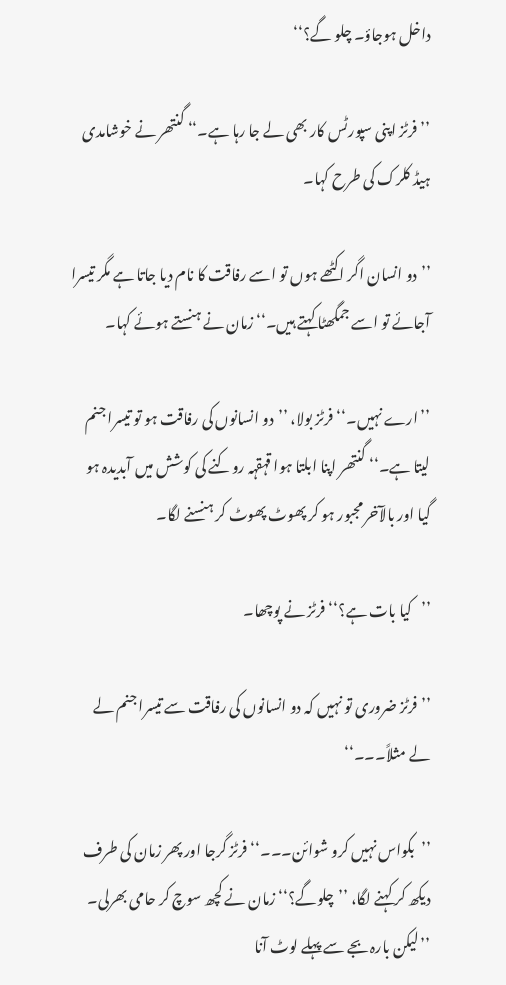داخل ہوجاؤ۔ چلو گے؟‘‘

’’فرٹز اپنی سپورٹس کار بھی لے جا رہا ہے۔‘‘ گنتھر نے خوشامدی ہیڈ کلرک کی طرح کہا۔

’’دو انسان اگر اکٹھے ہوں تو اسے رفاقت کا نام دیا جاتا ہے مگر تیسرا آجائے تو اسے جمگھٹا کہتے ہیں۔‘‘ زمان نے ہنستے ہوئے کہا۔

’’ارے نہیں۔‘‘ فرٹز بولا، ’’دو انسانوں کی رفاقت ہو تو تیسرا جنم لیتا ہے۔‘‘ گنتھر اپنا ابلتا ہوا قہقہہ روکنے کی کوشش میں آبدیدہ ہو گیا اور بالآخر مجبور ہو کر پھوٹ پھوٹ کر ہنسنے لگا۔

’’کیا بات ہے؟‘‘ فرٹز نے پوچھا۔

’’فرٹز ضروری تو نہیں کہ دو انسانوں کی رفاقت سے تیسرا جنم لے لے مثلاً۔۔۔‘‘

’’بکواس نہیں کرو شوائن۔۔۔‘‘ فرٹز گرجا اور پھر زمان کی طرف دیکھ کر کہنے لگا، ’’چلوگے؟‘‘ زمان نے کچھ سوچ کر حامی بھرلی۔ ’’لیکن بارہ بجے سے پہلے لوٹ آنا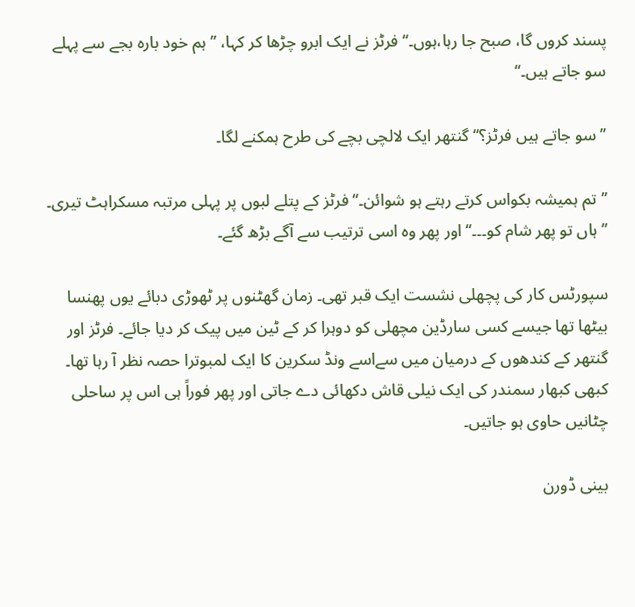پسند کروں گا، صبح جا رہا،ہوں۔‘‘ فرٹز نے ایک ابرو چڑھا کر کہا، ’’ہم خود بارہ بجے سے پہلے سو جاتے ہیں۔‘‘

’’سو جاتے ہیں فرٹز؟‘‘ گنتھر ایک لالچی بچے کی طرح ہمکنے لگا۔

’’تم ہمیشہ بکواس کرتے رہتے ہو شوائن۔‘‘ فرٹز کے پتلے لبوں پر پہلی مرتبہ مسکراہٹ تیری۔ ’’ہاں تو پھر شام کو۔۔۔‘‘ اور پھر وہ اسی ترتیب سے آگے بڑھ گئے۔

سپورٹس کار کی پچھلی نشست ایک قبر تھی۔ زمان گھٹنوں پر ٹھوڑی دبائے یوں پھنسا بیٹھا تھا جیسے کسی سارڈین مچھلی کو دوہرا کر کے ٹین میں پیک کر دیا جائے۔ فرٹز اور گنتھر کے کندھوں کے درمیان میں سےاسے ونڈ سکرین کا ایک لمبوترا حصہ نظر آ رہا تھا۔ کبھی کبھار سمندر کی ایک نیلی قاش دکھائی دے جاتی اور پھر فوراً ہی اس پر ساحلی چٹانیں حاوی ہو جاتیں۔

بینی ڈورن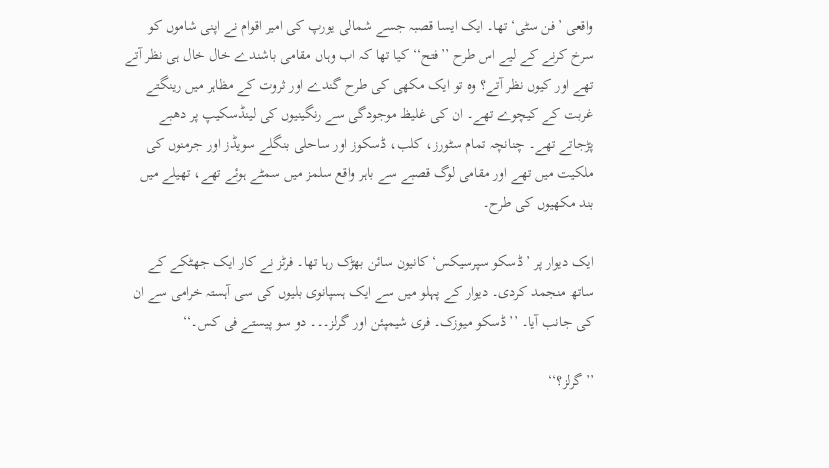واقعی ’فن سٹی‘ تھا۔ ایک ایسا قصبہ جسے شمالی یورپ کی امیر اقوام نے اپنی شاموں کو سرخ کرنے کے لیے اس طرح ’’فتح‘‘ کیا تھا کہ اب وہاں مقامی باشندے خال خال ہی نظر آتے تھے اور کیوں نظر آتے؟ وہ تو ایک مکھی کی طرح گندے اور ثروت کے مظاہر میں رینگتے غربت کے کیچوے تھے۔ ان کی غلیظ موجودگی سے رنگینیوں کی لینڈسکیپ پر دھبے پڑجاتے تھے۔ چنانچہ تمام سٹورز، کلب، ڈسکوز اور ساحلی بنگلے سویڈز اور جرمنوں کی ملکیت میں تھے اور مقامی لوگ قصبے سے باہر واقع سلمز میں سمٹے ہوئے تھے، تھیلے میں بند مکھیوں کی طرح۔

ایک دیوار پر ’ڈسکو سپرسیکس‘ کانیون سائن بھڑک رہا تھا۔ فرٹز نے کار ایک جھٹکے کے ساتھ منجمد کردی۔ دیوار کے پہلو میں سے ایک ہسپانوی بلیوں کی سی آہستہ خرامی سے ان کی جانب آیا۔ ’’ڈسکو میوزک۔ فری شیمپئن اور گرلز۔۔۔ دو سو پیستے فی کس۔‘‘

’’گرلز؟‘‘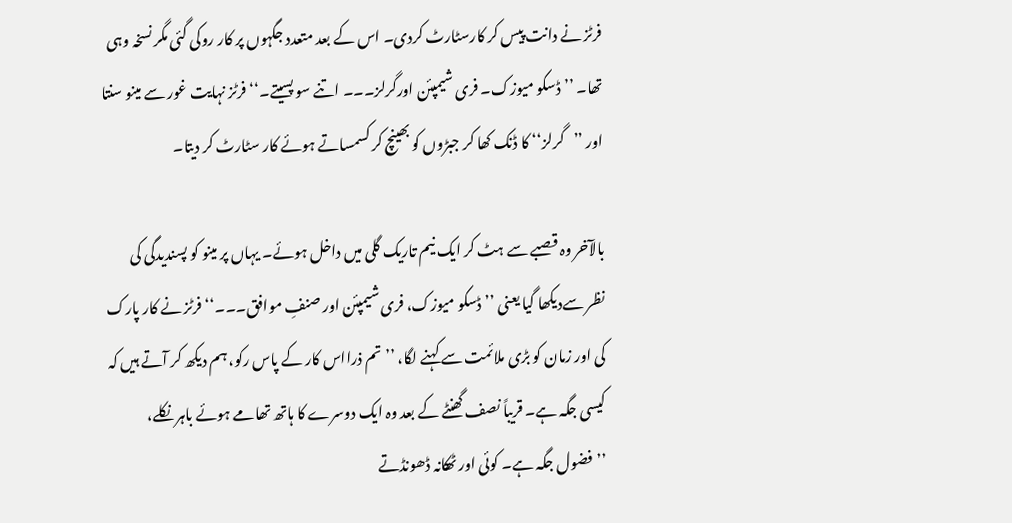فرٹز نے دانت پیس کر کارسٹارٹ کردی۔ اس کے بعد متعدد جگہوں پر کار روکی گئی مگر نسخہ وہی تھا۔ ’’ڈسکو میوزک۔ فری شیمپئن اورگرلز۔۔۔ اتنے سو پسیتے۔‘‘ فرٹز نہایت غور سے مینو سنتا اور ’’گرلز‘‘ کا ڈنک کھا کر جبڑوں کو بھینچ کر کسمساتے ہوئے کار سٹارٹ کر دیتا۔

بالآخر وہ قصبے سے ہٹ کر ایک نیم تاریک گلی میں داخل ہوئے۔ یہاں پر مینو کو پسندیدگی کی نظر سےدیکھا گیا یعنی ’’ڈسکو میوزک، فری شیمپئن اور صنفِ موافق۔۔۔‘‘ فرٹز نے کار پارک کی اور زمان کو بڑی ملائمت سے کہنے لگا، ’’تم ذرااس کار کے پاس رکو، ہم دیکھ کر آتے ہیں کہ کیسی جگہ ہے۔ قریباً نصف گھنٹے کے بعد وہ ایک دوسرے کا ہاتھ تھامے ہوئے باہر نکلے، ’’فضول جگہ ہے۔ کوئی اور ٹھکانہ ڈھونڈتے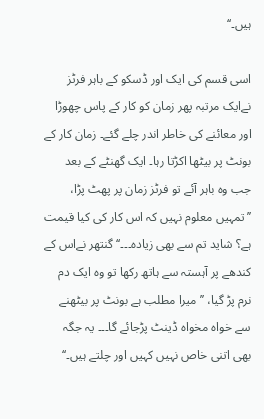ہیں۔‘‘

اسی قسم کی ایک اور ڈسکو کے باہر فرٹز نےایک مرتبہ پھر زمان کو کار کے پاس چھوڑا اور معائنے کی خاطر اندر چلے گئے۔ زمان کار کے بونٹ پر بیٹھا اکڑتا رہا۔ ایک گھنٹے کے بعد جب وہ باہر آئے تو فرٹز زمان پر پھٹ پڑا، ’’تمہیں معلوم نہیں کہ اس کار کی کیا قیمت ہے؟ شاید تم سے بھی زیادہ۔۔۔‘‘ گنتھر نےاس کے کندھے پر آہستہ سے ہاتھ رکھا تو وہ ایک دم نرم پڑ گیا، ’’میرا مطلب ہے بونٹ پر بیٹھنے سے خواہ مخواہ ڈینٹ پڑجائے گا۔۔۔ یہ جگہ بھی اتنی خاص نہیں کہیں اور چلتے ہیں۔‘‘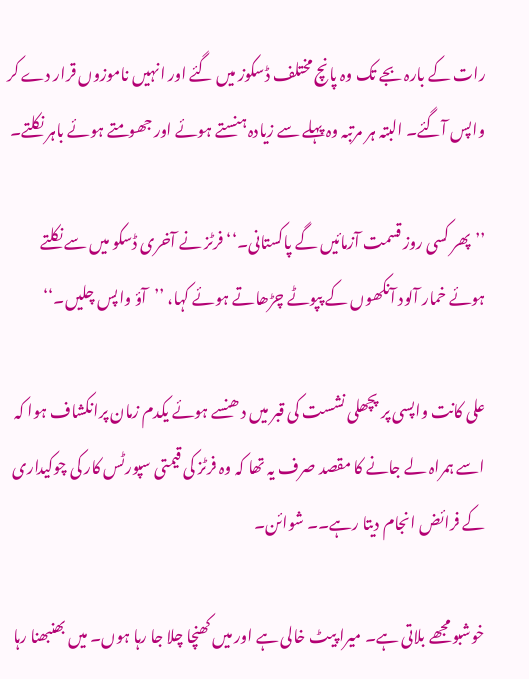رات کے بارہ بجے تک وہ پانچ مختلف ڈسکوز میں گئے اور انہیں ناموزوں قرار دے کر واپس آگئے۔ البتہ ہر مرتبہ وہ پہلے سے زیادہ ہنستے ہوئے اور جھومتے ہوئے باہر نکلتے۔

’’پھر کسی روز قسمت آزمائیں گے پاکستانی۔‘‘ فرٹز نے آخری ڈسکو میں سے نکلتے ہوئے خمار آلود آنکھوں کے پپوٹے چڑھاتے ہوئے کہا، ’’آؤ واپس چلیں۔‘‘

علی کانت واپسی پر پچھلی نشست کی قبر میں دھنسے ہوئے یکدم زمان پرانکشاف ہوا کہ اسے ہمراہ لے جانے کا مقصد صرف یہ تھا کہ وہ فرٹز کی قیمتی سپورٹس کار کی چوکیداری کے فرائض انجام دیتا رہے۔۔ شوائن۔

خوشبو مجھے بلاتی ہے۔ میرا پیٹ خالی ہے اور میں کھنچا چلا جا رہا ہوں۔ میں بھنبھنا رہا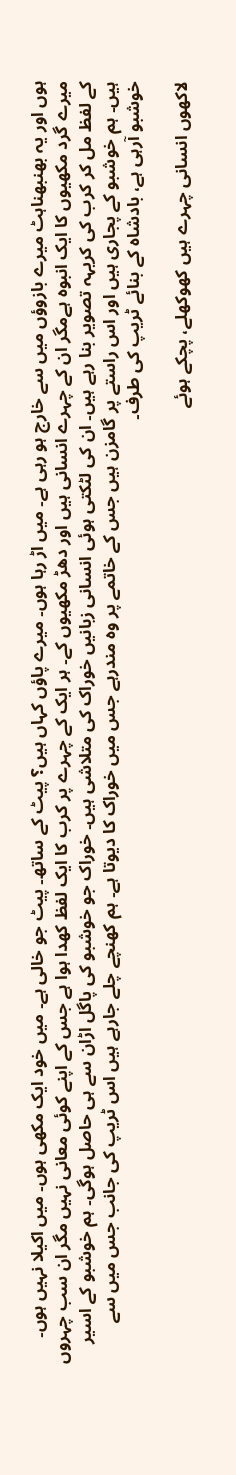ہوں اور یہ بھنبھناہٹ میرے بازوؤں میں سے خارج ہو رہی ہے۔ میں اڑ رہا ہوں۔ میرے پاؤں کہاں ہیں؟ پیٹ کے ساتھ۔ پیٹ جو خالی ہے۔ میں خود ایک مکھی ہوں۔ میں اکیلا نہیں ہوں۔ میرے گرد مکھیوں کا ایک انبوہ ہےمگر ان کے چہرے انسانی ہیں اور دھڑ مکھیوں کے۔ ہر ایک کے چہرے پر کرب کا ایک لفظ کھدا ہوا ہے جس کے اپنے کوئی معانی نہیں مگر ان سب چہروں کے لفظ مل کر کرب کی کریہہ تصویر بنا رہے ہیں۔ ان کی لٹکتی ہوئی انسانی زبانیں خوراک کی متلاشی ہیں۔ خوراک جو خوشبو کی پاگل اڑان سے ہی حاصل ہوگی۔ ہم خوشبو کے اسیر ہیں۔ ہم خوشبو کے پجاری ہیں اور اس راستے پر گامزن ہیں جس کے خاتمے پر وہ مندرہے جس میں خوراک کا دیوتا ہے۔ ہم کھنچے چلے جارہے ہیں اس ٹریپ کی جانب جس میں سے خوشبو آرہی ہے، بادشاہ کے بنائے ٹریپ کی طرف۔

لاکھوں انسانی چہرے ہیں کھوکھلے، پچکے ہوئے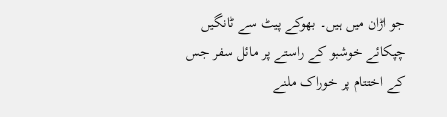جو اڑان میں ہیں۔ بھوکے پیٹ سے ٹانگیں چپکائے خوشبو کے راستے پر مائل سفر جس کے اختتام پر خوراک ملنے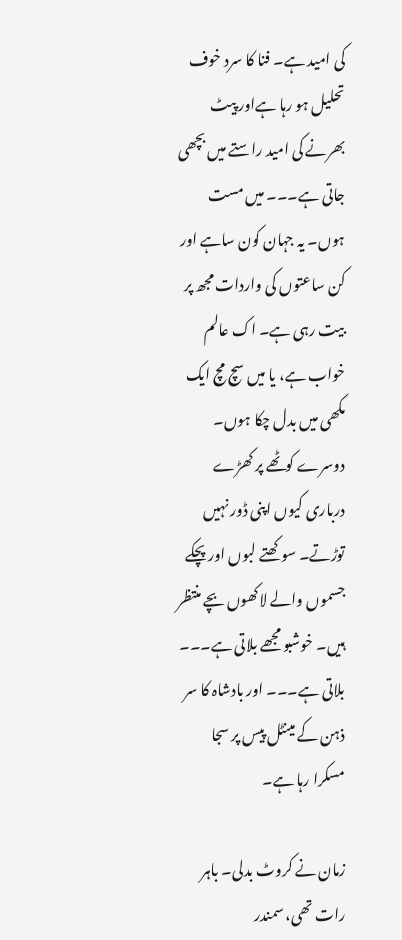کی امید ہے۔ فنا کا سرد خوف تحلیل ہو رہا ہےاور پیٹ بھرنے کی امید راستے میں بچھی جاتی ہے۔۔۔ میں مست ہوں۔ یہ جہان کون ساہے اور کن ساعتوں کی واردات مجھ پر بیت رہی ہے۔ اک عالم خواب ہے، یا میں سچ مچ ایک مکھی میں بدل چکا ہوں۔ دوسرے کوٹھے پر کھڑے درباری کیوں اپنی ڈور نہیں توڑتے۔ سوکھتے لبوں اور پچکے جسموں والے لاکھوں بچے منتظر ہیں۔ خوشبو مجھے بلاتی ہے۔۔۔ بلاتی ہے۔۔۔ اور بادشاہ کا سر ذہن کے مینٹل پیس پر سجا مسکرا رہا ہے۔

زمان نے کروٹ بدلی۔ باہر رات تھی، سمندر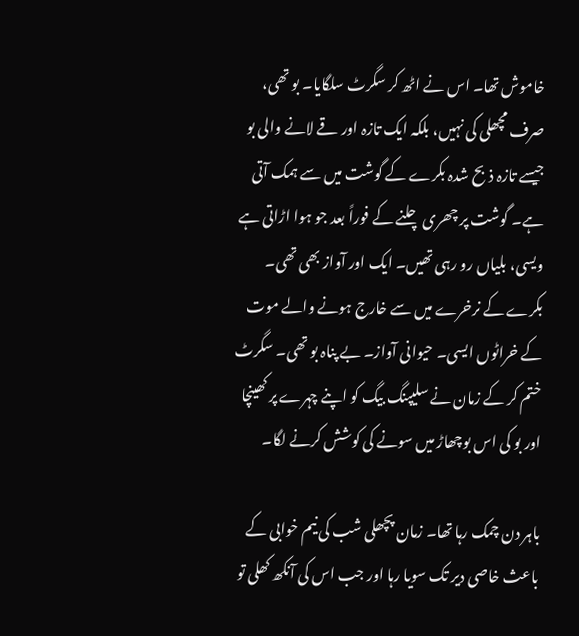خاموش تھا۔ اس نے اٹھ کر سگرٹ سلگایا۔ بو تھی، صرف مچھلی کی نہیں، بلکہ ایک تازہ اور قے لانے والی بو جیسے تازہ ذبح شدہ بکرے کے گوشت میں سے ہمک آتی ہے۔ گوشت پر چھری چلنے کے فوراً بعد جو ہوا اڑاتی ہے ویسی، بلیاں رو رہی تھیں۔ ایک اور آواز بھی تھی۔ بکرے کے نرخرے میں سے خارج ہونے والے موت کے خراٹوں ایسی۔ حیوانی آواز۔ بے پناہ بو تھی۔ سگرٹ ختم کر کے زمان نے سلیپنگ بیگ کو اپنے چہرے پر کھینچا اور بو کی اس بوچھاڑ میں سونے کی کوشش کرنے لگا۔

باہر دن چمک رہا تھا۔ زمان پچھلی شب کی نیم خوابی کے باعث خاصی دیر تک سویا رہا اور جب اس کی آنکھ کھلی تو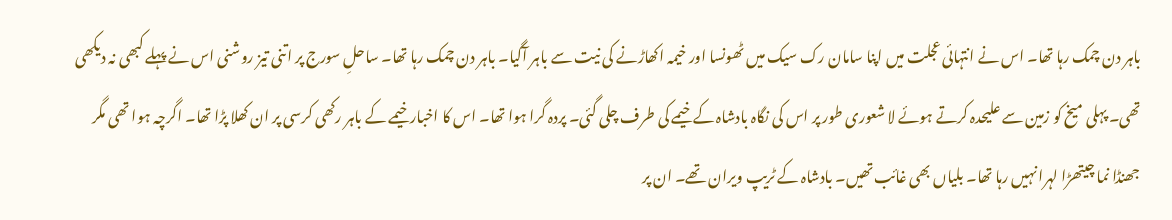باہر دن چمک رہا تھا۔ اس نے انتہائی عجلت میں اپنا سامان رک سیک میں ٹھونسا اور خیمہ اکھاڑنے کی نیت سے باہر آگیا۔ باہر دن چمک رہا تھا۔ ساحلِ سورج پر اتنی تیز روشنی اس نے پہلے کبھی نہ دیکھی تھی۔ پہلی میخ کو زمین سے علیحدہ کرتے ہوئے لا شعوری طور پر اس کی نگاہ بادشاہ کے خیمے کی طرف چلی گئی۔ پردہ گرا ہوا تھا۔ اس کا اخبار خیمے کے باہر رکھی کرسی پر ان کھلا پڑا تھا۔ اگرچہ ہوا تھی مگر جھنڈا نما چیتھڑا لہرا نہیں رہا تھا۔ بلیاں بھی غائب تھیں۔ بادشاہ کے ٹریپ ویران تھے۔ ان پر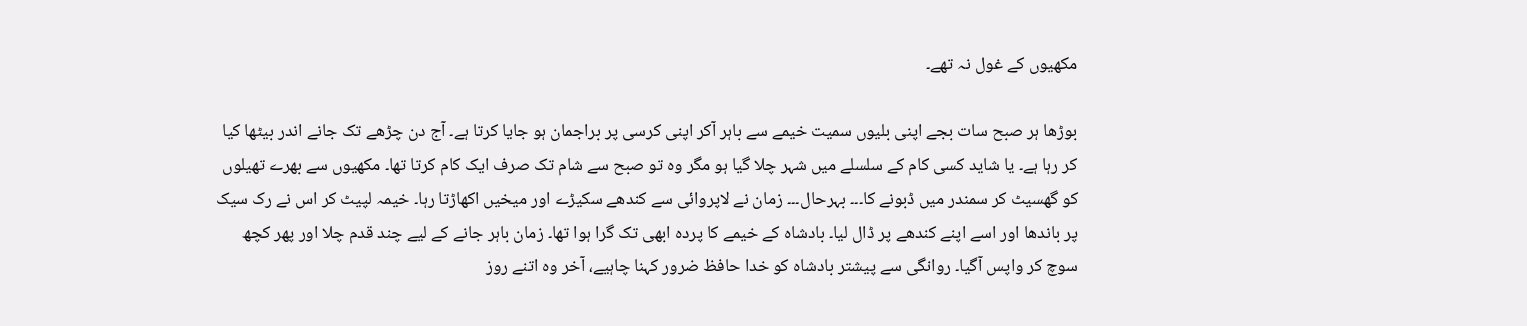مکھیوں کے غول نہ تھے۔

بوڑھا ہر صبح سات بجے اپنی بلیوں سمیت خیمے سے باہر آکر اپنی کرسی پر براجمان ہو جایا کرتا ہے۔ آج دن چڑھے تک جانے اندر بیٹھا کیا کر رہا ہے۔ یا شاید کسی کام کے سلسلے میں شہر چلا گیا ہو مگر وہ تو صبح سے شام تک صرف ایک کام کرتا تھا۔ مکھیوں سے بھرے تھیلوں کو گھسیٹ کر سمندر میں ڈبونے کا۔۔۔ بہرحال۔۔۔ زمان نے لاپروائی سے کندھے سکیڑے اور میخیں اکھاڑتا رہا۔ خیمہ لپیٹ کر اس نے رک سیک پر باندھا اور اسے اپنے کندھے پر ڈال لیا۔ بادشاہ کے خیمے کا پردہ ابھی تک گرا ہوا تھا۔ زمان باہر جانے کے لیے چند قدم چلا اور پھر کچھ سوچ کر واپس آگیا۔ روانگی سے پیشتر بادشاہ کو خدا حافظ ضرور کہنا چاہیے، آخر وہ اتنے روز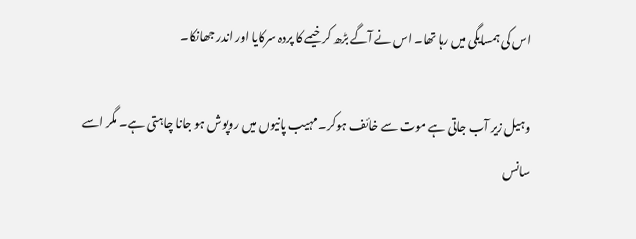اس کی ہمسایگی میں رہا تھا۔ اس نے آگے بڑھ کر خیمے کا پردہ سرکایا اور اندر جھانکا۔

وہیل زیر آب جاتی ہے موت سے خائف ہوکر۔ مہیب پانیوں میں روپوش ہو جانا چاہتی ہے۔ مگر اسے سانس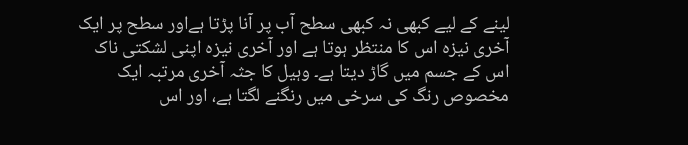لینے کے لیے کبھی نہ کبھی سطح آب پر آنا پڑتا ہےاور سطح پر ایک آخری نیزہ اس کا منتظر ہوتا ہے اور آخری نیزہ اپنی لشکتی ناک اس کے جسم میں گاڑ دیتا ہے۔ وہیل کا جثہ آخری مرتبہ ایک مخصوص رنگ کی سرخی میں رنگنے لگتا ہے، اور اس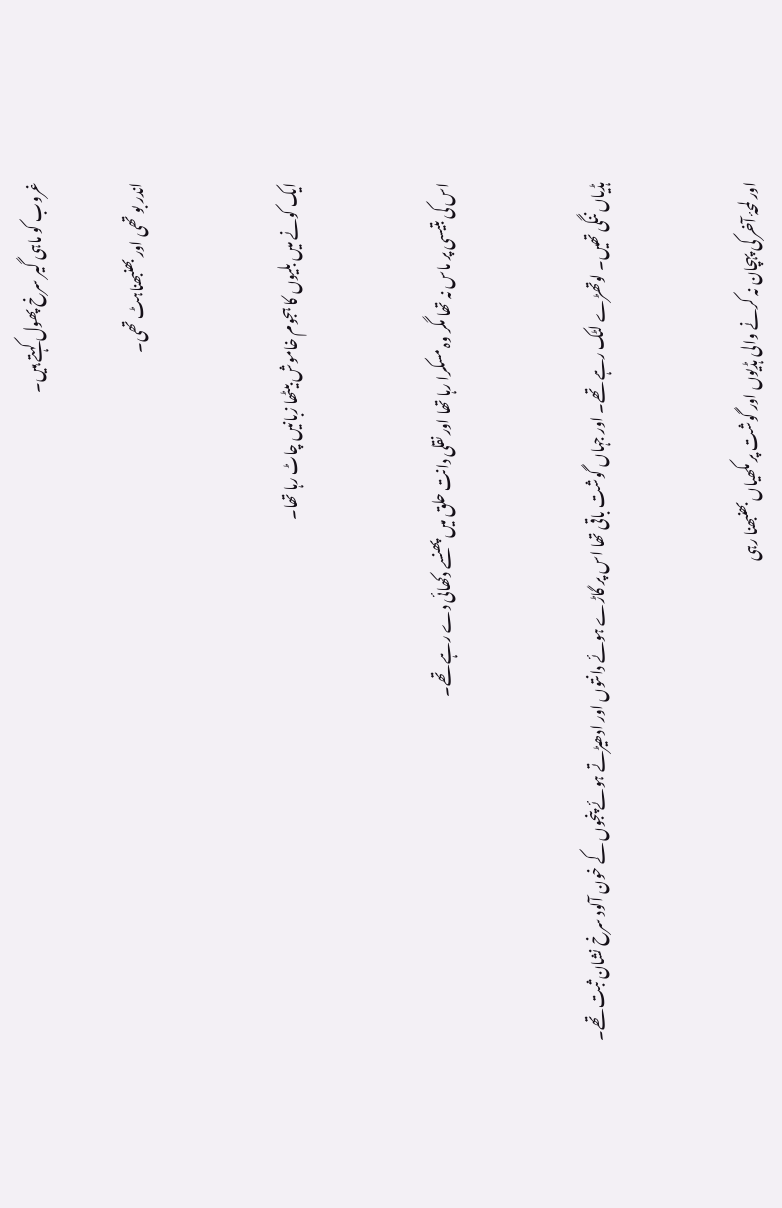غروب کو ماہی گیر سرخ پھول کہتے ہیں۔

اندر بو تھی اور بھنبھناہٹ تھی۔


ایک کونے میں بلیوں کا ہجوم خاموش بیٹھا زبانیں چاٹ رہا تھا۔


اس کی بتیسی پر ماس نہ تھا مگر وہ مسکرا رہا تھا اور نقلی دانت حلق میں پھنسے دکھائی دے رہے تھے۔


ہڈیاں ننگی تھیں۔ لوتھڑے لٹک رہے تھے۔ اور جہاں گوشت باقی تھا اس پر گاڑے ہوئے دانتوں اور ادھیڑتے ہوئے پنجوں کے خون آلود سرخ نشان ثبت تھے۔


اور لمحۂ آخر کی پہچان نہ کرنے والی ہڈیوں اور گوشت پر مکھیاں بھنبھنا رہی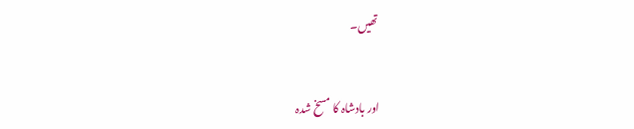تھیں۔


اور بادشاہ کا مسخ شدہ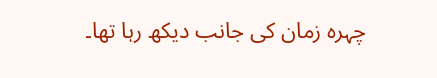چہرہ زمان کی جانب دیکھ رہا تھا۔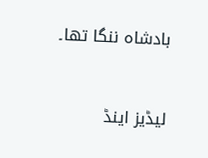بادشاہ ننگا تھا۔


لیڈیز اینڈ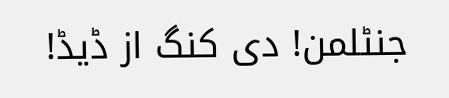جنٹلمن! دی کنگ از ڈیڈ!